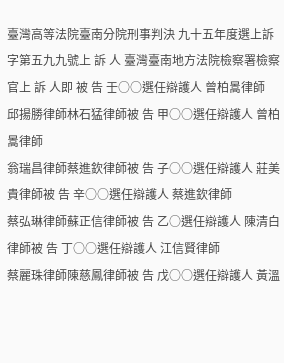臺灣高等法院臺南分院刑事判決 九十五年度選上訴字第五九九號上 訴 人 臺灣臺南地方法院檢察署檢察官上 訴 人即 被 告 壬○○選任辯護人 曾柏暠律師
邱揚勝律師林石猛律師被 告 甲○○選任辯護人 曾柏暠律師
翁瑞昌律師蔡進欽律師被 告 子○○選任辯護人 莊美貴律師被 告 辛○○選任辯護人 蔡進欽律師
蔡弘琳律師蘇正信律師被 告 乙○選任辯護人 陳清白律師被 告 丁○○選任辯護人 江信賢律師
蔡麗珠律師陳慈鳳律師被 告 戊○○選任辯護人 黃溫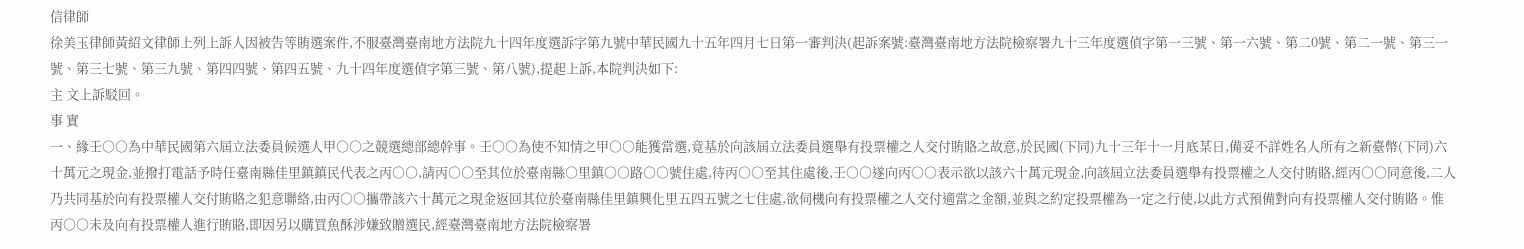信律師
徐美玉律師黃紹文律師上列上訴人因被告等賄選案件,不服臺灣臺南地方法院九十四年度選訴字第九號中華民國九十五年四月七日第一審判決(起訴案號:臺灣臺南地方法院檢察署九十三年度選偵字第一三號、第一六號、第二0號、第二一號、第三一號、第三七號、第三九號、第四四號、第四五號、九十四年度選偵字第三號、第八號),提起上訴,本院判決如下:
主 文上訴駁回。
事 實
一、緣壬○○為中華民國第六屆立法委員候選人甲○○之競選總部總幹事。壬○○為使不知情之甲○○能獲當選,竟基於向該屆立法委員選舉有投票權之人交付賄賂之故意,於民國(下同)九十三年十一月底某日,備妥不詳姓名人所有之新臺幣(下同)六十萬元之現金,並撥打電話予時任臺南縣佳里鎮鎮民代表之丙○○,請丙○○至其位於臺南縣○里鎮○○路○○號住處,待丙○○至其住處後,壬○○遂向丙○○表示欲以該六十萬元現金,向該屆立法委員選舉有投票權之人交付賄賂,經丙○○同意後,二人乃共同基於向有投票權人交付賄賂之犯意聯絡,由丙○○攜帶該六十萬元之現金返回其位於臺南縣佳里鎮興化里五四五號之七住處,欲伺機向有投票權之人交付適當之金額,並與之約定投票權為一定之行使,以此方式預備對向有投票權人交付賄賂。惟丙○○未及向有投票權人進行賄賂,即因另以購買魚酥涉嫌致贈選民,經臺灣臺南地方法院檢察署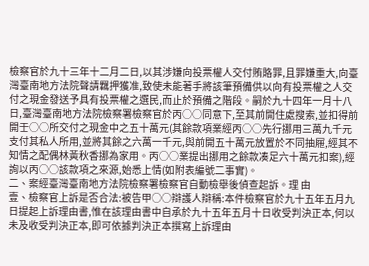檢察官於九十三年十二月二日,以其涉嫌向投票權人交付賄賂罪,且罪嫌重大,向臺灣臺南地方法院聲請羈押獲准,致使未能著手將該筆預備供以向有投票權之人交付之現金發送予具有投票權之選民,而止於預備之階段。嗣於九十四年一月十八日,臺灣臺南地方法院檢察署檢察官於丙○○同意下,至其前開住處搜索,並扣得前開壬○○所交付之現金中之五十萬元(其餘款項業經丙○○先行挪用三萬九千元支付其私人所用,並將其餘之六萬一千元,與前開五十萬元放置於不同抽屜,經其不知情之配偶林黃秋香挪為家用。丙○○業提出挪用之餘款凑足六十萬元扣案),經詢以丙○○該款項之來源,始悉上情(如附表編號二事實)。
二、案經臺灣臺南地方法院檢察署檢察官自動檢舉後偵查起訴。理 由
壹、檢察官上訴是否合法:被告甲○○辯護人辯稱:本件檢察官於九十五年五月九日提起上訴理由書,惟在該理由書中自承於九十五年五月十日收受判決正本,何以未及收受判決正本,即可依據判決正本撰寫上訴理由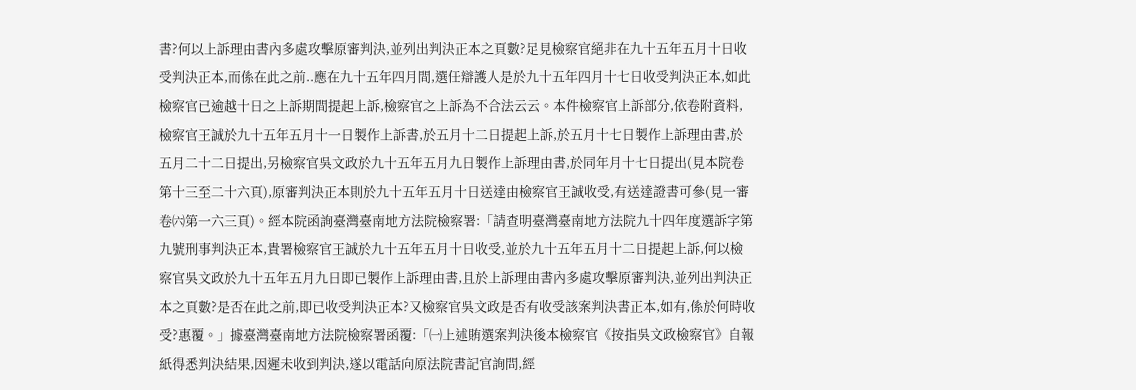書?何以上訴理由書內多處攻擊原審判決,並列出判決正本之頁數?足見檢察官絕非在九十五年五月十日收受判決正本,而係在此之前..應在九十五年四月間,選任辯護人是於九十五年四月十七日收受判決正本,如此檢察官已逾越十日之上訴期間提起上訴,檢察官之上訴為不合法云云。本件檢察官上訴部分,依卷附資料,檢察官王誠於九十五年五月十一日製作上訴書,於五月十二日提起上訴,於五月十七日製作上訴理由書,於五月二十二日提出,另檢察官吳文政於九十五年五月九日製作上訴理由書,於同年月十七日提出(見本院卷第十三至二十六頁),原審判決正本則於九十五年五月十日送達由檢察官王誠收受,有送達證書可參(見一審卷㈥第一六三頁)。經本院函詢臺灣臺南地方法院檢察署:「請查明臺灣臺南地方法院九十四年度選訴字第九號刑事判決正本,貴署檢察官王誠於九十五年五月十日收受,並於九十五年五月十二日提起上訴,何以檢察官吳文政於九十五年五月九日即已製作上訴理由書,且於上訴理由書內多處攻擊原審判決,並列出判決正本之頁數?是否在此之前,即已收受判決正本?又檢察官吳文政是否有收受該案判決書正本,如有,係於何時收受?惠覆。」據臺灣臺南地方法院檢察署函覆:「㈠上述賄選案判決後本檢察官《按指吳文政檢察官》自報紙得悉判決結果,因遲未收到判決,遂以電話向原法院書記官詢問,經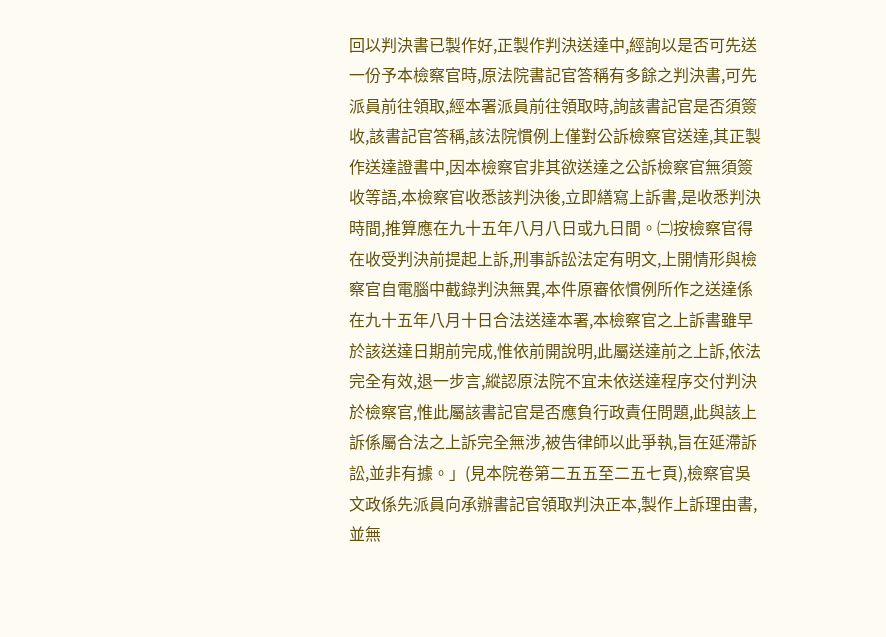回以判決書已製作好,正製作判決送達中,經詢以是否可先送一份予本檢察官時,原法院書記官答稱有多餘之判決書,可先派員前往領取,經本署派員前往領取時,詢該書記官是否須簽收,該書記官答稱,該法院慣例上僅對公訴檢察官送達,其正製作送達證書中,因本檢察官非其欲送達之公訴檢察官無須簽收等語,本檢察官收悉該判決後,立即繕寫上訴書,是收悉判決時間,推算應在九十五年八月八日或九日間。㈡按檢察官得在收受判決前提起上訴,刑事訴訟法定有明文,上開情形與檢察官自電腦中截錄判決無異,本件原審依慣例所作之送達係在九十五年八月十日合法送達本署,本檢察官之上訴書雖早於該送達日期前完成,惟依前開說明,此屬送達前之上訴,依法完全有效,退一步言,縱認原法院不宜未依送達程序交付判決於檢察官,惟此屬該書記官是否應負行政責任問題,此與該上訴係屬合法之上訴完全無涉,被告律師以此爭執,旨在延滯訴訟,並非有據。」(見本院卷第二五五至二五七頁),檢察官吳文政係先派員向承辦書記官領取判決正本,製作上訴理由書,並無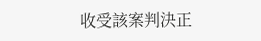收受該案判決正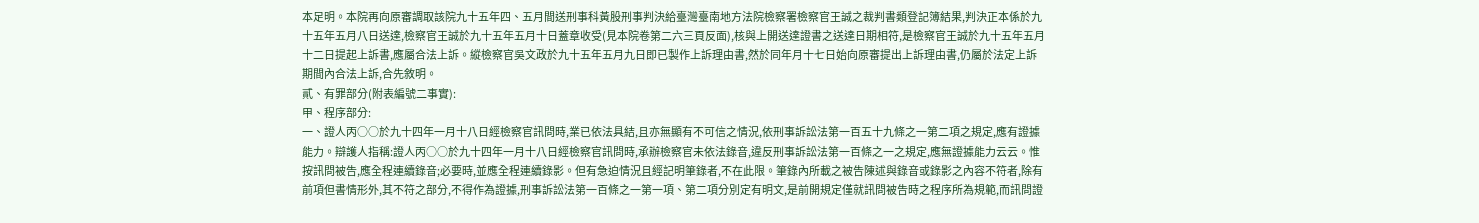本足明。本院再向原審調取該院九十五年四、五月間送刑事科黃股刑事判決給臺灣臺南地方法院檢察署檢察官王誠之裁判書類登記簿結果,判決正本係於九十五年五月八日送達,檢察官王誠於九十五年五月十日蓋章收受(見本院卷第二六三頁反面),核與上開送達證書之送達日期相符,是檢察官王誠於九十五年五月十二日提起上訴書,應屬合法上訴。縱檢察官吳文政於九十五年五月九日即已製作上訴理由書,然於同年月十七日始向原審提出上訴理由書,仍屬於法定上訴期間內合法上訴,合先敘明。
貳、有罪部分(附表編號二事實):
甲、程序部分:
一、證人丙○○於九十四年一月十八日經檢察官訊問時,業已依法具結,且亦無顯有不可信之情況,依刑事訴訟法第一百五十九條之一第二項之規定,應有證據能力。辯護人指稱:證人丙○○於九十四年一月十八日經檢察官訊問時,承辦檢察官未依法錄音,違反刑事訴訟法第一百條之一之規定,應無證據能力云云。惟按訊問被告,應全程連續錄音;必要時,並應全程連續錄影。但有急迫情況且經記明筆錄者,不在此限。筆錄內所載之被告陳述與錄音或錄影之內容不符者,除有前項但書情形外,其不符之部分,不得作為證據,刑事訴訟法第一百條之一第一項、第二項分別定有明文,是前開規定僅就訊問被告時之程序所為規範,而訊問證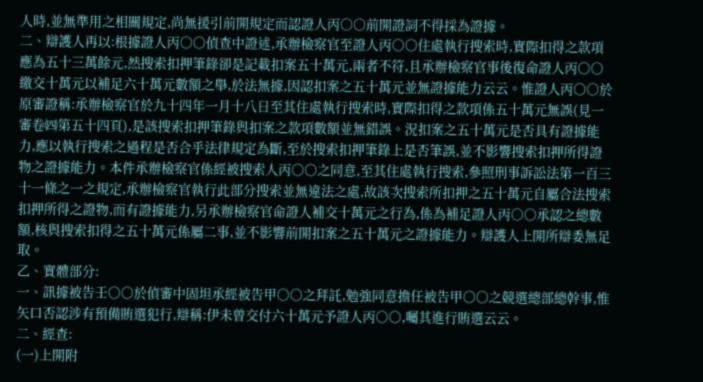人時,並無準用之相關規定,尚無援引前開規定而認證人丙○○前開證詞不得採為證據。
二、辯護人再以:根據證人丙○○偵查中證述,承辦檢察官至證人丙○○住處執行搜索時,實際扣得之款項應為五十三萬餘元,然搜索扣押筆錄卻是記載扣案五十萬元,兩者不符,且承辦檢察官事後復命證人丙○○繳交十萬元以補足六十萬元數額之舉,於法無據,因認扣案之五十萬元並無證據能力云云。惟證人丙○○於原審證稱:承辦檢察官於九十四年一月十八日至其住處執行搜索時,實際扣得之款項係五十萬元無誤(見一審卷㈣第五十四頁),是該搜索扣押筆錄與扣案之款項數額並無錯誤。況扣案之五十萬元是否具有證據能力,應以執行搜索之過程是否合乎法律規定為斷,至於搜索扣押筆錄上是否筆誤,並不影響搜索扣押所得證物之證據能力。本件承辦檢察官係經被搜索人丙○○之同意,至其住處執行搜索,參照刑事訴訟法第一百三十一條之一之規定,承辦檢察官執行此部分搜索並無違法之處,故該次搜索所扣押之五十萬元自屬合法搜索扣押所得之證物,而有證據能力,另承辦檢察官命證人補交十萬元之行為,係為補足證人丙○○承認之總數額,核與搜索扣得之五十萬元係屬二事,並不影響前開扣案之五十萬元之證據能力。辯護人上開所辯委無足取。
乙、實體部分:
一、訊據被告壬○○於偵審中固坦承經被告甲○○之拜託,勉強同意擔任被告甲○○之競選總部總幹事,惟矢口否認涉有預備賄選犯行,辯稱:伊未曾交付六十萬元予證人丙○○,囑其進行賄選云云。
二、經查:
(一)上開附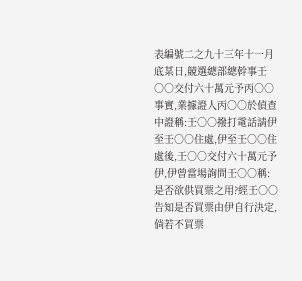表編號二之九十三年十一月底某日,競選總部總幹事壬○○交付六十萬元予丙○○事實,業據證人丙○○於偵查中證稱:壬○○撥打電話請伊至壬○○住處,伊至壬○○住處後,壬○○交付六十萬元予伊,伊曾當場詢問壬○○稱:是否欲供買票之用?經壬○○告知是否買票由伊自行決定,倘若不買票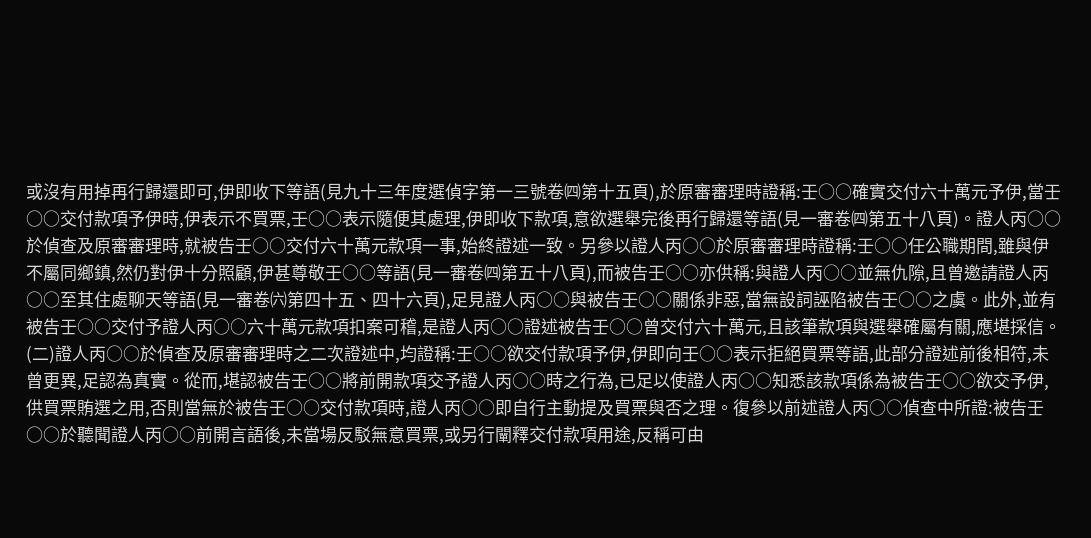或沒有用掉再行歸還即可,伊即收下等語(見九十三年度選偵字第一三號卷㈣第十五頁),於原審審理時證稱:壬○○確實交付六十萬元予伊,當壬○○交付款項予伊時,伊表示不買票,壬○○表示隨便其處理,伊即收下款項,意欲選舉完後再行歸還等語(見一審卷㈣第五十八頁)。證人丙○○於偵查及原審審理時,就被告壬○○交付六十萬元款項一事,始終證述一致。另參以證人丙○○於原審審理時證稱:壬○○任公職期間,雖與伊不屬同鄉鎮,然仍對伊十分照顧,伊甚尊敬壬○○等語(見一審卷㈣第五十八頁),而被告壬○○亦供稱:與證人丙○○並無仇隙,且曾邀請證人丙○○至其住處聊天等語(見一審卷㈥第四十五、四十六頁),足見證人丙○○與被告壬○○關係非惡,當無設詞誣陷被告壬○○之虞。此外,並有被告壬○○交付予證人丙○○六十萬元款項扣案可稽,是證人丙○○證述被告壬○○曾交付六十萬元,且該筆款項與選舉確屬有關,應堪採信。
(二)證人丙○○於偵查及原審審理時之二次證述中,均證稱:壬○○欲交付款項予伊,伊即向壬○○表示拒絕買票等語,此部分證述前後相符,未曾更異,足認為真實。從而,堪認被告壬○○將前開款項交予證人丙○○時之行為,已足以使證人丙○○知悉該款項係為被告壬○○欲交予伊,供買票賄選之用,否則當無於被告壬○○交付款項時,證人丙○○即自行主動提及買票與否之理。復參以前述證人丙○○偵查中所證:被告壬○○於聽聞證人丙○○前開言語後,未當場反駁無意買票,或另行闡釋交付款項用途,反稱可由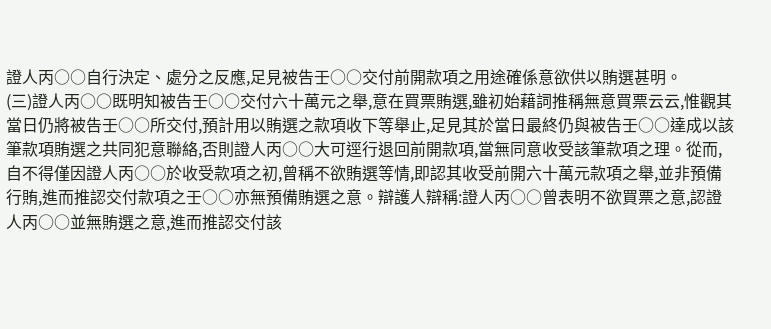證人丙○○自行決定、處分之反應,足見被告壬○○交付前開款項之用途確係意欲供以賄選甚明。
(三)證人丙○○既明知被告壬○○交付六十萬元之舉,意在買票賄選,雖初始藉詞推稱無意買票云云,惟觀其當日仍將被告壬○○所交付,預計用以賄選之款項收下等舉止,足見其於當日最終仍與被告壬○○達成以該筆款項賄選之共同犯意聯絡,否則證人丙○○大可逕行退回前開款項,當無同意收受該筆款項之理。從而,自不得僅因證人丙○○於收受款項之初,曾稱不欲賄選等情,即認其收受前開六十萬元款項之舉,並非預備行賄,進而推認交付款項之壬○○亦無預備賄選之意。辯護人辯稱:證人丙○○曾表明不欲買票之意,認證人丙○○並無賄選之意,進而推認交付該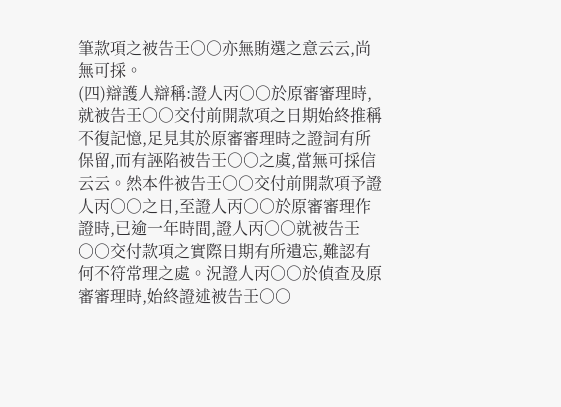筆款項之被告壬○○亦無賄選之意云云,尚無可採。
(四)辯護人辯稱:證人丙○○於原審審理時,就被告壬○○交付前開款項之日期始終推稱不復記憶,足見其於原審審理時之證詞有所保留,而有誣陷被告壬○○之虞,當無可採信云云。然本件被告壬○○交付前開款項予證人丙○○之日,至證人丙○○於原審審理作證時,已逾一年時間,證人丙○○就被告壬○○交付款項之實際日期有所遺忘,難認有何不符常理之處。況證人丙○○於偵查及原審審理時,始終證述被告壬○○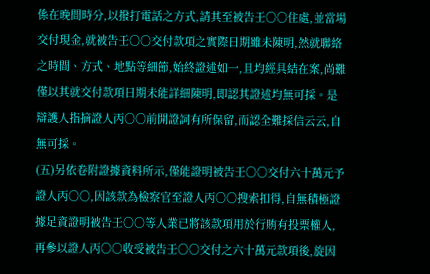係在晚間時分,以撥打電話之方式,請其至被告壬○○住處,並當場交付現金,就被告壬○○交付款項之實際日期雖未陳明,然就聯絡之時間、方式、地點等細節,始終證述如一,且均經具結在案,尚難僅以其就交付款項日期未能詳細陳明,即認其證述均無可採。是辯護人指摘證人丙○○前開證詞有所保留,而認全難採信云云,自無可採。
(五)另依卷附證據資料所示,僅能證明被告壬○○交付六十萬元予證人丙○○,因該款為檢察官至證人丙○○搜索扣得,自無積極證據足資證明被告壬○○等人業已將該款項用於行賄有投票權人,再參以證人丙○○收受被告壬○○交付之六十萬元款項後,旋因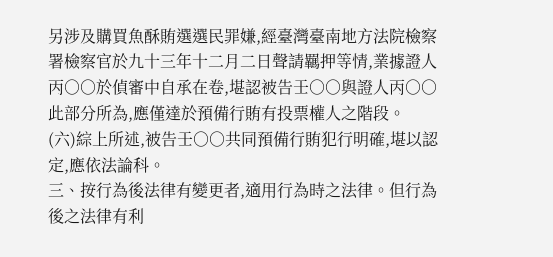另涉及購買魚酥賄選選民罪嫌,經臺灣臺南地方法院檢察署檢察官於九十三年十二月二日聲請羈押等情,業據證人丙○○於偵審中自承在卷,堪認被告壬○○與證人丙○○此部分所為,應僅達於預備行賄有投票權人之階段。
(六)綜上所述,被告壬○○共同預備行賄犯行明確,堪以認定,應依法論科。
三、按行為後法律有變更者,適用行為時之法律。但行為後之法律有利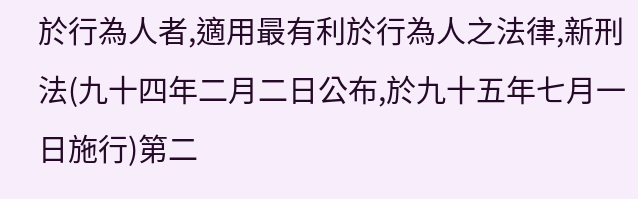於行為人者,適用最有利於行為人之法律,新刑法(九十四年二月二日公布,於九十五年七月一日施行)第二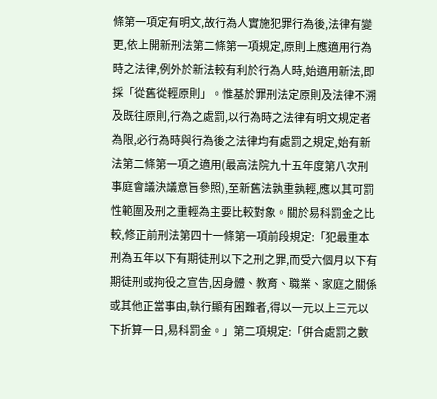條第一項定有明文,故行為人實施犯罪行為後,法律有變更,依上開新刑法第二條第一項規定,原則上應適用行為時之法律,例外於新法較有利於行為人時,始適用新法,即採「從舊從輕原則」。惟基於罪刑法定原則及法律不溯及既往原則,行為之處罰,以行為時之法律有明文規定者為限,必行為時與行為後之法律均有處罰之規定,始有新法第二條第一項之適用(最高法院九十五年度第八次刑事庭會議決議意旨參照),至新舊法孰重孰輕,應以其可罰性範圍及刑之重輕為主要比較對象。關於易科罰金之比較,修正前刑法第四十一條第一項前段規定:「犯最重本刑為五年以下有期徒刑以下之刑之罪,而受六個月以下有期徒刑或拘役之宣告,因身體、教育、職業、家庭之關係或其他正當事由,執行顯有困難者,得以一元以上三元以下折算一日,易科罰金。」第二項規定:「併合處罰之數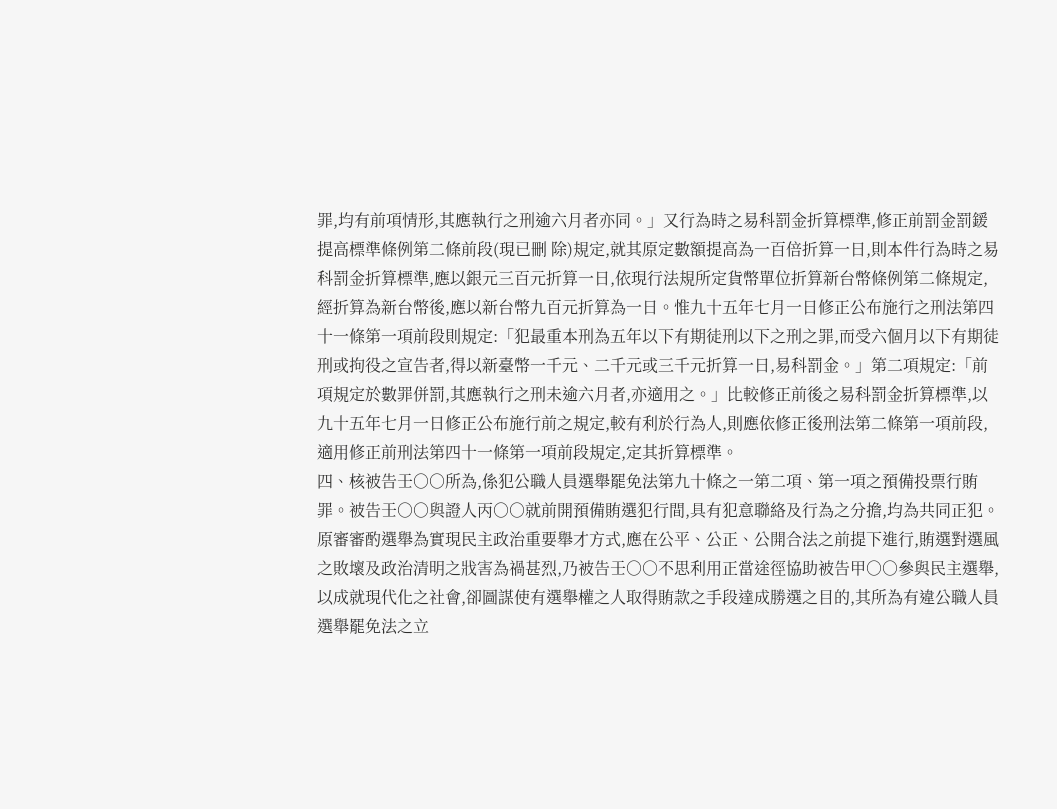罪,均有前項情形,其應執行之刑逾六月者亦同。」又行為時之易科罰金折算標準,修正前罰金罰鍰提高標準條例第二條前段(現已刪 除)規定,就其原定數額提高為一百倍折算一日,則本件行為時之易科罰金折算標準,應以銀元三百元折算一日,依現行法規所定貨幣單位折算新台幣條例第二條規定,經折算為新台幣後,應以新台幣九百元折算為一日。惟九十五年七月一日修正公布施行之刑法第四十一條第一項前段則規定:「犯最重本刑為五年以下有期徒刑以下之刑之罪,而受六個月以下有期徒刑或拘役之宣告者,得以新臺幣一千元、二千元或三千元折算一日,易科罰金。」第二項規定:「前項規定於數罪併罰,其應執行之刑未逾六月者,亦適用之。」比較修正前後之易科罰金折算標準,以九十五年七月一日修正公布施行前之規定,較有利於行為人,則應依修正後刑法第二條第一項前段,適用修正前刑法第四十一條第一項前段規定,定其折算標準。
四、核被告壬○○所為,係犯公職人員選舉罷免法第九十條之一第二項、第一項之預備投票行賄罪。被告壬○○與證人丙○○就前開預備賄選犯行間,具有犯意聯絡及行為之分擔,均為共同正犯。原審審酌選舉為實現民主政治重要舉才方式,應在公平、公正、公開合法之前提下進行,賄選對選風之敗壞及政治清明之戕害為禍甚烈,乃被告壬○○不思利用正當途徑協助被告甲○○參與民主選舉,以成就現代化之社會,卻圖謀使有選舉權之人取得賄款之手段達成勝選之目的,其所為有違公職人員選舉罷免法之立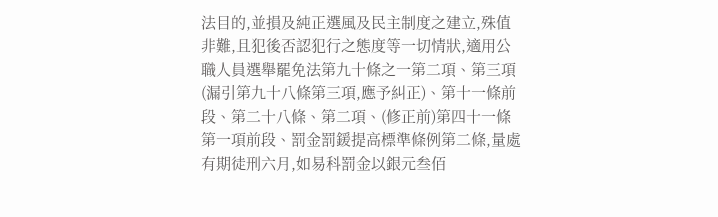法目的,並損及純正選風及民主制度之建立,殊值非難,且犯後否認犯行之態度等一切情狀,適用公職人員選舉罷免法第九十條之一第二項、第三項(漏引第九十八條第三項,應予糾正)、第十一條前段、第二十八條、第二項、(修正前)第四十一條第一項前段、罰金罰鍰提高標準條例第二條,量處有期徒刑六月,如易科罰金以銀元叁佰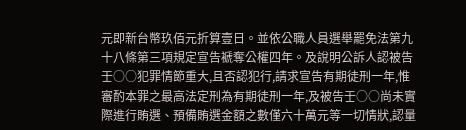元即新台幣玖佰元折算壹日。並依公職人員選舉罷免法第九十八條第三項規定宣告褫奪公權四年。及說明公訴人認被告壬○○犯罪情節重大,且否認犯行,請求宣告有期徒刑一年,惟審酌本罪之最高法定刑為有期徒刑一年,及被告壬○○尚未實際進行賄選、預備賄選金額之數僅六十萬元等一切情狀,認量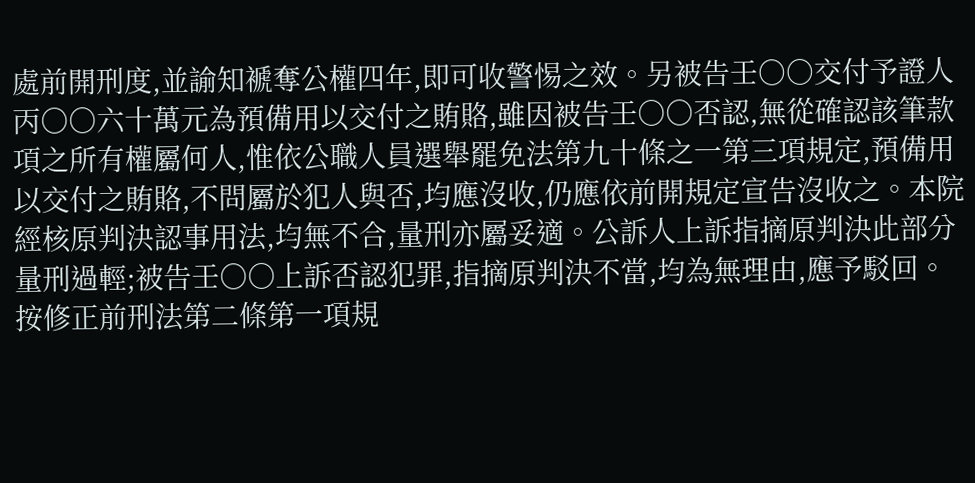處前開刑度,並諭知褫奪公權四年,即可收警惕之效。另被告壬○○交付予證人丙○○六十萬元為預備用以交付之賄賂,雖因被告壬○○否認,無從確認該筆款項之所有權屬何人,惟依公職人員選舉罷免法第九十條之一第三項規定,預備用以交付之賄賂,不問屬於犯人與否,均應沒收,仍應依前開規定宣告沒收之。本院經核原判決認事用法,均無不合,量刑亦屬妥適。公訴人上訴指摘原判決此部分量刑過輕;被告壬○○上訴否認犯罪,指摘原判決不當,均為無理由,應予駁回。按修正前刑法第二條第一項規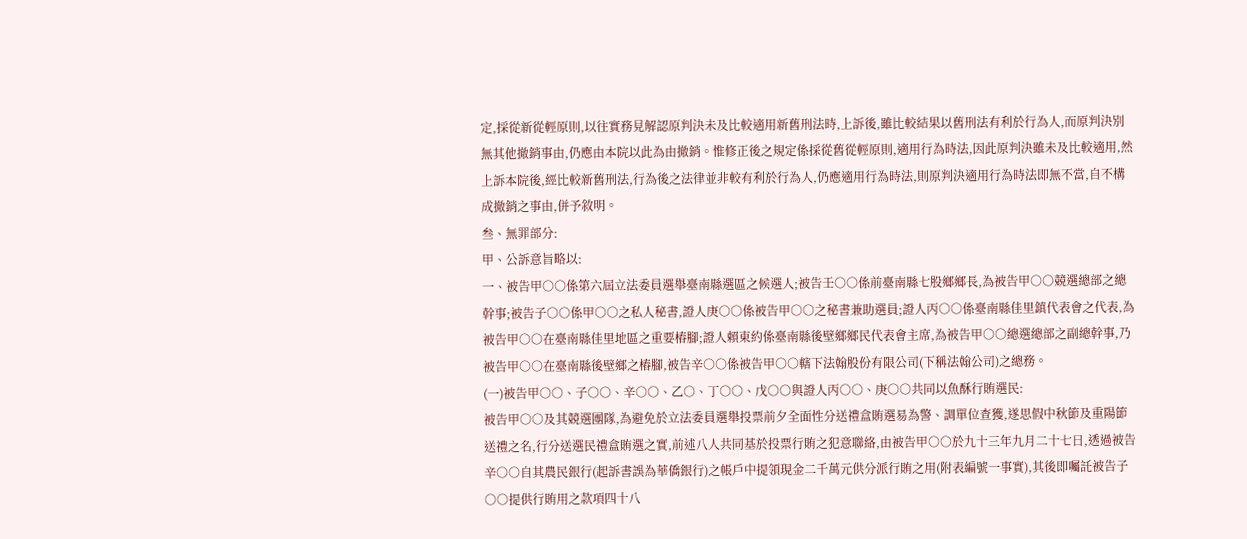定,採從新從輕原則,以往實務見解認原判決未及比較適用新舊刑法時,上訴後,雖比較結果以舊刑法有利於行為人,而原判決別無其他撤銷事由,仍應由本院以此為由撤銷。惟修正後之規定係採從舊從輕原則,適用行為時法,因此原判決雖未及比較適用,然上訴本院後,經比較新舊刑法,行為後之法律並非較有利於行為人,仍應適用行為時法,則原判決適用行為時法即無不當,自不構成撤銷之事由,併予敘明。
叁、無罪部分:
甲、公訴意旨略以:
一、被告甲○○係第六屆立法委員選舉臺南縣選區之候選人;被告壬○○係前臺南縣七股鄉鄉長,為被告甲○○競選總部之總幹事;被告子○○係甲○○之私人秘書,證人庚○○係被告甲○○之秘書兼助選員;證人丙○○係臺南縣佳里鎮代表會之代表,為被告甲○○在臺南縣佳里地區之重要樁腳;證人賴東約係臺南縣後壁鄉鄉民代表會主席,為被告甲○○總選總部之副總幹事,乃被告甲○○在臺南縣後壁鄉之樁腳,被告辛○○係被告甲○○轄下法翰股份有限公司(下稱法翰公司)之總務。
(一)被告甲○○、子○○、辛○○、乙○、丁○○、戊○○與證人丙○○、庚○○共同以魚酥行賄選民:
被告甲○○及其競選團隊,為避免於立法委員選舉投票前夕全面性分送禮盒賄選易為警、調單位查獲,遂思假中秋節及重陽節送禮之名,行分送選民禮盒賄選之實,前述八人共同基於投票行賄之犯意聯絡,由被告甲○○於九十三年九月二十七日,透過被告辛○○自其農民銀行(起訴書誤為華僑銀行)之帳戶中提領現金二千萬元供分派行賄之用(附表編號一事實),其後即囑託被告子○○提供行賄用之款項四十八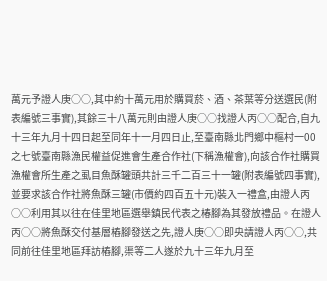萬元予證人庚○○,其中約十萬元用於購買菸、酒、茶葉等分送選民(附表編號三事實),其餘三十八萬元則由證人庚○○找證人丙○○配合,自九十三年九月十四日起至同年十一月四日止,至臺南縣北門鄉中樞村一00之七號臺南縣漁民權益促進會生產合作社(下稱漁權會),向該合作社購買漁權會所生產之虱目魚酥罐頭共計三千二百三十一罐(附表編號四事實),並要求該合作社將魚酥三罐(市價約四百五十元)裝入一禮盒,由證人丙○○利用其以往在佳里地區選舉鎮民代表之椿腳為其發放禮品。在證人丙○○將魚酥交付基層樁腳發送之先,證人庚○○即央請證人丙○○,共同前往佳里地區拜訪樁腳,渠等二人遂於九十三年九月至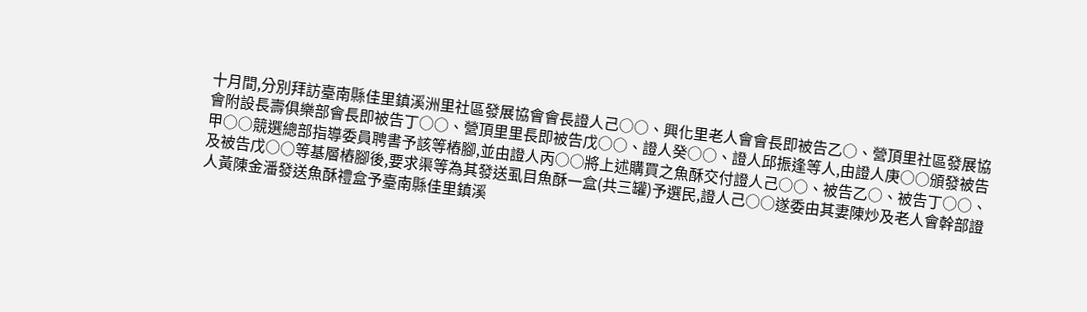十月間,分別拜訪臺南縣佳里鎮溪洲里社區發展協會會長證人己○○、興化里老人會會長即被告乙○、營頂里社區發展協會附設長壽俱樂部會長即被告丁○○、營頂里里長即被告戊○○、證人癸○○、證人邱振逢等人,由證人庚○○頒發被告甲○○競選總部指導委員聘書予該等樁腳,並由證人丙○○將上述購買之魚酥交付證人己○○、被告乙○、被告丁○○、及被告戊○○等基層樁腳後,要求渠等為其發送虱目魚酥一盒(共三罐)予選民,證人己○○遂委由其妻陳炒及老人會幹部證人黃陳金潘發送魚酥禮盒予臺南縣佳里鎮溪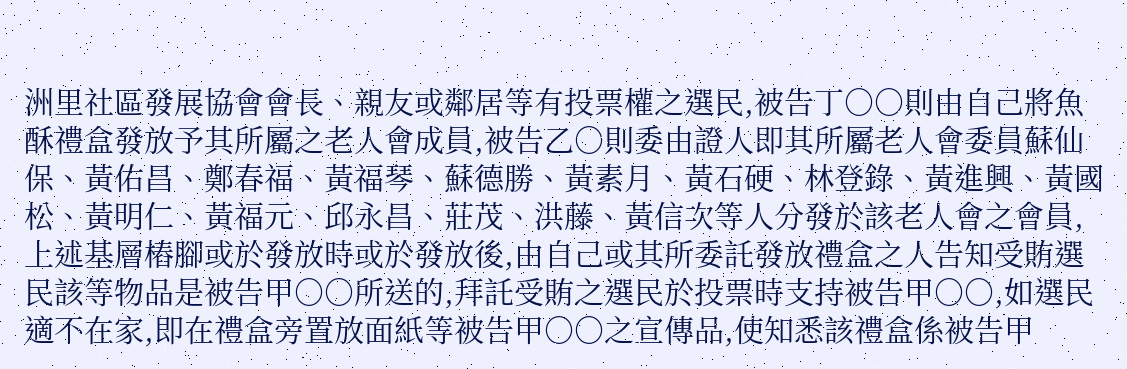洲里社區發展協會會長、親友或鄰居等有投票權之選民,被告丁○○則由自己將魚酥禮盒發放予其所屬之老人會成員,被告乙○則委由證人即其所屬老人會委員蘇仙保、黃佑昌、鄭春福、黃福琴、蘇德勝、黃素月、黃石硬、林登錄、黃進興、黃國松、黃明仁、黃福元、邱永昌、莊茂、洪藤、黃信次等人分發於該老人會之會員,上述基層樁腳或於發放時或於發放後,由自己或其所委託發放禮盒之人告知受賄選民該等物品是被告甲○○所送的,拜託受賄之選民於投票時支持被告甲○○,如選民適不在家,即在禮盒旁置放面紙等被告甲○○之宣傳品,使知悉該禮盒係被告甲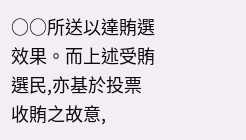○○所送以達賄選效果。而上述受賄選民,亦基於投票收賄之故意,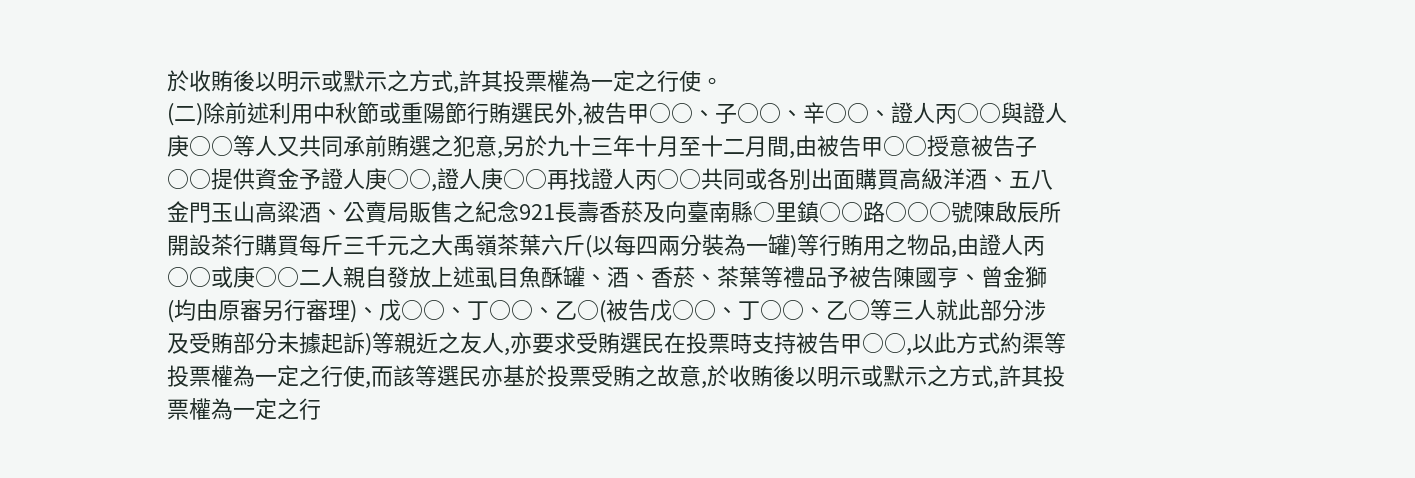於收賄後以明示或默示之方式,許其投票權為一定之行使。
(二)除前述利用中秋節或重陽節行賄選民外,被告甲○○、子○○、辛○○、證人丙○○與證人庚○○等人又共同承前賄選之犯意,另於九十三年十月至十二月間,由被告甲○○授意被告子○○提供資金予證人庚○○,證人庚○○再找證人丙○○共同或各別出面購買高級洋酒、五八金門玉山高粱酒、公賣局販售之紀念921長壽香菸及向臺南縣○里鎮○○路○○○號陳啟辰所開設茶行購買每斤三千元之大禹嶺茶葉六斤(以每四兩分裝為一罐)等行賄用之物品,由證人丙○○或庚○○二人親自發放上述虱目魚酥罐、酒、香菸、茶葉等禮品予被告陳國亨、曾金獅(均由原審另行審理)、戊○○、丁○○、乙○(被告戊○○、丁○○、乙○等三人就此部分涉及受賄部分未據起訴)等親近之友人,亦要求受賄選民在投票時支持被告甲○○,以此方式約渠等投票權為一定之行使,而該等選民亦基於投票受賄之故意,於收賄後以明示或默示之方式,許其投票權為一定之行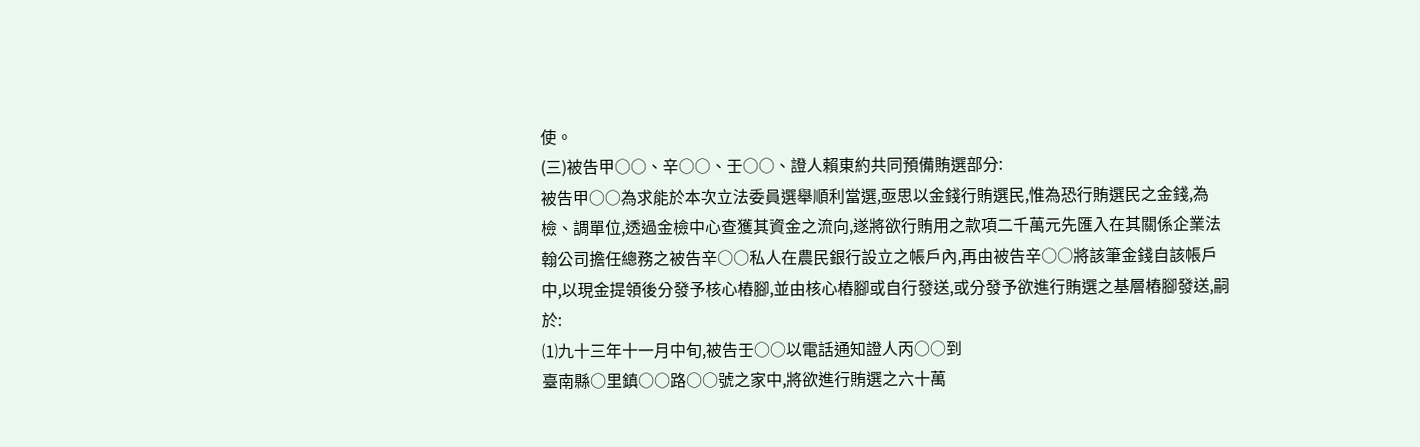使。
(三)被告甲○○、辛○○、壬○○、證人賴東約共同預備賄選部分:
被告甲○○為求能於本次立法委員選舉順利當選,亟思以金錢行賄選民,惟為恐行賄選民之金錢,為檢、調單位,透過金檢中心查獲其資金之流向,遂將欲行賄用之款項二千萬元先匯入在其關係企業法翰公司擔任總務之被告辛○○私人在農民銀行設立之帳戶內,再由被告辛○○將該筆金錢自該帳戶中,以現金提領後分發予核心樁腳,並由核心樁腳或自行發送,或分發予欲進行賄選之基層樁腳發送,嗣於:
⑴九十三年十一月中旬,被告壬○○以電話通知證人丙○○到
臺南縣○里鎮○○路○○號之家中,將欲進行賄選之六十萬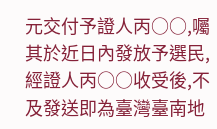元交付予證人丙○○,囑其於近日內發放予選民,經證人丙○○收受後,不及發送即為臺灣臺南地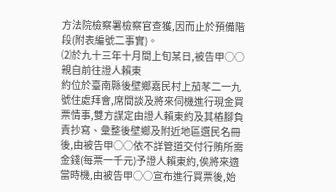方法院檢察署檢察官查獲,因而止於預備階段(附表編號二事實)。
⑵於九十三年十月間上旬某日,被告甲○○親自前往證人賴東
約位於臺南縣後壁鄉嘉民村上茄苳二一九號住處拜會,席間談及將來伺機進行現金買票情事,雙方謀定由證人賴東約及其樁腳負責抄寫、彙整後壁鄉及附近地區選民名冊後,由被告甲○○依不詳管道交付行賄所需金錢(每票一千元)予證人賴東約,俟將來適當時機,由被告甲○○宣布進行買票後,始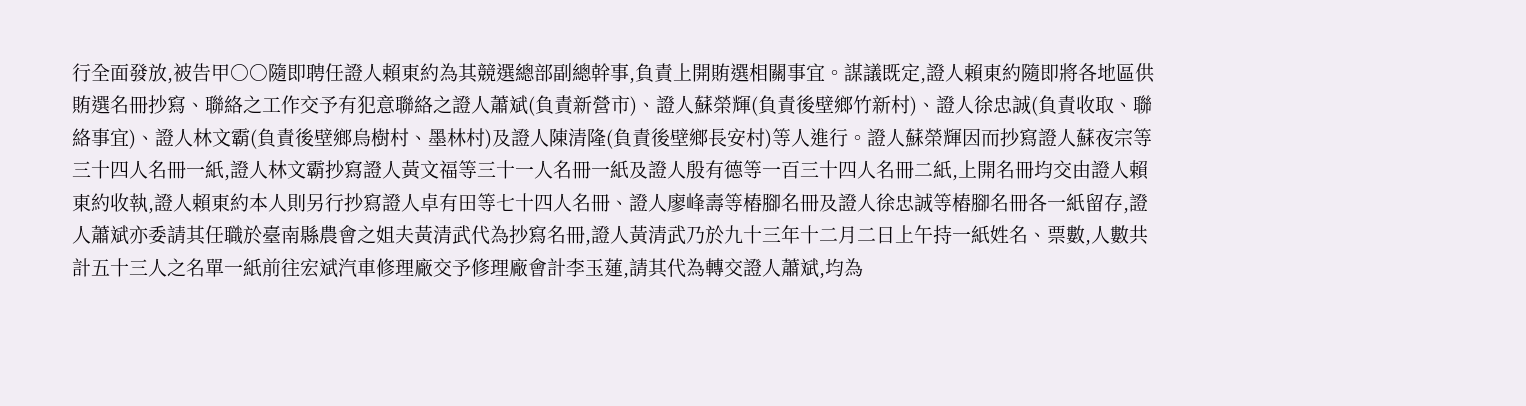行全面發放,被告甲○○隨即聘任證人賴東約為其競選總部副總幹事,負責上開賄選相關事宜。謀議既定,證人賴東約隨即將各地區供賄選名冊抄寫、聯絡之工作交予有犯意聯絡之證人蕭斌(負責新營市)、證人蘇榮輝(負責後壁鄉竹新村)、證人徐忠誠(負責收取、聯絡事宜)、證人林文霸(負責後壁鄉烏樹村、墨林村)及證人陳清隆(負責後壁鄉長安村)等人進行。證人蘇榮輝因而抄寫證人蘇夜宗等三十四人名冊一紙,證人林文霸抄寫證人黃文福等三十一人名冊一紙及證人殷有德等一百三十四人名冊二紙,上開名冊均交由證人賴東約收執,證人賴東約本人則另行抄寫證人卓有田等七十四人名冊、證人廖峰壽等樁腳名冊及證人徐忠誠等樁腳名冊各一紙留存,證人蕭斌亦委請其任職於臺南縣農會之姐夫黃清武代為抄寫名冊,證人黃清武乃於九十三年十二月二日上午持一紙姓名、票數,人數共計五十三人之名單一紙前往宏斌汽車修理廠交予修理廠會計李玉蓮,請其代為轉交證人蕭斌,均為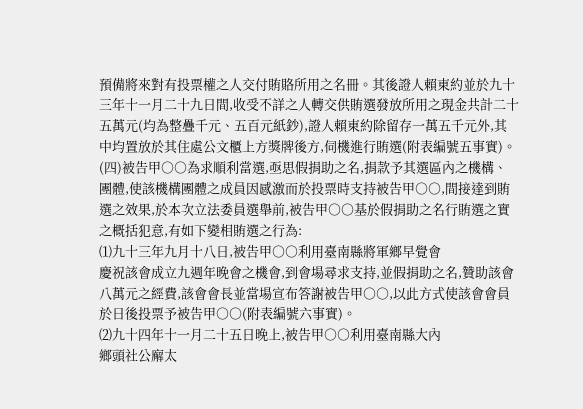預備將來對有投票權之人交付賄賂所用之名冊。其後證人賴東約並於九十三年十一月二十九日間,收受不詳之人轉交供賄選發放所用之現金共計二十五萬元(均為整疊千元、五百元紙鈔),證人賴東約除留存一萬五千元外,其中均置放於其住處公文櫃上方獎牌後方,伺機進行賄選(附表編號五事實)。
(四)被告甲○○為求順利當選,亟思假捐助之名,捐款予其選區內之機構、團體,使該機構團體之成員因感激而於投票時支持被告甲○○,間接達到賄選之效果,於本次立法委員選舉前,被告甲○○基於假捐助之名行賄選之實之概括犯意,有如下變相賄選之行為:
⑴九十三年九月十八日,被告甲○○利用臺南縣將軍鄉早覺會
慶祝該會成立九週年晚會之機會,到會場尋求支持,並假捐助之名,贊助該會八萬元之經費,該會會長並當場宣布答謝被告甲○○,以此方式使該會會員於日後投票予被告甲○○(附表編號六事實)。
⑵九十四年十一月二十五日晚上,被告甲○○利用臺南縣大內
鄉頭社公廨太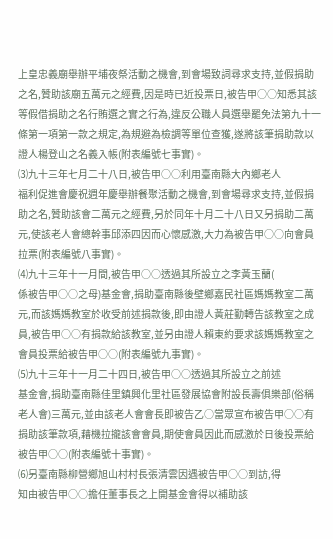上皇忠義廟舉辦平埔夜祭活動之機會,到會場致詞尋求支持,並假捐助之名,贊助該廟五萬元之經費,因是時已近投票日,被告甲○○知悉其該等假借捐助之名行賄選之實之行為,違反公職人員選舉罷免法第九十一條第一項第一款之規定,為規避為檢調等單位查獲,遂將該筆捐助款以證人楊登山之名義入帳(附表編號七事實)。
⑶九十三年七月二十八日,被告甲○○利用臺南縣大內鄉老人
福利促進會慶祝週年慶舉辦餐聚活動之機會,到會場尋求支持,並假捐助之名,贊助該會二萬元之經費,另於同年十月二十八日又另捐助二萬元,使該老人會總幹事邱添四因而心懷感激,大力為被告甲○○向會員拉票(附表編號八事實)。
⑷九十三年十一月間,被告甲○○透過其所設立之李黃玉蘭(
係被告甲○○之母)基金會,捐助臺南縣後壁鄉嘉民社區媽媽教室二萬元,而該媽媽教室於收受前述捐款後,即由證人黃莊勤轉告該教室之成員,被告甲○○有捐款給該教室,並另由證人賴東約要求該媽媽教室之會員投票給被告甲○○(附表編號九事實)。
⑸九十三年十一月二十四日,被告甲○○透過其所設立之前述
基金會,捐助臺南縣佳里鎮興化里社區發展協會附設長壽俱樂部(俗稱老人會)三萬元,並由該老人會會長即被告乙○當眾宣布被告甲○○有捐助該筆款項,藉機拉攏該會會員,期使會員因此而感激於日後投票給被告甲○○(附表編號十事實)。
⑹另臺南縣柳營鄉旭山村村長張清雲因遇被告甲○○到訪,得
知由被告甲○○擔任董事長之上開基金會得以補助該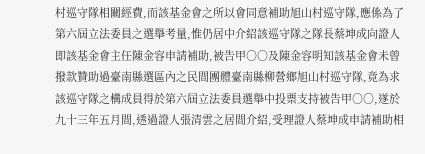村巡守隊相關經費,而該基金會之所以會同意補助旭山村巡守隊,應係為了第六屆立法委員之選舉考量,惟仍居中介紹該巡守隊之隊長蔡坤成向證人即該基金會主任陳金容申請補助,被告甲○○及陳金容明知該基金會未曾撥款贊助過臺南縣選區內之民間團體臺南縣柳營鄉旭山村巡守隊,竟為求該巡守隊之構成員得於第六屆立法委員選舉中投票支持被告甲○○,遂於九十三年五月間,透過證人張清雲之居間介紹,受理證人蔡坤成申請補助相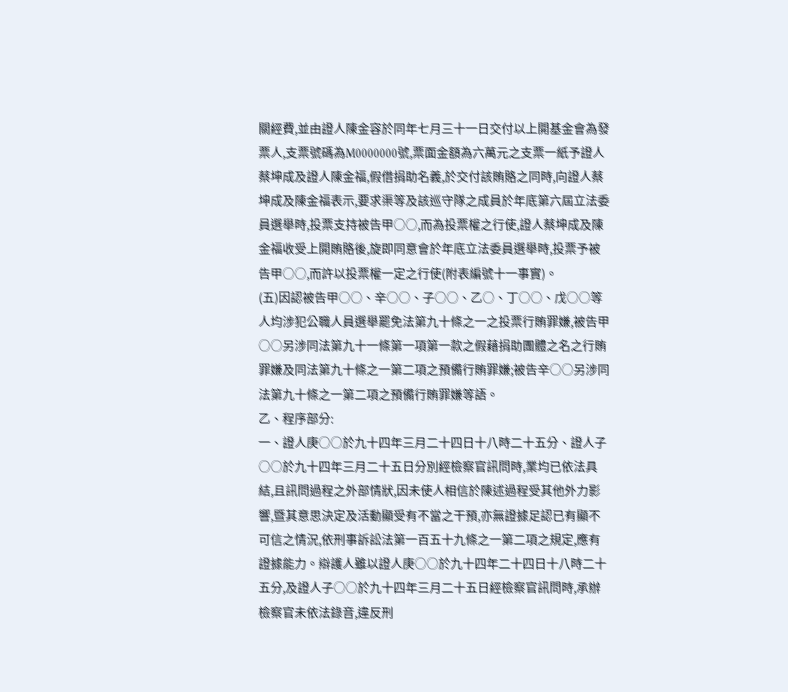關經費,並由證人陳金容於同年七月三十一日交付以上開基金會為發票人,支票號碼為M0000000號,票面金額為六萬元之支票一紙予證人蔡坤成及證人陳金福,假借捐助名義,於交付該賄賂之同時,向證人蔡坤成及陳金福表示,要求渠等及該巡守隊之成員於年底第六屆立法委員選舉時,投票支持被告甲○○,而為投票權之行使,證人蔡坤成及陳金福收受上開賄賂後,旋即同意會於年底立法委員選舉時,投票予被告甲○○,而許以投票權一定之行使(附表編號十一事實)。
(五)因認被告甲○○、辛○○、子○○、乙○、丁○○、戊○○等人均涉犯公職人員選舉罷免法第九十條之一之投票行賄罪嫌,被告甲○○另涉同法第九十一條第一項第一款之假藉捐助團體之名之行賄罪嫌及同法第九十條之一第二項之預備行賄罪嫌;被告辛○○另涉同法第九十條之一第二項之預備行賄罪嫌等語。
乙、程序部分:
一、證人庚○○於九十四年三月二十四日十八時二十五分、證人子○○於九十四年三月二十五日分別經檢察官訊問時,業均已依法具結,且訊問過程之外部情狀,因未使人相信於陳述過程受其他外力影響,暨其意思決定及活動顯受有不當之干預,亦無證據足認已有顯不可信之情況,依刑事訴訟法第一百五十九條之一第二項之規定,應有證據能力。辯護人雖以證人庚○○於九十四年二十四日十八時二十五分,及證人子○○於九十四年三月二十五日經檢察官訊問時,承辦檢察官未依法錄音,違反刑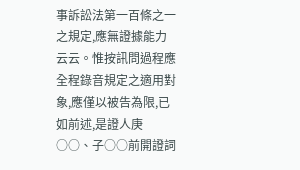事訴訟法第一百條之一之規定,應無證據能力云云。惟按訊問過程應全程錄音規定之適用對象,應僅以被告為限,已如前述,是證人庚○○、子○○前開證詞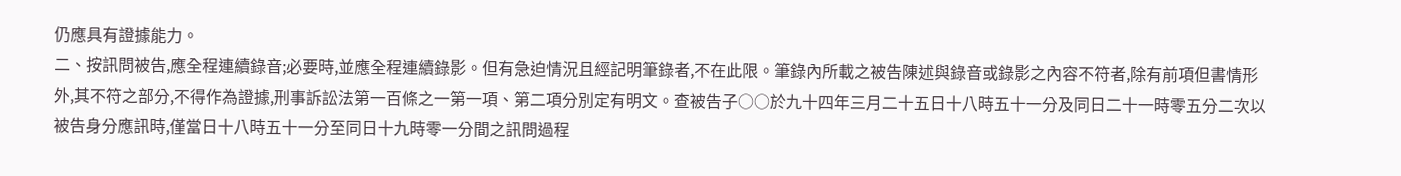仍應具有證據能力。
二、按訊問被告,應全程連續錄音;必要時,並應全程連續錄影。但有急迫情況且經記明筆錄者,不在此限。筆錄內所載之被告陳述與錄音或錄影之內容不符者,除有前項但書情形外,其不符之部分,不得作為證據,刑事訴訟法第一百條之一第一項、第二項分別定有明文。查被告子○○於九十四年三月二十五日十八時五十一分及同日二十一時零五分二次以被告身分應訊時,僅當日十八時五十一分至同日十九時零一分間之訊問過程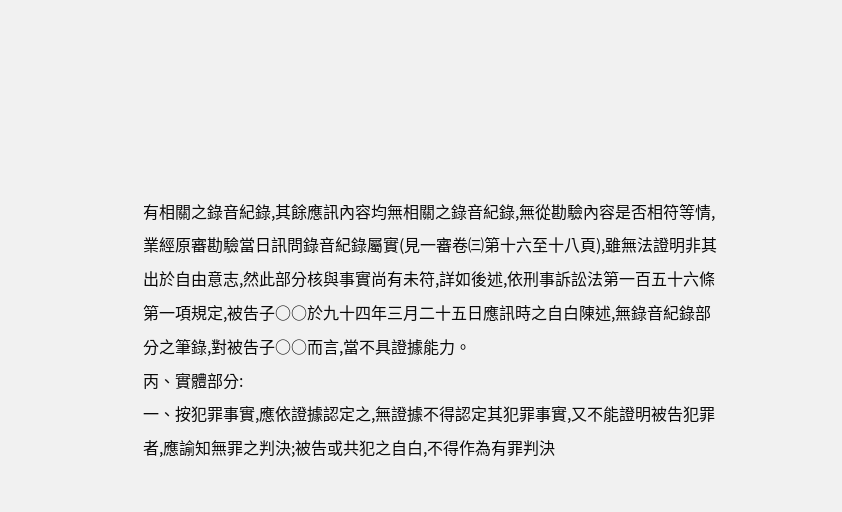有相關之錄音紀錄,其餘應訊內容均無相關之錄音紀錄,無從勘驗內容是否相符等情,業經原審勘驗當日訊問錄音紀錄屬實(見一審卷㈢第十六至十八頁),雖無法證明非其出於自由意志,然此部分核與事實尚有未符,詳如後述,依刑事訴訟法第一百五十六條第一項規定,被告子○○於九十四年三月二十五日應訊時之自白陳述,無錄音紀錄部分之筆錄,對被告子○○而言,當不具證據能力。
丙、實體部分:
一、按犯罪事實,應依證據認定之,無證據不得認定其犯罪事實,又不能證明被告犯罪者,應諭知無罪之判決;被告或共犯之自白,不得作為有罪判決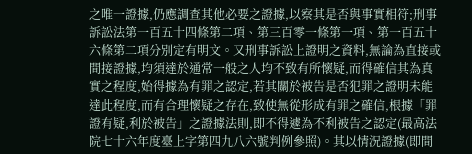之唯一證據,仍應調查其他必要之證據,以察其是否與事實相符;刑事訴訟法第一百五十四條第二項、第三百零一條第一項、第一百五十六條第二項分別定有明文。又刑事訴訟上證明之資料,無論為直接或間接證據,均須達於通常一般之人均不致有所懷疑,而得確信其為真實之程度,始得據為有罪之認定,若其關於被告是否犯罪之證明未能達此程度,而有合理懷疑之存在,致使無從形成有罪之確信,根據「罪證有疑,利於被告」之證據法則,即不得遽為不利被告之認定(最高法院七十六年度臺上字第四九八六號判例參照)。其以情況證據(即間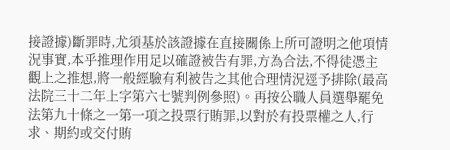接證據)斷罪時,尤須基於該證據在直接關係上所可證明之他項情況事實,本乎推理作用足以確證被告有罪,方為合法,不得徒憑主觀上之推想,將一般經驗有利被告之其他合理情況逕予排除(最高法院三十二年上字第六七號判例參照)。再按公職人員選舉罷免法第九十條之一第一項之投票行賄罪,以對於有投票權之人,行求、期約或交付賄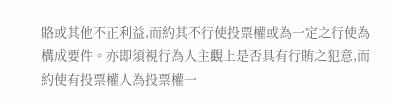賂或其他不正利益,而約其不行使投票權或為一定之行使為構成要件。亦即須視行為人主觀上是否具有行賄之犯意,而約使有投票權人為投票權一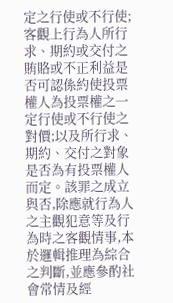定之行使或不行使;客觀上行為人所行求、期約或交付之賄賂或不正利益是否可認係約使投票權人為投票權之一定行使或不行使之對價;以及所行求、期約、交付之對象是否為有投票權人而定。該罪之成立與否,除應就行為人之主觀犯意等及行為時之客觀情事,本於邏輯推理為綜合之判斷,並應參酌社會常情及經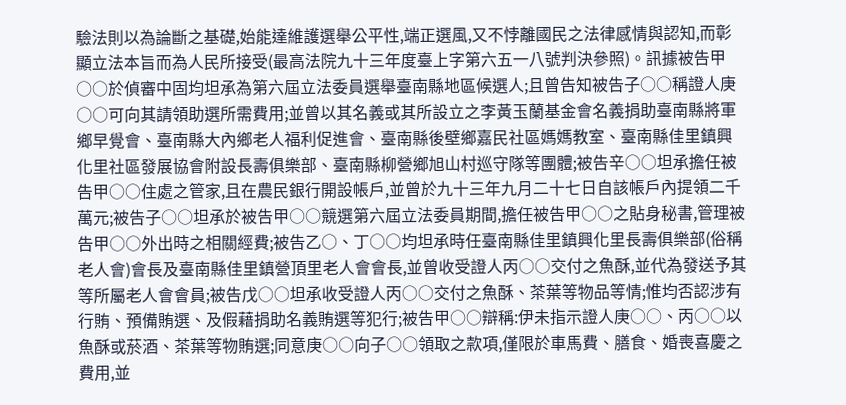驗法則以為論斷之基礎,始能達維護選舉公平性,端正選風,又不悖離國民之法律感情與認知,而彰顯立法本旨而為人民所接受(最高法院九十三年度臺上字第六五一八號判決參照)。訊據被告甲○○於偵審中固均坦承為第六屆立法委員選舉臺南縣地區候選人;且曾告知被告子○○稱證人庚○○可向其請領助選所需費用;並曾以其名義或其所設立之李黃玉蘭基金會名義捐助臺南縣將軍鄉早覺會、臺南縣大內鄉老人福利促進會、臺南縣後壁鄉嘉民社區媽媽教室、臺南縣佳里鎮興化里社區發展協會附設長壽俱樂部、臺南縣柳營鄉旭山村巡守隊等團體;被告辛○○坦承擔任被告甲○○住處之管家,且在農民銀行開設帳戶,並曾於九十三年九月二十七日自該帳戶內提領二千萬元;被告子○○坦承於被告甲○○競選第六屆立法委員期間,擔任被告甲○○之貼身秘書,管理被告甲○○外出時之相關經費;被告乙○、丁○○均坦承時任臺南縣佳里鎮興化里長壽俱樂部(俗稱老人會)會長及臺南縣佳里鎮營頂里老人會會長,並曾收受證人丙○○交付之魚酥,並代為發送予其等所屬老人會會員;被告戊○○坦承收受證人丙○○交付之魚酥、茶葉等物品等情;惟均否認涉有行賄、預備賄選、及假藉捐助名義賄選等犯行;被告甲○○辯稱:伊未指示證人庚○○、丙○○以魚酥或菸酒、茶葉等物賄選;同意庚○○向子○○領取之款項,僅限於車馬費、膳食、婚喪喜慶之費用,並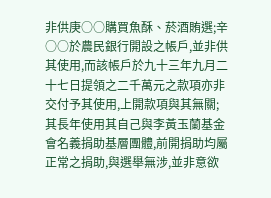非供庚○○購買魚酥、菸酒賄選;辛○○於農民銀行開設之帳戶,並非供其使用,而該帳戶於九十三年九月二十七日提領之二千萬元之款項亦非交付予其使用,上開款項與其無關;其長年使用其自己與李黃玉蘭基金會名義捐助基層團體,前開捐助均屬正常之捐助,與選舉無涉,並非意欲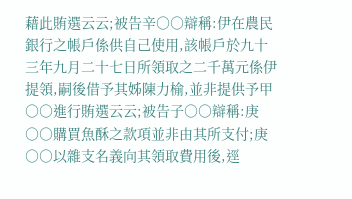藉此賄選云云;被告辛○○辯稱:伊在農民銀行之帳戶係供自己使用,該帳戶於九十三年九月二十七日所領取之二千萬元係伊提領,嗣後借予其姊陳力榆,並非提供予甲○○進行賄選云云;被告子○○辯稱:庚○○購買魚酥之款項並非由其所支付;庚○○以雜支名義向其領取費用後,逕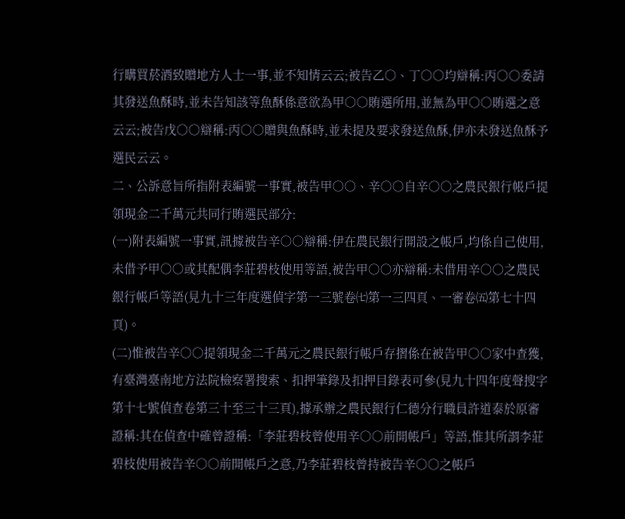行購買菸酒致贈地方人士一事,並不知情云云;被告乙○、丁○○均辯稱:丙○○委請其發送魚酥時,並未告知該等魚酥係意欲為甲○○賄選所用,並無為甲○○賄選之意云云;被告戊○○辯稱:丙○○贈與魚酥時,並未提及要求發送魚酥,伊亦未發送魚酥予選民云云。
二、公訴意旨所指附表編號一事實,被告甲○○、辛○○自辛○○之農民銀行帳戶提領現金二千萬元共同行賄選民部分:
(一)附表編號一事實,訊據被告辛○○辯稱:伊在農民銀行開設之帳戶,均係自己使用,未借予甲○○或其配偶李莊碧枝使用等語,被告甲○○亦辯稱:未借用辛○○之農民銀行帳戶等語(見九十三年度選偵字第一三號卷㈦第一三四頁、一審卷㈤第七十四頁)。
(二)惟被告辛○○提領現金二千萬元之農民銀行帳戶存摺係在被告甲○○家中查獲,有臺灣臺南地方法院檢察署搜索、扣押筆錄及扣押目錄表可參(見九十四年度聲搜字第十七號偵查卷第三十至三十三頁),據承辦之農民銀行仁德分行職員許道泰於原審證稱:其在偵查中確曾證稱:「李莊碧枝曾使用辛○○前開帳戶」等語,惟其所謂李莊碧枝使用被告辛○○前開帳戶之意,乃李莊碧枝曾持被告辛○○之帳戶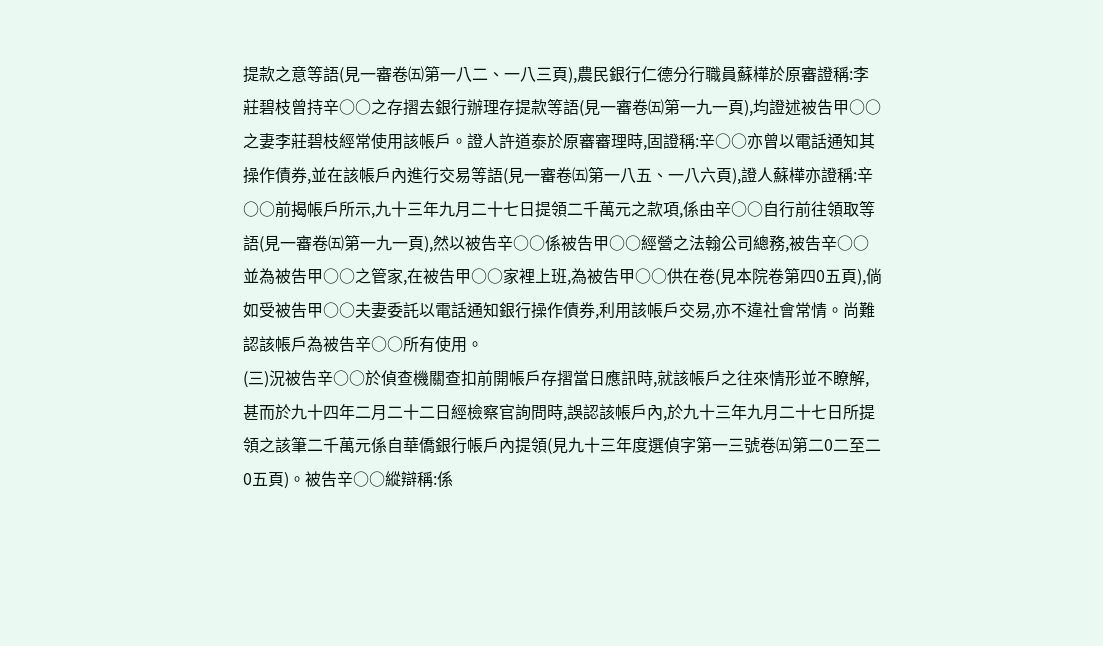提款之意等語(見一審卷㈤第一八二、一八三頁),農民銀行仁德分行職員蘇樺於原審證稱:李莊碧枝曾持辛○○之存摺去銀行辦理存提款等語(見一審卷㈤第一九一頁),均證述被告甲○○之妻李莊碧枝經常使用該帳戶。證人許道泰於原審審理時,固證稱:辛○○亦曾以電話通知其操作債券,並在該帳戶內進行交易等語(見一審卷㈤第一八五、一八六頁),證人蘇樺亦證稱:辛○○前揭帳戶所示,九十三年九月二十七日提領二千萬元之款項,係由辛○○自行前往領取等語(見一審卷㈤第一九一頁),然以被告辛○○係被告甲○○經營之法翰公司總務,被告辛○○並為被告甲○○之管家,在被告甲○○家裡上班,為被告甲○○供在卷(見本院卷第四0五頁),倘如受被告甲○○夫妻委託以電話通知銀行操作債券,利用該帳戶交易,亦不違社會常情。尚難認該帳戶為被告辛○○所有使用。
(三)況被告辛○○於偵查機關查扣前開帳戶存摺當日應訊時,就該帳戶之往來情形並不瞭解,甚而於九十四年二月二十二日經檢察官詢問時,誤認該帳戶內,於九十三年九月二十七日所提領之該筆二千萬元係自華僑銀行帳戶內提領(見九十三年度選偵字第一三號卷㈤第二0二至二0五頁)。被告辛○○縱辯稱:係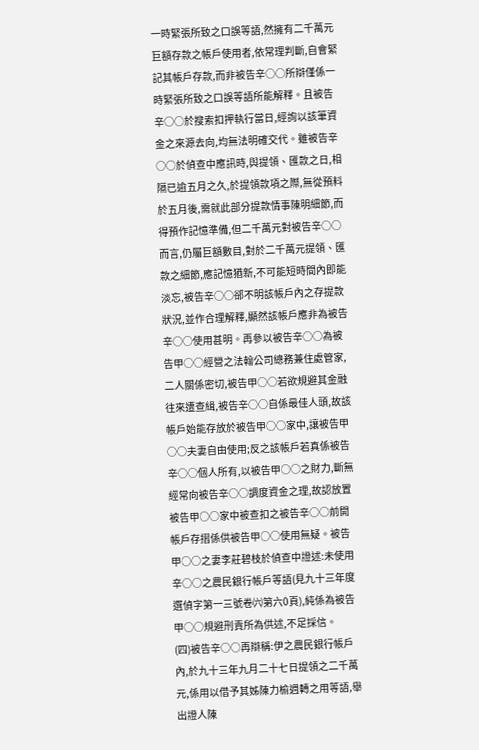一時緊張所致之口誤等語,然擁有二千萬元巨額存款之帳戶使用者,依常理判斷,自會緊記其帳戶存款,而非被告辛○○所辯僅係一時緊張所致之口誤等語所能解釋。且被告辛○○於搜索扣押執行當日,經詢以該筆資金之來源去向,均無法明確交代。雖被告辛○○於偵查中應訊時,與提領、匯款之日,相隔已逾五月之久,於提領款項之際,無從預料於五月後,需就此部分提款情事陳明細節,而得預作記憶準備,但二千萬元對被告辛○○而言,仍屬巨額數目,對於二千萬元提領、匯款之細節,應記憶猶新,不可能短時間內即能淡忘,被告辛○○郤不明該帳戶內之存提款狀況,並作合理解釋,顯然該帳戶應非為被告辛○○使用甚明。再參以被告辛○○為被告甲○○經營之法翰公司總務兼住處管家,二人關係密切,被告甲○○若欲規避其金融往來遭查緝,被告辛○○自係最佳人頭,故該帳戶始能存放於被告甲○○家中,讓被告甲○○夫妻自由使用;反之該帳戶若真係被告辛○○個人所有,以被告甲○○之財力,斷無經常向被告辛○○調度資金之理,故認放置被告甲○○家中被查扣之被告辛○○前開帳戶存摺係供被告甲○○使用無疑。被告甲○○之妻李莊碧枝於偵查中證述:未使用辛○○之農民銀行帳戶等語(見九十三年度選偵字第一三號卷㈥第六0頁),純係為被告甲○○規避刑責所為供述,不足採信。
(四)被告辛○○再辯稱:伊之農民銀行帳戶內,於九十三年九月二十七日提領之二千萬元,係用以借予其姊陳力榆週轉之用等語,舉出證人陳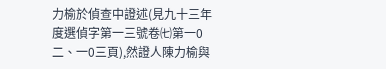力榆於偵查中證述(見九十三年度選偵字第一三號卷㈦第一0二、一0三頁),然證人陳力榆與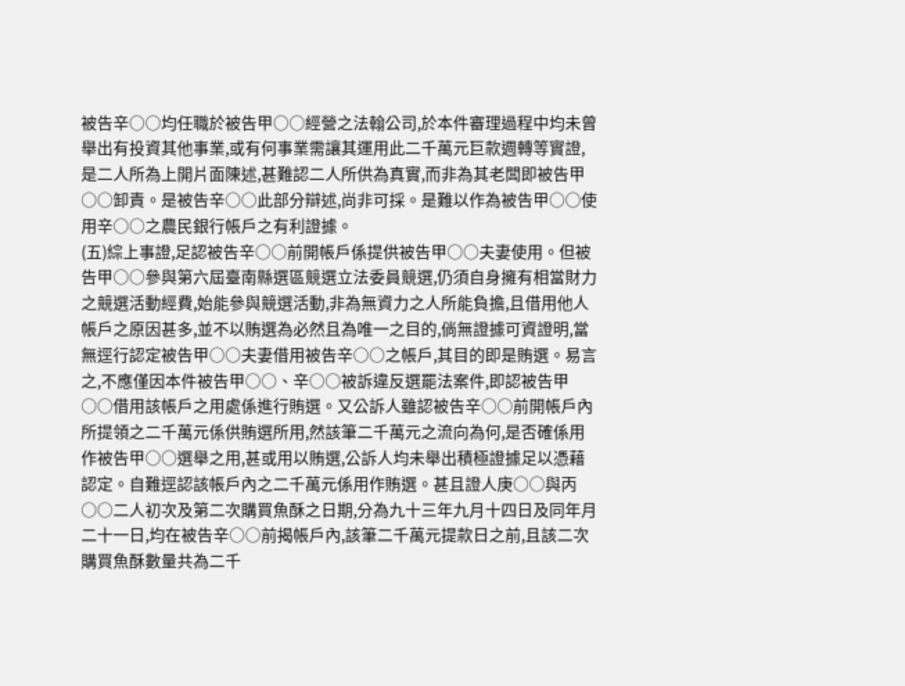被告辛○○均任職於被告甲○○經營之法翰公司,於本件審理過程中均未曾舉出有投資其他事業,或有何事業需讓其運用此二千萬元巨款週轉等實證,是二人所為上開片面陳述,甚難認二人所供為真實,而非為其老闆即被告甲○○卸責。是被告辛○○此部分辯述,尚非可採。是難以作為被告甲○○使用辛○○之農民銀行帳戶之有利證據。
(五)綜上事證,足認被告辛○○前開帳戶係提供被告甲○○夫妻使用。但被告甲○○參與第六屆臺南縣選區競選立法委員競選,仍須自身擁有相當財力之競選活動經費,始能參與競選活動,非為無資力之人所能負擔,且借用他人帳戶之原因甚多,並不以賄選為必然且為唯一之目的,倘無證據可資證明,當無逕行認定被告甲○○夫妻借用被告辛○○之帳戶,其目的即是賄選。易言之,不應僅因本件被告甲○○、辛○○被訴違反選罷法案件,即認被告甲○○借用該帳戶之用處係進行賄選。又公訴人雖認被告辛○○前開帳戶內所提領之二千萬元係供賄選所用,然該筆二千萬元之流向為何,是否確係用作被告甲○○選舉之用,甚或用以賄選,公訴人均未舉出積極證據足以憑藉認定。自難逕認該帳戶內之二千萬元係用作賄選。甚且證人庚○○與丙○○二人初次及第二次購買魚酥之日期,分為九十三年九月十四日及同年月二十一日,均在被告辛○○前揭帳戶內,該筆二千萬元提款日之前,且該二次購買魚酥數量共為二千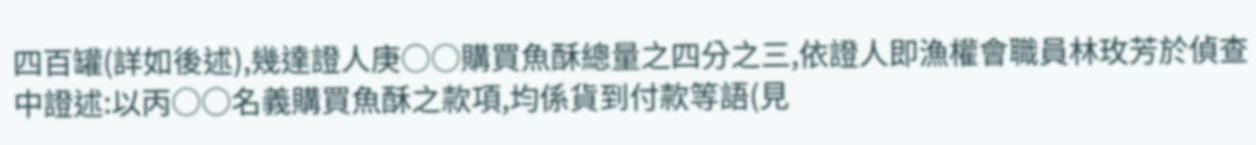四百罐(詳如後述),幾達證人庚○○購買魚酥總量之四分之三,依證人即漁權會職員林玫芳於偵查中證述:以丙○○名義購買魚酥之款項,均係貨到付款等語(見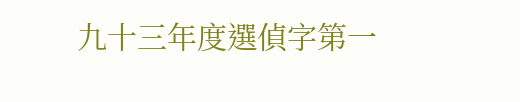九十三年度選偵字第一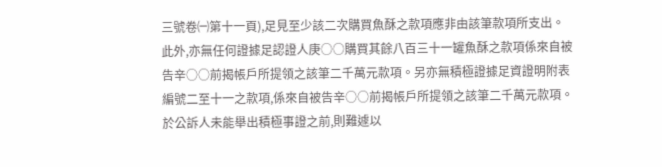三號卷㈠第十一頁),足見至少該二次購買魚酥之款項應非由該筆款項所支出。此外,亦無任何證據足認證人庚○○購買其餘八百三十一罐魚酥之款項係來自被告辛○○前揭帳戶所提領之該筆二千萬元款項。另亦無積極證據足資證明附表編號二至十一之款項,係來自被告辛○○前揭帳戶所提領之該筆二千萬元款項。於公訴人未能舉出積極事證之前,則難遽以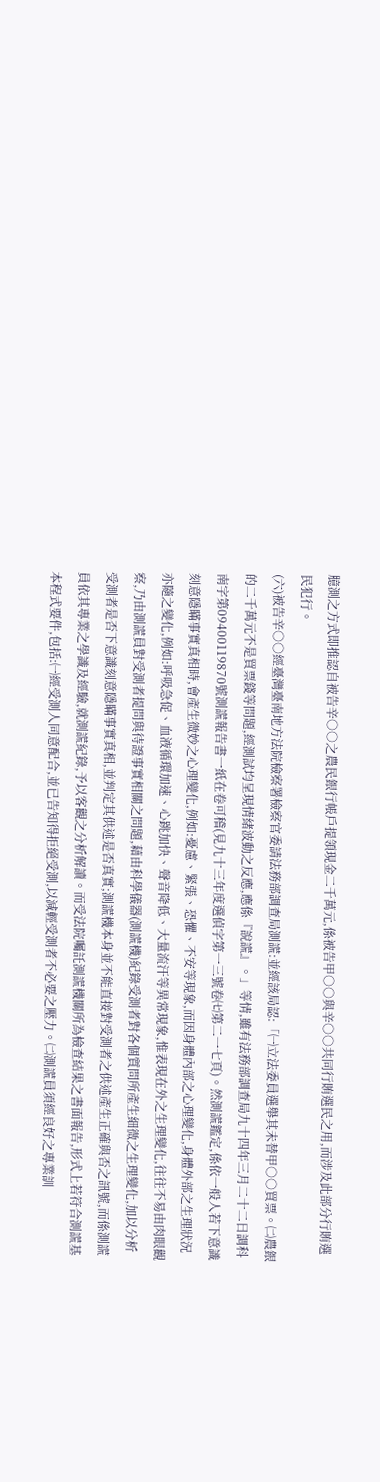臆測之方式即推認自被告辛○○之農民銀行帳戶提領現金二千萬元,係被告甲○○與辛○○共同行賄選民之用,而涉及此部分行賄選民犯行。
(六)被告辛○○經臺灣臺南地方法院檢察署檢察官委請法務部調查局測謊:並經該局認:「㈠立法委員選舉其未替甲○○買票。㈡農銀的二千萬元不是買票錢等問題,經測試均呈現情緒波動之反應,應係『說謊』。」等情,雖有法務部調查局九十四年三月二十二日調科南字第09400119870號測謊報告書一紙在卷可稽(見九十三年度選偵字第一三號卷㈦第二一七頁)。然測謊鑑定,係依一般人若下意識刻意隱瞞事實真相時,會產生微妙之心理變化,例如:憂慮、緊張、恐懼、不安等現象,而因身體內部之心理變化,身體外部之生理狀況亦隨之變化,例如:呼吸急促、血液循環加速、心跳加快、聲音降低、大量流汗等異常現象,惟表現在外之生理變化,往往不易由肉眼觀察,乃由測謊員對受測者提問與待證事實相關之問題,藉由科學儀器(測謊機)紀錄受測者對各個質問所產生細微之生理變化,加以分析受測者是否下意識刻意隱瞞事實真相,並判定其供述是否真實;測謊機本身並不能直接對受測者之供述產生正確與否之訊號,而係測謊員依其專業之學識及經驗,就測謊紀錄,予以客觀之分析解讀。而受法院囑託測謊機關所為檢查結果之書面報告,形式上若符合測謊基本程式要件,包括:㈠經受測人同意配合,並已告知得拒絕受測,以減輕受測者不必要之壓力。㈡測謊員須經良好之專業訓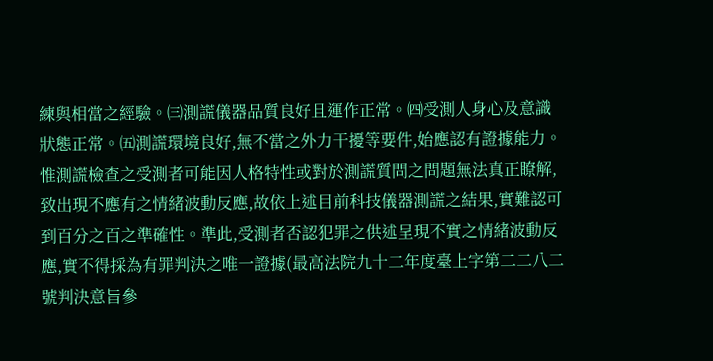練與相當之經驗。㈢測謊儀器品質良好且運作正常。㈣受測人身心及意識狀態正常。㈤測謊環境良好,無不當之外力干擾等要件,始應認有證據能力。惟測謊檢查之受測者可能因人格特性或對於測謊質問之問題無法真正瞭解,致出現不應有之情緒波動反應,故依上述目前科技儀器測謊之結果,實難認可到百分之百之準確性。準此,受測者否認犯罪之供述呈現不實之情緒波動反應,實不得採為有罪判決之唯一證據(最高法院九十二年度臺上字第二二八二號判決意旨參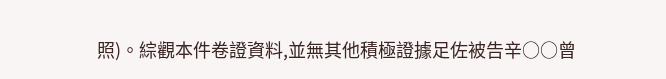照)。綜觀本件卷證資料,並無其他積極證據足佐被告辛○○曾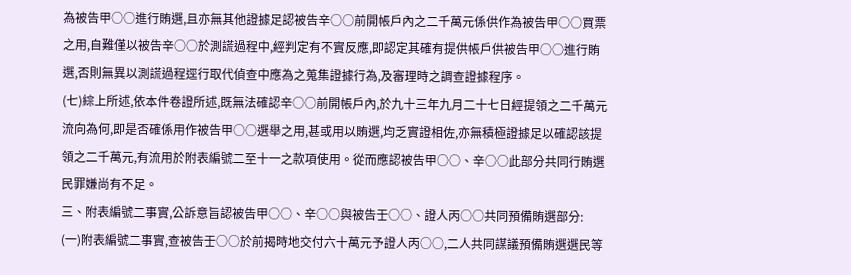為被告甲○○進行賄選,且亦無其他證據足認被告辛○○前開帳戶內之二千萬元係供作為被告甲○○買票之用,自難僅以被告辛○○於測謊過程中,經判定有不實反應,即認定其確有提供帳戶供被告甲○○進行賄選,否則無異以測謊過程逕行取代偵查中應為之蒐集證據行為,及審理時之調查證據程序。
(七)綜上所述,依本件卷證所述,既無法確認辛○○前開帳戶內,於九十三年九月二十七日經提領之二千萬元流向為何,即是否確係用作被告甲○○選舉之用,甚或用以賄選,均乏實證相佐,亦無積極證據足以確認該提領之二千萬元,有流用於附表編號二至十一之款項使用。從而應認被告甲○○、辛○○此部分共同行賄選民罪嫌尚有不足。
三、附表編號二事實,公訴意旨認被告甲○○、辛○○與被告壬○○、證人丙○○共同預備賄選部分:
(一)附表編號二事實,查被告壬○○於前揭時地交付六十萬元予證人丙○○,二人共同謀議預備賄選選民等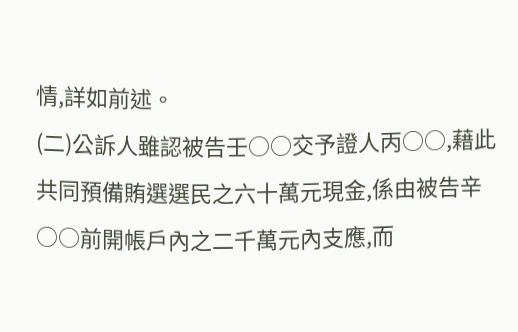情,詳如前述。
(二)公訴人雖認被告壬○○交予證人丙○○,藉此共同預備賄選選民之六十萬元現金,係由被告辛○○前開帳戶內之二千萬元內支應,而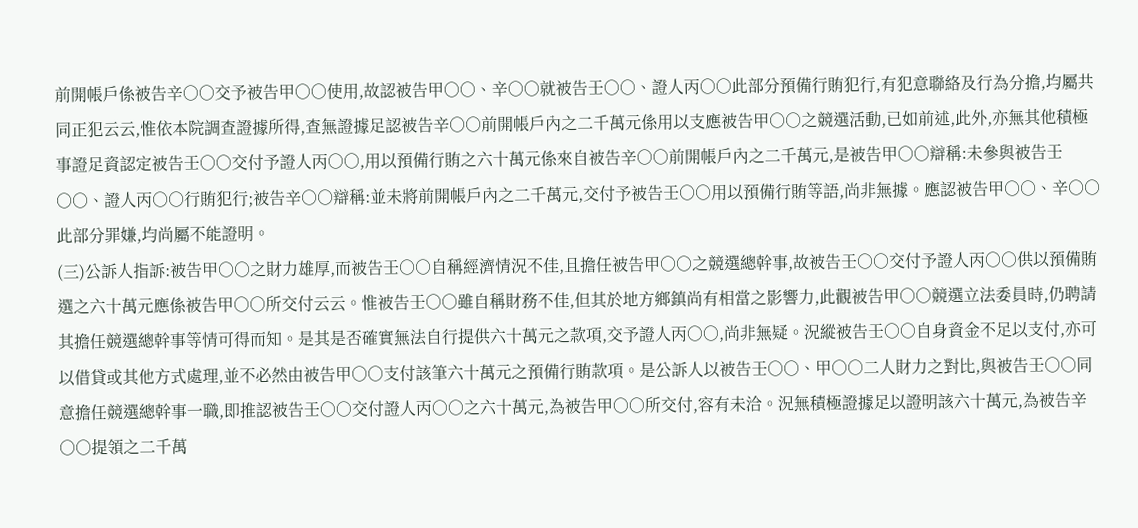前開帳戶係被告辛○○交予被告甲○○使用,故認被告甲○○、辛○○就被告壬○○、證人丙○○此部分預備行賄犯行,有犯意聯絡及行為分擔,均屬共同正犯云云,惟依本院調查證據所得,查無證據足認被告辛○○前開帳戶內之二千萬元係用以支應被告甲○○之競選活動,已如前述,此外,亦無其他積極事證足資認定被告壬○○交付予證人丙○○,用以預備行賄之六十萬元係來自被告辛○○前開帳戶內之二千萬元,是被告甲○○辯稱:未參與被告壬○○、證人丙○○行賄犯行;被告辛○○辯稱:並未將前開帳戶內之二千萬元,交付予被告壬○○用以預備行賄等語,尚非無據。應認被告甲○○、辛○○此部分罪嫌,均尚屬不能證明。
(三)公訴人指訴:被告甲○○之財力雄厚,而被告壬○○自稱經濟情況不佳,且擔任被告甲○○之競選總幹事,故被告壬○○交付予證人丙○○供以預備賄選之六十萬元應係被告甲○○所交付云云。惟被告壬○○雖自稱財務不佳,但其於地方鄉鎮尚有相當之影響力,此觀被告甲○○競選立法委員時,仍聘請其擔任競選總幹事等情可得而知。是其是否確實無法自行提供六十萬元之款項,交予證人丙○○,尚非無疑。況縱被告壬○○自身資金不足以支付,亦可以借貸或其他方式處理,並不必然由被告甲○○支付該筆六十萬元之預備行賄款項。是公訴人以被告壬○○、甲○○二人財力之對比,與被告壬○○同意擔任競選總幹事一職,即推認被告壬○○交付證人丙○○之六十萬元,為被告甲○○所交付,容有未洽。況無積極證據足以證明該六十萬元,為被告辛○○提領之二千萬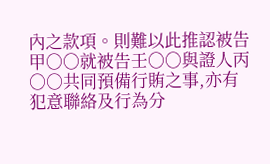內之款項。則難以此推認被告甲○○就被告壬○○與證人丙○○共同預備行賄之事,亦有犯意聯絡及行為分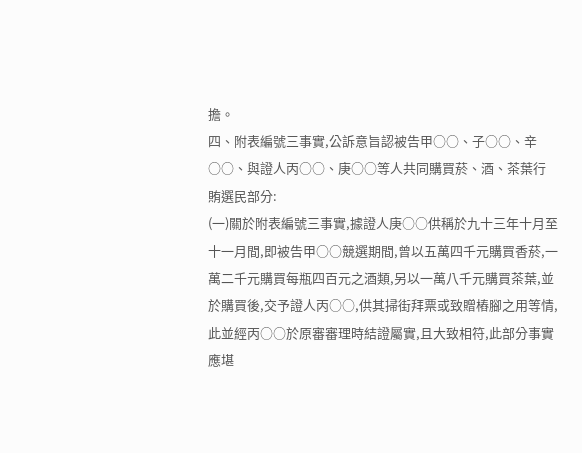擔。
四、附表編號三事實,公訴意旨認被告甲○○、子○○、辛○○、與證人丙○○、庚○○等人共同購買菸、酒、茶葉行賄選民部分:
(一)關於附表編號三事實,據證人庚○○供稱於九十三年十月至十一月間,即被告甲○○競選期間,曾以五萬四千元購買香菸,一萬二千元購買每瓶四百元之酒類,另以一萬八千元購買茶葉,並於購買後,交予證人丙○○,供其掃街拜票或致贈樁腳之用等情,此並經丙○○於原審審理時結證屬實,且大致相符,此部分事實應堪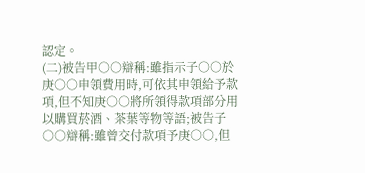認定。
(二)被告甲○○辯稱:雖指示子○○於庚○○申領費用時,可依其申領給予款項,但不知庚○○將所領得款項部分用以購買菸酒、茶葉等物等語;被告子○○辯稱:雖曾交付款項予庚○○,但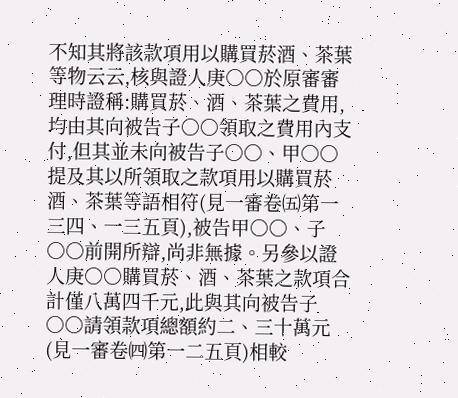不知其將該款項用以購買菸酒、茶葉等物云云,核與證人庚○○於原審審理時證稱:購買菸、酒、茶葉之費用,均由其向被告子○○領取之費用內支付,但其並未向被告子○○、甲○○提及其以所領取之款項用以購買菸酒、茶葉等語相符(見一審卷㈤第一三四、一三五頁),被告甲○○、子○○前開所辯,尚非無據。另參以證人庚○○購買菸、酒、茶葉之款項合計僅八萬四千元,此與其向被告子○○請領款項總額約二、三十萬元(見一審卷㈣第一二五頁)相較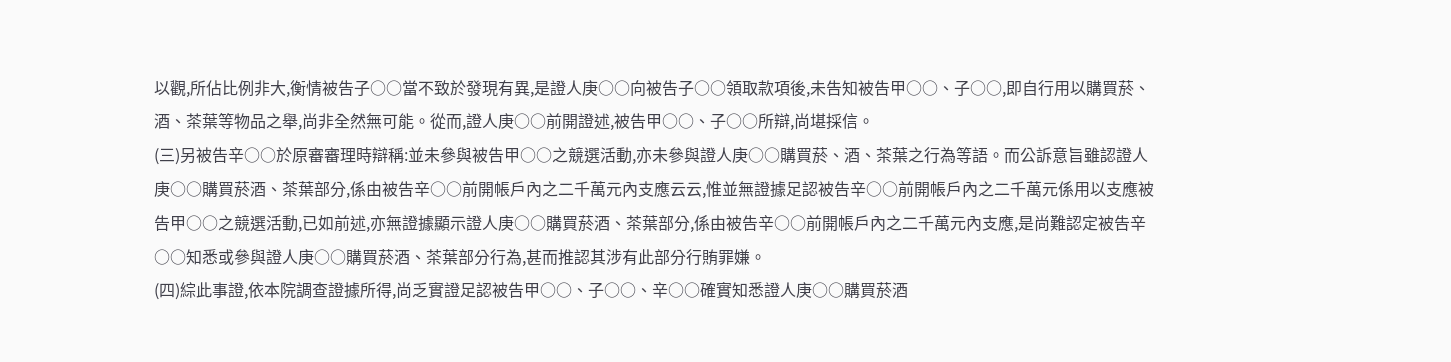以觀,所佔比例非大,衡情被告子○○當不致於發現有異,是證人庚○○向被告子○○領取款項後,未告知被告甲○○、子○○,即自行用以購買菸、酒、茶葉等物品之舉,尚非全然無可能。從而,證人庚○○前開證述,被告甲○○、子○○所辯,尚堪採信。
(三)另被告辛○○於原審審理時辯稱:並未參與被告甲○○之競選活動,亦未參與證人庚○○購買菸、酒、茶葉之行為等語。而公訴意旨雖認證人庚○○購買菸酒、茶葉部分,係由被告辛○○前開帳戶內之二千萬元內支應云云,惟並無證據足認被告辛○○前開帳戶內之二千萬元係用以支應被告甲○○之競選活動,已如前述,亦無證據顯示證人庚○○購買菸酒、茶葉部分,係由被告辛○○前開帳戶內之二千萬元內支應,是尚難認定被告辛○○知悉或參與證人庚○○購買菸酒、茶葉部分行為,甚而推認其涉有此部分行賄罪嫌。
(四)綜此事證,依本院調查證據所得,尚乏實證足認被告甲○○、子○○、辛○○確實知悉證人庚○○購買菸酒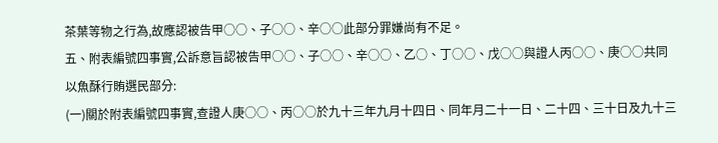茶葉等物之行為,故應認被告甲○○、子○○、辛○○此部分罪嫌尚有不足。
五、附表編號四事實,公訴意旨認被告甲○○、子○○、辛○○、乙○、丁○○、戊○○與證人丙○○、庚○○共同以魚酥行賄選民部分:
(一)關於附表編號四事實,查證人庚○○、丙○○於九十三年九月十四日、同年月二十一日、二十四、三十日及九十三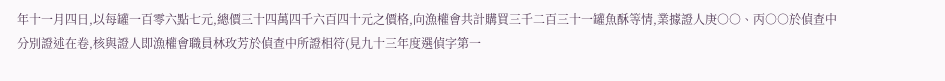年十一月四日,以每罐一百零六點七元,總價三十四萬四千六百四十元之價格,向漁權會共計購買三千二百三十一罐魚酥等情,業據證人庚○○、丙○○於偵查中分別證述在卷,核與證人即漁權會職員林玫芳於偵查中所證相符(見九十三年度選偵字第一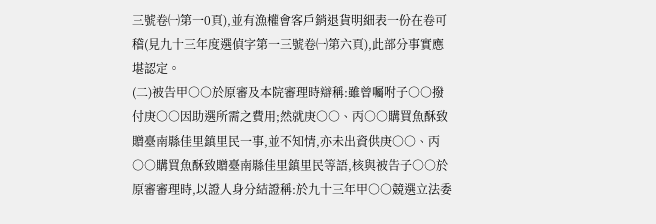三號卷㈠第一0頁),並有漁權會客戶銷退貨明細表一份在卷可稽(見九十三年度選偵字第一三號卷㈠第六頁),此部分事實應堪認定。
(二)被告甲○○於原審及本院審理時辯稱:雖曾囑咐子○○撥付庚○○因助選所需之費用;然就庚○○、丙○○購買魚酥致贈臺南縣佳里鎮里民一事,並不知情,亦未出資供庚○○、丙○○購買魚酥致贈臺南縣佳里鎮里民等語,核與被告子○○於原審審理時,以證人身分結證稱:於九十三年甲○○競選立法委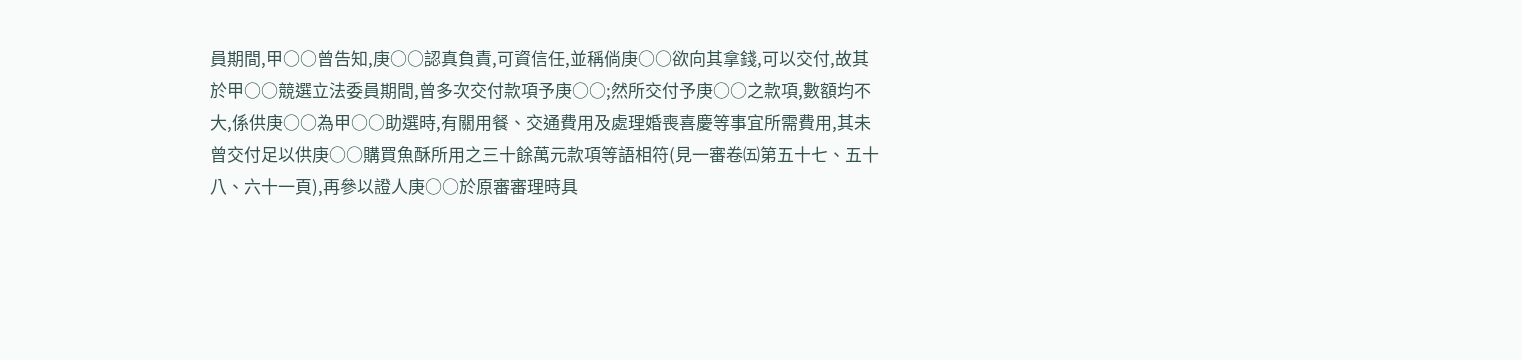員期間,甲○○曾告知,庚○○認真負責,可資信任,並稱倘庚○○欲向其拿錢,可以交付,故其於甲○○競選立法委員期間,曾多次交付款項予庚○○;然所交付予庚○○之款項,數額均不大,係供庚○○為甲○○助選時,有關用餐、交通費用及處理婚喪喜慶等事宜所需費用,其未曾交付足以供庚○○購買魚酥所用之三十餘萬元款項等語相符(見一審卷㈤第五十七、五十八、六十一頁),再參以證人庚○○於原審審理時具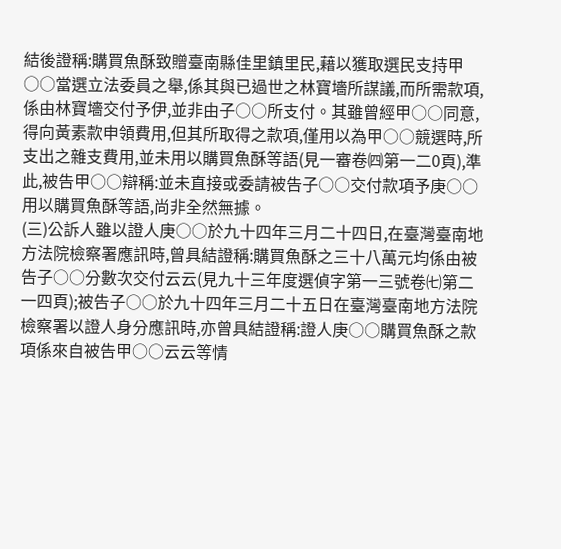結後證稱:購買魚酥致贈臺南縣佳里鎮里民,藉以獲取選民支持甲○○當選立法委員之舉,係其與已過世之林寶墻所謀議,而所需款項,係由林寶墻交付予伊,並非由子○○所支付。其雖曾經甲○○同意,得向黃素款申領費用,但其所取得之款項,僅用以為甲○○競選時,所支出之雜支費用,並未用以購買魚酥等語(見一審卷㈣第一二0頁),準此,被告甲○○辯稱:並未直接或委請被告子○○交付款項予庚○○用以購買魚酥等語,尚非全然無據。
(三)公訴人雖以證人庚○○於九十四年三月二十四日,在臺灣臺南地方法院檢察署應訊時,曾具結證稱:購買魚酥之三十八萬元均係由被告子○○分數次交付云云(見九十三年度選偵字第一三號卷㈦第二一四頁);被告子○○於九十四年三月二十五日在臺灣臺南地方法院檢察署以證人身分應訊時,亦曾具結證稱:證人庚○○購買魚酥之款項係來自被告甲○○云云等情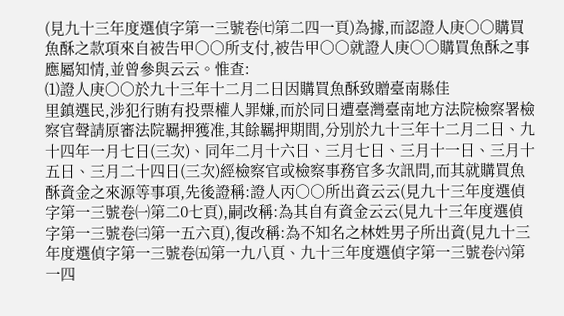(見九十三年度選偵字第一三號卷㈦第二四一頁)為據,而認證人庚○○購買魚酥之款項來自被告甲○○所支付,被告甲○○就證人庚○○購買魚酥之事應屬知情,並曾參與云云。惟查:
⑴證人庚○○於九十三年十二月二日因購買魚酥致贈臺南縣佳
里鎮選民,涉犯行賄有投票權人罪嫌,而於同日遭臺灣臺南地方法院檢察署檢察官聲請原審法院羈押獲准,其餘羈押期間,分別於九十三年十二月二日、九十四年一月七日(三次)、同年二月十六日、三月七日、三月十一日、三月十五日、三月二十四日(三次)經檢察官或檢察事務官多次訊問,而其就購買魚酥資金之來源等事項,先後證稱:證人丙○○所出資云云(見九十三年度選偵字第一三號卷㈠第二0七頁),嗣改稱:為其自有資金云云(見九十三年度選偵字第一三號卷㈢第一五六頁),復改稱:為不知名之林姓男子所出資(見九十三年度選偵字第一三號卷㈤第一九八頁、九十三年度選偵字第一三號卷㈥第一四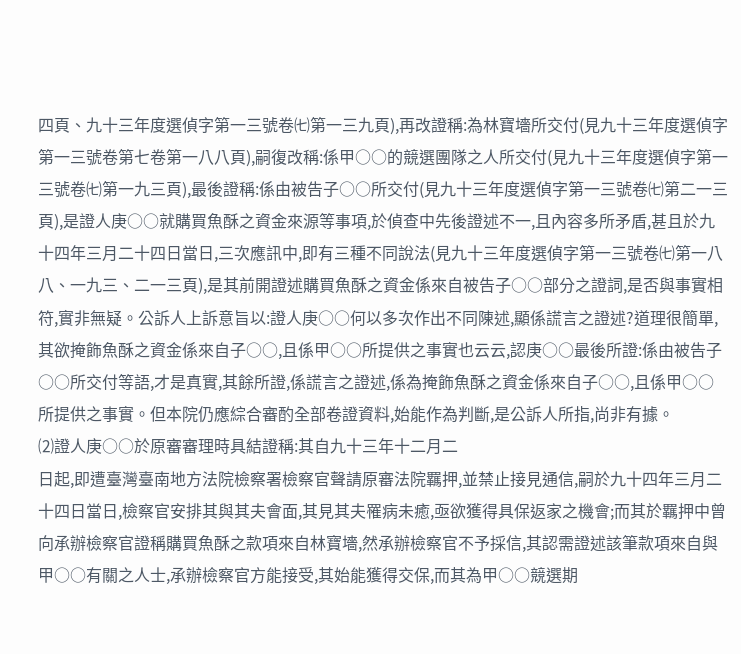四頁、九十三年度選偵字第一三號卷㈦第一三九頁),再改證稱:為林寶墻所交付(見九十三年度選偵字第一三號卷第七卷第一八八頁),嗣復改稱:係甲○○的競選團隊之人所交付(見九十三年度選偵字第一三號卷㈦第一九三頁),最後證稱:係由被告子○○所交付(見九十三年度選偵字第一三號卷㈦第二一三頁),是證人庚○○就購買魚酥之資金來源等事項,於偵查中先後證述不一,且內容多所矛盾,甚且於九十四年三月二十四日當日,三次應訊中,即有三種不同說法(見九十三年度選偵字第一三號卷㈦第一八八、一九三、二一三頁),是其前開證述購買魚酥之資金係來自被告子○○部分之證詞,是否與事實相符,實非無疑。公訴人上訴意旨以:證人庚○○何以多次作出不同陳述,顯係謊言之證述?道理很簡單,其欲掩飾魚酥之資金係來自子○○,且係甲○○所提供之事實也云云,認庚○○最後所證:係由被告子○○所交付等語,才是真實,其餘所證,係謊言之證述,係為掩飾魚酥之資金係來自子○○,且係甲○○所提供之事實。但本院仍應綜合審酌全部卷證資料,始能作為判斷,是公訴人所指,尚非有據。
⑵證人庚○○於原審審理時具結證稱:其自九十三年十二月二
日起,即遭臺灣臺南地方法院檢察署檢察官聲請原審法院羈押,並禁止接見通信,嗣於九十四年三月二十四日當日,檢察官安排其與其夫會面,其見其夫罹病未癒,亟欲獲得具保返家之機會;而其於羈押中曾向承辦檢察官證稱購買魚酥之款項來自林寶墻,然承辦檢察官不予採信,其認需證述該筆款項來自與甲○○有關之人士,承辦檢察官方能接受,其始能獲得交保,而其為甲○○競選期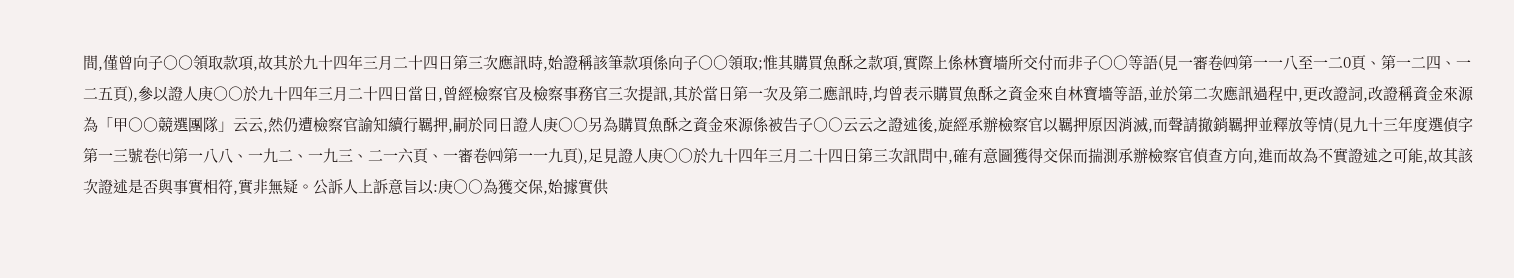間,僅曾向子○○領取款項,故其於九十四年三月二十四日第三次應訊時,始證稱該筆款項係向子○○領取;惟其購買魚酥之款項,實際上係林寶墻所交付而非子○○等語(見一審卷㈣第一一八至一二0頁、第一二四、一二五頁),參以證人庚○○於九十四年三月二十四日當日,曾經檢察官及檢察事務官三次提訊,其於當日第一次及第二應訊時,均曾表示購買魚酥之資金來自林寶墻等語,並於第二次應訊過程中,更改證詞,改證稱資金來源為「甲○○競選團隊」云云,然仍遭檢察官諭知續行羈押,嗣於同日證人庚○○另為購買魚酥之資金來源係被告子○○云云之證述後,旋經承辦檢察官以羈押原因消滅,而聲請撤銷羈押並釋放等情(見九十三年度選偵字第一三號卷㈦第一八八、一九二、一九三、二一六頁、一審卷㈣第一一九頁),足見證人庚○○於九十四年三月二十四日第三次訊問中,確有意圖獲得交保而揣測承辦檢察官偵查方向,進而故為不實證述之可能,故其該次證述是否與事實相符,實非無疑。公訴人上訴意旨以:庚○○為獲交保,始據實供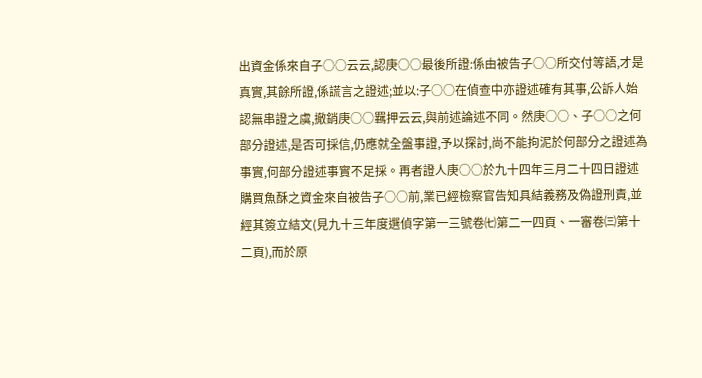出資金係來自子○○云云,認庚○○最後所證:係由被告子○○所交付等語,才是真實,其餘所證,係謊言之證述;並以:子○○在偵查中亦證述確有其事,公訴人始認無串證之虞,撤銷庚○○羈押云云,與前述論述不同。然庚○○、子○○之何部分證述,是否可採信,仍應就全盤事證,予以探討,尚不能拘泥於何部分之證述為事實,何部分證述事實不足採。再者證人庚○○於九十四年三月二十四日證述購買魚酥之資金來自被告子○○前,業已經檢察官告知具結義務及偽證刑責,並經其簽立結文(見九十三年度選偵字第一三號卷㈦第二一四頁、一審卷㈢第十二頁),而於原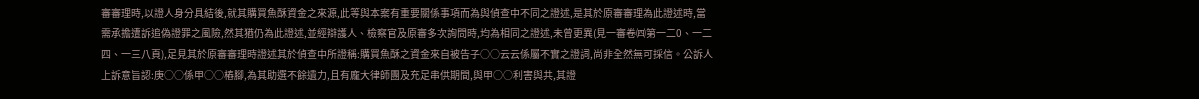審審理時,以證人身分具結後,就其購買魚酥資金之來源,此等與本案有重要關係事項而為與偵查中不同之證述,是其於原審審理為此證述時,當需承擔遭訴追偽證罪之風險,然其猶仍為此證述,並經辯護人、檢察官及原審多次詢問時,均為相同之證述,未曾更異(見一審卷㈣第一二0、一二四、一三八頁),足見其於原審審理時證述其於偵查中所證稱:購買魚酥之資金來自被告子○○云云係屬不實之證詞,尚非全然無可採信。公訴人上訴意旨認:庚○○係甲○○樁腳,為其助選不餘遺力,且有龐大律師團及充足串供期間,與甲○○利害與共,其證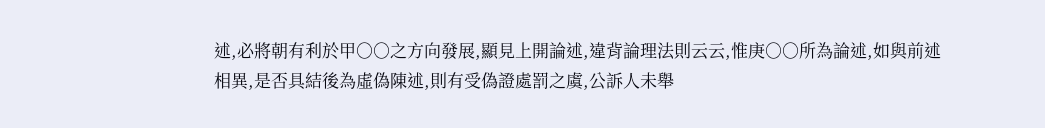述,必將朝有利於甲○○之方向發展,顯見上開論述,違背論理法則云云,惟庚○○所為論述,如與前述相異,是否具結後為虛偽陳述,則有受偽證處罰之虞,公訴人未舉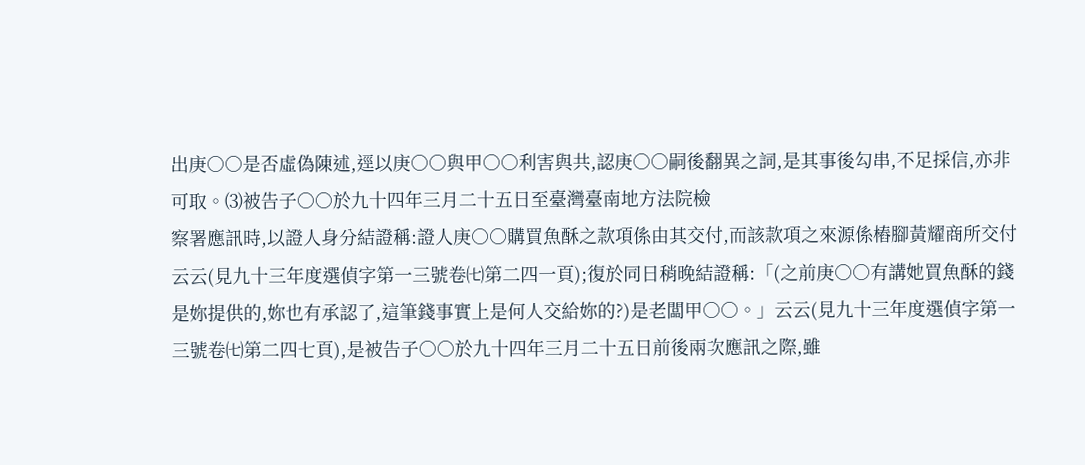出庚○○是否虛偽陳述,逕以庚○○與甲○○利害與共,認庚○○嗣後翻異之詞,是其事後勾串,不足採信,亦非可取。⑶被告子○○於九十四年三月二十五日至臺灣臺南地方法院檢
察署應訊時,以證人身分結證稱:證人庚○○購買魚酥之款項係由其交付,而該款項之來源係樁腳黃耀商所交付云云(見九十三年度選偵字第一三號卷㈦第二四一頁);復於同日稍晚結證稱:「(之前庚○○有講她買魚酥的錢是妳提供的,妳也有承認了,這筆錢事實上是何人交給妳的?)是老闆甲○○。」云云(見九十三年度選偵字第一三號卷㈦第二四七頁),是被告子○○於九十四年三月二十五日前後兩次應訊之際,雖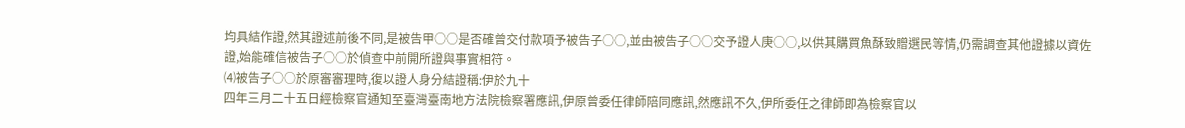均具結作證,然其證述前後不同,是被告甲○○是否確曾交付款項予被告子○○,並由被告子○○交予證人庚○○,以供其購買魚酥致贈選民等情,仍需調查其他證據以資佐證,始能確信被告子○○於偵查中前開所證與事實相符。
⑷被告子○○於原審審理時,復以證人身分結證稱:伊於九十
四年三月二十五日經檢察官通知至臺灣臺南地方法院檢察署應訊,伊原曾委任律師陪同應訊,然應訊不久,伊所委任之律師即為檢察官以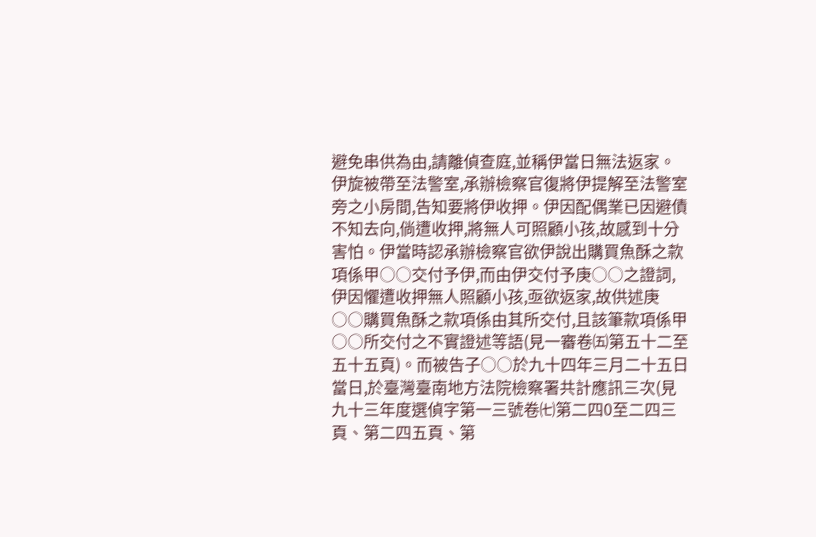避免串供為由,請離偵查庭,並稱伊當日無法返家。伊旋被帶至法警室,承辦檢察官復將伊提解至法警室旁之小房間,告知要將伊收押。伊因配偶業已因避債不知去向,倘遭收押,將無人可照顧小孩,故感到十分害怕。伊當時認承辦檢察官欲伊說出購買魚酥之款項係甲○○交付予伊,而由伊交付予庚○○之證詞,伊因懼遭收押無人照顧小孩,亟欲返家,故供述庚○○購買魚酥之款項係由其所交付,且該筆款項係甲○○所交付之不實證述等語(見一審卷㈤第五十二至五十五頁)。而被告子○○於九十四年三月二十五日當日,於臺灣臺南地方法院檢察署共計應訊三次(見九十三年度選偵字第一三號卷㈦第二四0至二四三頁、第二四五頁、第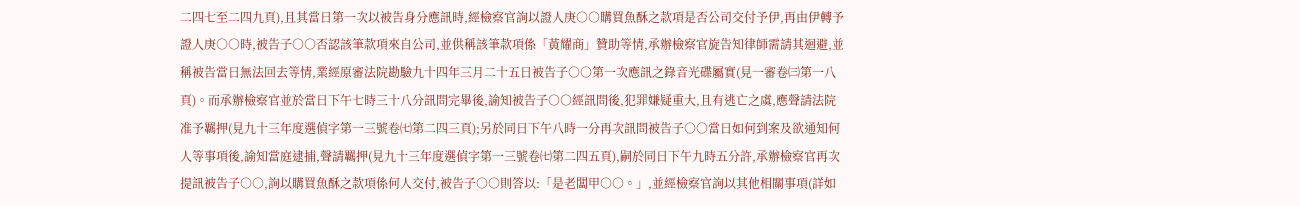二四七至二四九頁),且其當日第一次以被告身分應訊時,經檢察官詢以證人庚○○購買魚酥之款項是否公司交付予伊,再由伊轉予證人庚○○時,被告子○○否認該筆款項來自公司,並供稱該筆款項係「黃耀商」贊助等情,承辦檢察官旋告知律師需請其迴避,並稱被告當日無法回去等情,業經原審法院勘驗九十四年三月二十五日被告子○○第一次應訊之錄音光碟屬實(見一審卷㈢第一八頁)。而承辦檢察官並於當日下午七時三十八分訊問完畢後,諭知被告子○○經訊問後,犯罪嫌疑重大,且有逃亡之虞,應聲請法院准予羈押(見九十三年度選偵字第一三號卷㈦第二四三頁);另於同日下午八時一分再次訊問被告子○○當日如何到案及欲通知何人等事項後,諭知當庭逮捕,聲請羈押(見九十三年度選偵字第一三號卷㈦第二四五頁),嗣於同日下午九時五分許,承辦檢察官再次提訊被告子○○,詢以購買魚酥之款項係何人交付,被告子○○則答以:「是老闆甲○○。」,並經檢察官詢以其他相關事項(詳如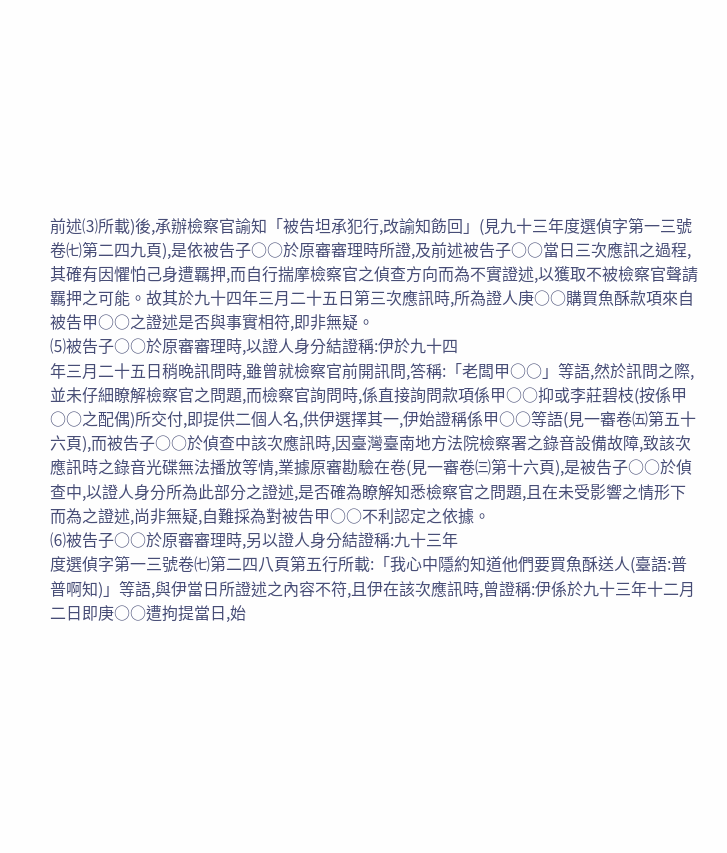前述⑶所載)後,承辦檢察官諭知「被告坦承犯行,改諭知飭回」(見九十三年度選偵字第一三號卷㈦第二四九頁),是依被告子○○於原審審理時所證,及前述被告子○○當日三次應訊之過程,其確有因懼怕己身遭羈押,而自行揣摩檢察官之偵查方向而為不實證述,以獲取不被檢察官聲請羈押之可能。故其於九十四年三月二十五日第三次應訊時,所為證人庚○○購買魚酥款項來自被告甲○○之證述是否與事實相符,即非無疑。
⑸被告子○○於原審審理時,以證人身分結證稱:伊於九十四
年三月二十五日稍晚訊問時,雖曾就檢察官前開訊問,答稱:「老闆甲○○」等語,然於訊問之際,並未仔細瞭解檢察官之問題,而檢察官詢問時,係直接詢問款項係甲○○抑或李莊碧枝(按係甲○○之配偶)所交付,即提供二個人名,供伊選擇其一,伊始證稱係甲○○等語(見一審卷㈤第五十六頁),而被告子○○於偵查中該次應訊時,因臺灣臺南地方法院檢察署之錄音設備故障,致該次應訊時之錄音光碟無法播放等情,業據原審勘驗在卷(見一審卷㈢第十六頁),是被告子○○於偵查中,以證人身分所為此部分之證述,是否確為瞭解知悉檢察官之問題,且在未受影響之情形下而為之證述,尚非無疑,自難採為對被告甲○○不利認定之依據。
⑹被告子○○於原審審理時,另以證人身分結證稱:九十三年
度選偵字第一三號卷㈦第二四八頁第五行所載:「我心中隱約知道他們要買魚酥送人(臺語:普普啊知)」等語,與伊當日所證述之內容不符,且伊在該次應訊時,曾證稱:伊係於九十三年十二月二日即庚○○遭拘提當日,始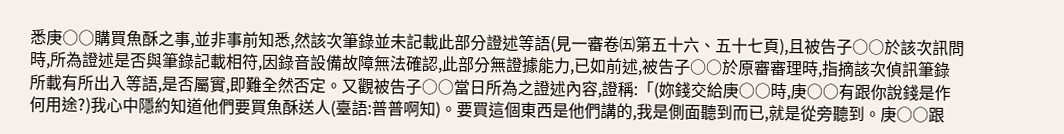悉庚○○購買魚酥之事,並非事前知悉,然該次筆錄並未記載此部分證述等語(見一審卷㈤第五十六、五十七頁),且被告子○○於該次訊問時,所為證述是否與筆錄記載相符,因錄音設備故障無法確認,此部分無證據能力,已如前述,被告子○○於原審審理時,指摘該次偵訊筆錄所載有所出入等語,是否屬實,即難全然否定。又觀被告子○○當日所為之證述內容,證稱:「(妳錢交給庚○○時,庚○○有跟你說錢是作何用途?)我心中隱約知道他們要買魚酥送人(臺語:普普啊知)。要買這個東西是他們講的,我是側面聽到而已,就是從旁聽到。庚○○跟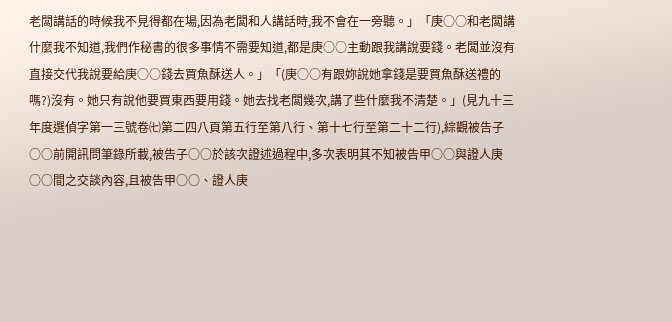老闆講話的時候我不見得都在場,因為老闆和人講話時,我不會在一旁聽。」「庚○○和老闆講什麼我不知道,我們作秘書的很多事情不需要知道,都是庚○○主動跟我講說要錢。老闆並沒有直接交代我說要給庚○○錢去買魚酥送人。」「(庚○○有跟妳說她拿錢是要買魚酥送禮的嗎?)沒有。她只有說他要買東西要用錢。她去找老闆幾次,講了些什麼我不清楚。」(見九十三年度選偵字第一三號卷㈦第二四八頁第五行至第八行、第十七行至第二十二行),綜觀被告子○○前開訊問筆錄所載,被告子○○於該次證述過程中,多次表明其不知被告甲○○與證人庚○○間之交談內容,且被告甲○○、證人庚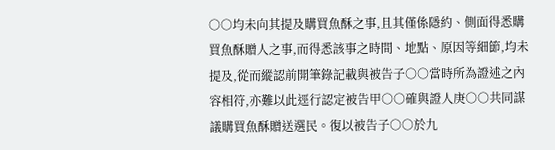○○均未向其提及購買魚酥之事,且其僅係隱約、側面得悉購買魚酥贈人之事,而得悉該事之時間、地點、原因等細節,均未提及,從而縱認前開筆錄記載與被告子○○當時所為證述之內容相符,亦難以此逕行認定被告甲○○確與證人庚○○共同謀議購買魚酥贈送選民。復以被告子○○於九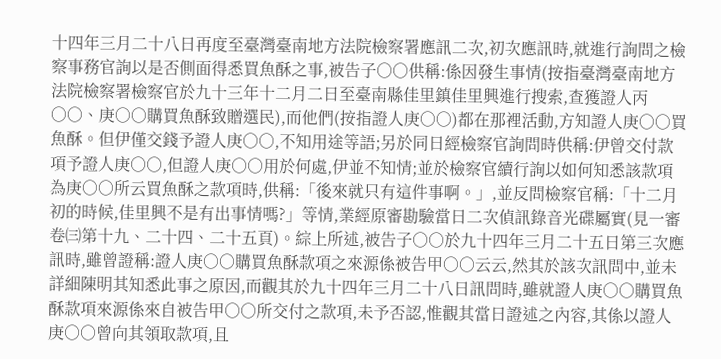十四年三月二十八日再度至臺灣臺南地方法院檢察署應訊二次,初次應訊時,就進行詢問之檢察事務官詢以是否側面得悉買魚酥之事,被告子○○供稱:係因發生事情(按指臺灣臺南地方法院檢察署檢察官於九十三年十二月二日至臺南縣佳里鎮佳里興進行搜索,查獲證人丙○○、庚○○購買魚酥致贈選民),而他們(按指證人庚○○)都在那裡活動,方知證人庚○○買魚酥。但伊僅交錢予證人庚○○,不知用途等語;另於同日經檢察官詢問時供稱:伊曾交付款項予證人庚○○,但證人庚○○用於何處,伊並不知情;並於檢察官續行詢以如何知悉該款項為庚○○所云買魚酥之款項時,供稱:「後來就只有這件事啊。」,並反問檢察官稱:「十二月初的時候,佳里興不是有出事情嗎?」等情,業經原審勘驗當日二次偵訊錄音光碟屬實(見一審卷㈢第十九、二十四、二十五頁)。綜上所述,被告子○○於九十四年三月二十五日第三次應訊時,雖曾證稱:證人庚○○購買魚酥款項之來源係被告甲○○云云,然其於該次訊問中,並未詳細陳明其知悉此事之原因,而觀其於九十四年三月二十八日訊問時,雖就證人庚○○購買魚酥款項來源係來自被告甲○○所交付之款項,未予否認,惟觀其當日證述之內容,其係以證人庚○○曾向其領取款項,且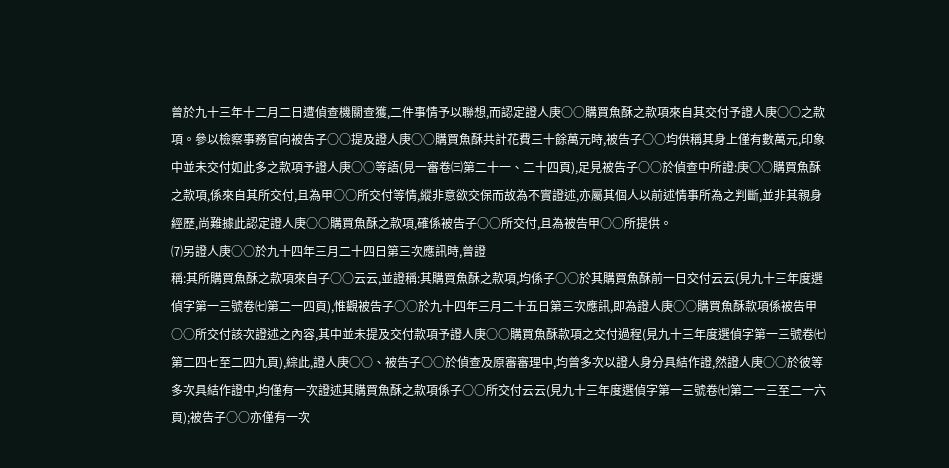曾於九十三年十二月二日遭偵查機關查獲,二件事情予以聯想,而認定證人庚○○購買魚酥之款項來自其交付予證人庚○○之款項。參以檢察事務官向被告子○○提及證人庚○○購買魚酥共計花費三十餘萬元時,被告子○○均供稱其身上僅有數萬元,印象中並未交付如此多之款項予證人庚○○等語(見一審卷㈢第二十一、二十四頁),足見被告子○○於偵查中所證:庚○○購買魚酥之款項,係來自其所交付,且為甲○○所交付等情,縱非意欲交保而故為不實證述,亦屬其個人以前述情事所為之判斷,並非其親身經歷,尚難據此認定證人庚○○購買魚酥之款項,確係被告子○○所交付,且為被告甲○○所提供。
⑺另證人庚○○於九十四年三月二十四日第三次應訊時,曾證
稱:其所購買魚酥之款項來自子○○云云,並證稱:其購買魚酥之款項,均係子○○於其購買魚酥前一日交付云云(見九十三年度選偵字第一三號卷㈦第二一四頁),惟觀被告子○○於九十四年三月二十五日第三次應訊,即為證人庚○○購買魚酥款項係被告甲○○所交付該次證述之內容,其中並未提及交付款項予證人庚○○購買魚酥款項之交付過程(見九十三年度選偵字第一三號卷㈦第二四七至二四九頁),綜此,證人庚○○、被告子○○於偵查及原審審理中,均曾多次以證人身分具結作證,然證人庚○○於彼等多次具結作證中,均僅有一次證述其購買魚酥之款項係子○○所交付云云(見九十三年度選偵字第一三號卷㈦第二一三至二一六頁);被告子○○亦僅有一次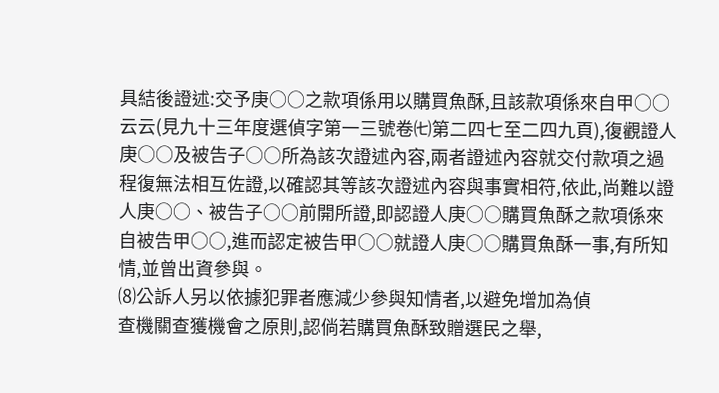具結後證述:交予庚○○之款項係用以購買魚酥,且該款項係來自甲○○云云(見九十三年度選偵字第一三號卷㈦第二四七至二四九頁),復觀證人庚○○及被告子○○所為該次證述內容,兩者證述內容就交付款項之過程復無法相互佐證,以確認其等該次證述內容與事實相符,依此,尚難以證人庚○○、被告子○○前開所證,即認證人庚○○購買魚酥之款項係來自被告甲○○,進而認定被告甲○○就證人庚○○購買魚酥一事,有所知情,並曾出資參與。
⑻公訴人另以依據犯罪者應減少參與知情者,以避免增加為偵
查機關查獲機會之原則,認倘若購買魚酥致贈選民之舉,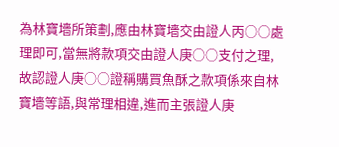為林寶墻所策劃,應由林寶墻交由證人丙○○處理即可,當無將款項交由證人庚○○支付之理,故認證人庚○○證稱購買魚酥之款項係來自林寶墻等語,與常理相違,進而主張證人庚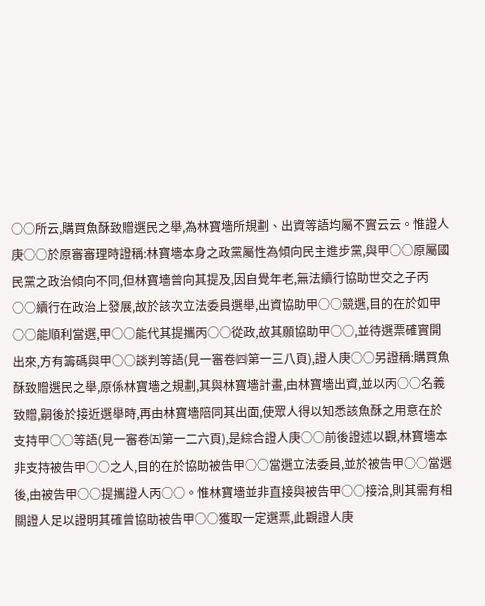○○所云,購買魚酥致贈選民之舉,為林寶墻所規劃、出資等語均屬不實云云。惟證人庚○○於原審審理時證稱:林寶墻本身之政黨屬性為傾向民主進步黨,與甲○○原屬國民黨之政治傾向不同,但林寶墻曾向其提及,因自覺年老,無法續行協助世交之子丙○○續行在政治上發展,故於該次立法委員選舉,出資協助甲○○競選,目的在於如甲○○能順利當選,甲○○能代其提攜丙○○從政,故其願協助甲○○,並待選票確實開出來,方有籌碼與甲○○談判等語(見一審卷㈣第一三八頁),證人庚○○另證稱:購買魚酥致贈選民之舉,原係林寶墻之規劃,其與林寶墻計畫,由林寶墻出資,並以丙○○名義致贈,嗣後於接近選舉時,再由林寶墻陪同其出面,使眾人得以知悉該魚酥之用意在於支持甲○○等語(見一審卷㈤第一二六頁),是綜合證人庚○○前後證述以觀,林寶墻本非支持被告甲○○之人,目的在於協助被告甲○○當選立法委員,並於被告甲○○當選後,由被告甲○○提攜證人丙○○。惟林寶墻並非直接與被告甲○○接洽,則其需有相關證人足以證明其確曾協助被告甲○○獲取一定選票,此觀證人庚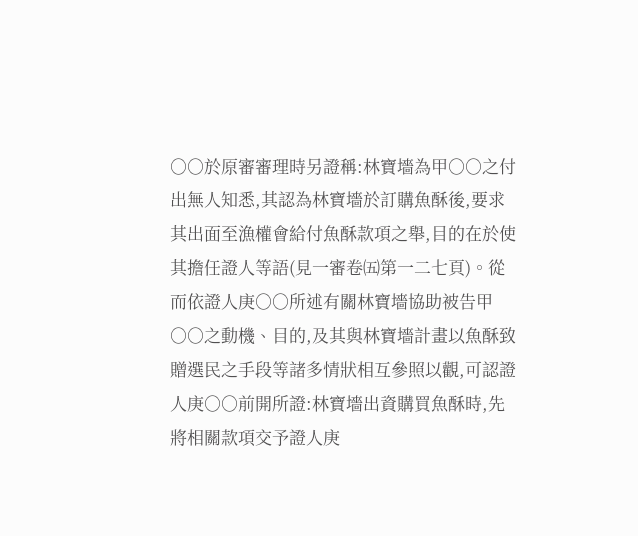○○於原審審理時另證稱:林寶墻為甲○○之付出無人知悉,其認為林寶墻於訂購魚酥後,要求其出面至漁權會給付魚酥款項之舉,目的在於使其擔任證人等語(見一審卷㈤第一二七頁)。從而依證人庚○○所述有關林寶墻協助被告甲○○之動機、目的,及其與林寶墻計畫以魚酥致贈選民之手段等諸多情狀相互參照以觀,可認證人庚○○前開所證:林寶墻出資購買魚酥時,先將相關款項交予證人庚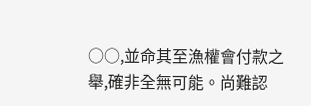○○,並命其至漁權會付款之舉,確非全無可能。尚難認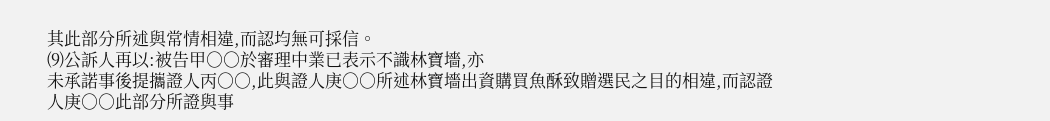其此部分所述與常情相違,而認均無可採信。
⑼公訴人再以:被告甲○○於審理中業已表示不識林寶墻,亦
未承諾事後提攜證人丙○○,此與證人庚○○所述林寶墻出資購買魚酥致贈選民之目的相違,而認證人庚○○此部分所證與事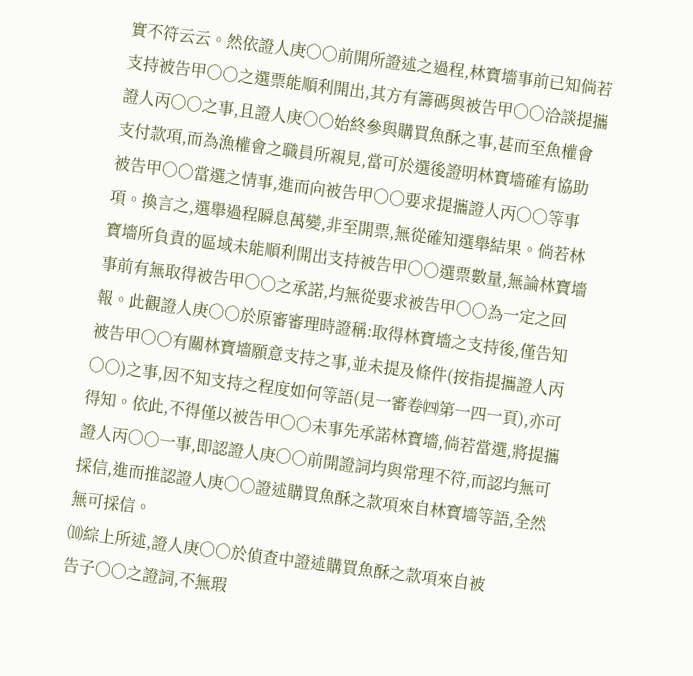實不符云云。然依證人庚○○前開所證述之過程,林寶墻事前已知倘若支持被告甲○○之選票能順利開出,其方有籌碼與被告甲○○洽談提攜證人丙○○之事,且證人庚○○始終參與購買魚酥之事,甚而至魚權會支付款項,而為漁權會之職員所親見,當可於選後證明林寶墻確有協助被告甲○○當選之情事,進而向被告甲○○要求提攜證人丙○○等事項。換言之,選舉過程瞬息萬變,非至開票,無從確知選舉結果。倘若林寶墻所負責的區域未能順利開出支持被告甲○○選票數量,無論林寶墻事前有無取得被告甲○○之承諾,均無從要求被告甲○○為一定之回報。此觀證人庚○○於原審審理時證稱:取得林寶墻之支持後,僅告知被告甲○○有關林寶墻願意支持之事,並未提及條件(按指提攜證人丙○○)之事,因不知支持之程度如何等語(見一審卷㈣第一四一頁),亦可得知。依此,不得僅以被告甲○○未事先承諾林寶墻,倘若當選,將提攜證人丙○○一事,即認證人庚○○前開證詞均與常理不符,而認均無可採信,進而推認證人庚○○證述購買魚酥之款項來自林寶墻等語,全然無可採信。
⑽綜上所述,證人庚○○於偵查中證述購買魚酥之款項來自被
告子○○之證詞,不無瑕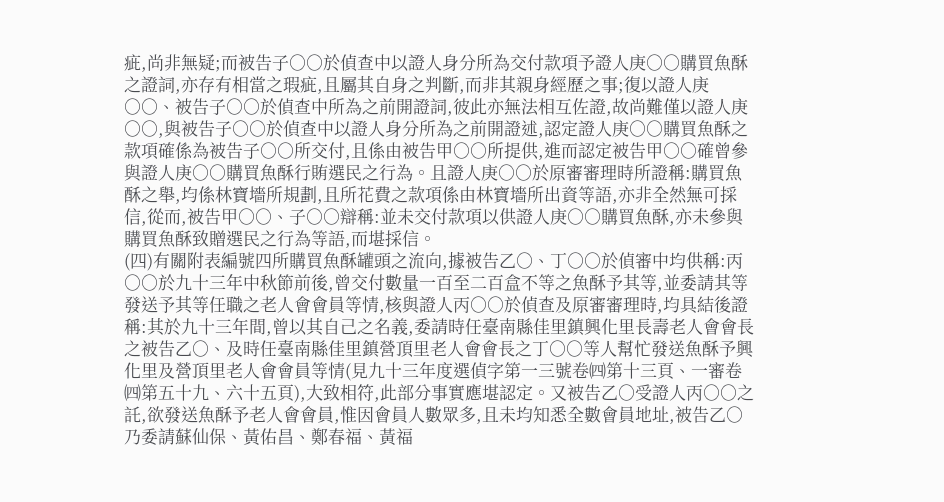疵,尚非無疑;而被告子○○於偵查中以證人身分所為交付款項予證人庚○○購買魚酥之證詞,亦存有相當之瑕疵,且屬其自身之判斷,而非其親身經歷之事;復以證人庚○○、被告子○○於偵查中所為之前開證詞,彼此亦無法相互佐證,故尚難僅以證人庚○○,與被告子○○於偵查中以證人身分所為之前開證述,認定證人庚○○購買魚酥之款項確係為被告子○○所交付,且係由被告甲○○所提供,進而認定被告甲○○確曾參與證人庚○○購買魚酥行賄選民之行為。且證人庚○○於原審審理時所證稱:購買魚酥之舉,均係林寶墻所規劃,且所花費之款項係由林寶墻所出資等語,亦非全然無可採信,從而,被告甲○○、子○○辯稱:並未交付款項以供證人庚○○購買魚酥,亦未參與購買魚酥致贈選民之行為等語,而堪採信。
(四)有關附表編號四所購買魚酥罐頭之流向,據被告乙○、丁○○於偵審中均供稱:丙○○於九十三年中秋節前後,曾交付數量一百至二百盒不等之魚酥予其等,並委請其等發送予其等任職之老人會會員等情,核與證人丙○○於偵查及原審審理時,均具結後證稱:其於九十三年間,曾以其自己之名義,委請時任臺南縣佳里鎮興化里長壽老人會會長之被告乙○、及時任臺南縣佳里鎮營頂里老人會會長之丁○○等人幫忙發送魚酥予興化里及營頂里老人會會員等情(見九十三年度選偵字第一三號卷㈣第十三頁、一審卷㈣第五十九、六十五頁),大致相符,此部分事實應堪認定。又被告乙○受證人丙○○之託,欲發送魚酥予老人會會員,惟因會員人數眾多,且未均知悉全數會員地址,被告乙○乃委請蘇仙保、黃佑昌、鄭春福、黃福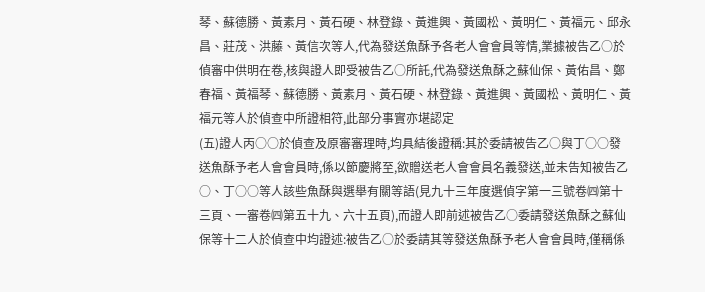琴、蘇德勝、黃素月、黃石硬、林登錄、黃進興、黃國松、黃明仁、黃福元、邱永昌、莊茂、洪藤、黃信次等人,代為發送魚酥予各老人會會員等情,業據被告乙○於偵審中供明在卷,核與證人即受被告乙○所託,代為發送魚酥之蘇仙保、黃佑昌、鄭春福、黃福琴、蘇德勝、黃素月、黃石硬、林登錄、黃進興、黃國松、黃明仁、黃福元等人於偵查中所證相符,此部分事實亦堪認定
(五)證人丙○○於偵查及原審審理時,均具結後證稱:其於委請被告乙○與丁○○發送魚酥予老人會會員時,係以節慶將至,欲贈送老人會會員名義發送,並未告知被告乙○、丁○○等人該些魚酥與選舉有關等語(見九十三年度選偵字第一三號卷㈣第十三頁、一審卷㈣第五十九、六十五頁),而證人即前述被告乙○委請發送魚酥之蘇仙保等十二人於偵查中均證述:被告乙○於委請其等發送魚酥予老人會會員時,僅稱係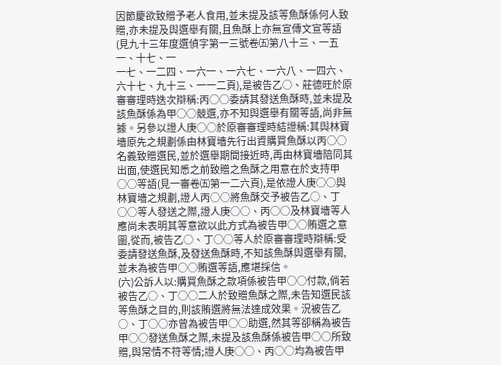因節慶欲致贈予老人食用,並未提及該等魚酥係何人致贈,亦未提及與選舉有關,且魚酥上亦無宣傳文宣等語(見九十三年度選偵字第一三號卷㈤第八十三、一五一、十七、一
一七、一二四、一六一、一六七、一六八、一四六、六十七、九十三、一一二頁),是被告乙○、莊德旺於原審審理時迭次辯稱:丙○○委請其發送魚酥時,並未提及該魚酥係為甲○○競選,亦不知與選舉有關等語,尚非無據。另參以證人庚○○於原審審理時結證稱:其與林寶墻原先之規劃係由林寶墻先行出資購買魚酥以丙○○名義致贈選民,並於選舉期間接近時,再由林寶墻陪同其出面,使選民知悉之前致贈之魚酥之用意在於支持甲○○等語(見一審卷㈤第一二六頁),是依證人庚○○與林寶墻之規劃,證人丙○○將魚酥交予被告乙○、丁○○等人發送之際,證人庚○○、丙○○及林寶墻等人應尚未表明其等意欲以此方式為被告甲○○賄選之意圖,從而,被告乙○、丁○○等人於原審審理時辯稱:受委請發送魚酥,及發送魚酥時,不知該魚酥與選舉有關,並未為被告甲○○賄選等語,應堪採信。
(六)公訴人以:購買魚酥之款項係被告甲○○付款,倘若被告乙○、丁○○二人於致贈魚酥之際,未告知選民該等魚酥之目的,則該賄選將無法達成效果。況被告乙○、丁○○亦曾為被告甲○○助選,然其等卻稱為被告甲○○發送魚酥之際,未提及該魚酥係被告甲○○所致贈,與常情不符等情;證人庚○○、丙○○均為被告甲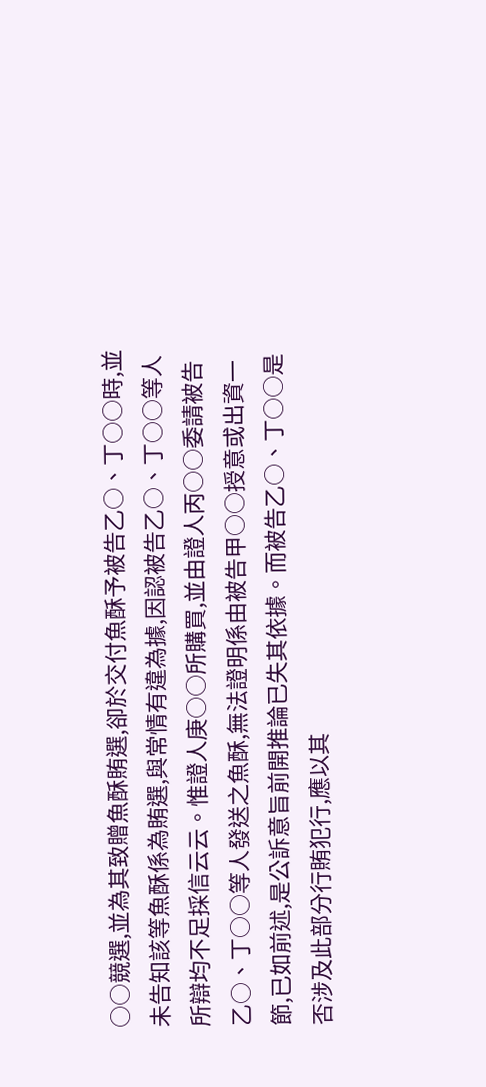○○競選,並為其致贈魚酥賄選,卻於交付魚酥予被告乙○、丁○○時,並未告知該等魚酥係為賄選,與常情有違為據,因認被告乙○、丁○○等人所辯均不足採信云云。惟證人庚○○所購買,並由證人丙○○委請被告乙○、丁○○等人發送之魚酥,無法證明係由被告甲○○授意或出資一節,已如前述,是公訴意旨前開推論已失其依據。而被告乙○、丁○○是否涉及此部分行賄犯行,應以其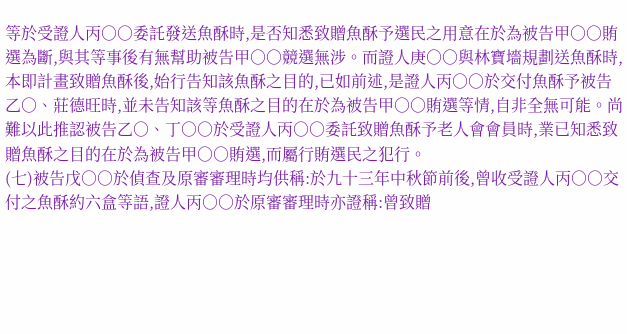等於受證人丙○○委託發送魚酥時,是否知悉致贈魚酥予選民之用意在於為被告甲○○賄選為斷,與其等事後有無幫助被告甲○○競選無涉。而證人庚○○與林寶墻規劃送魚酥時,本即計畫致贈魚酥後,始行告知該魚酥之目的,已如前述,是證人丙○○於交付魚酥予被告乙○、莊德旺時,並未告知該等魚酥之目的在於為被告甲○○賄選等情,自非全無可能。尚難以此推認被告乙○、丁○○於受證人丙○○委託致贈魚酥予老人會會員時,業已知悉致贈魚酥之目的在於為被告甲○○賄選,而屬行賄選民之犯行。
(七)被告戊○○於偵查及原審審理時均供稱:於九十三年中秋節前後,曾收受證人丙○○交付之魚酥約六盒等語,證人丙○○於原審審理時亦證稱:曾致贈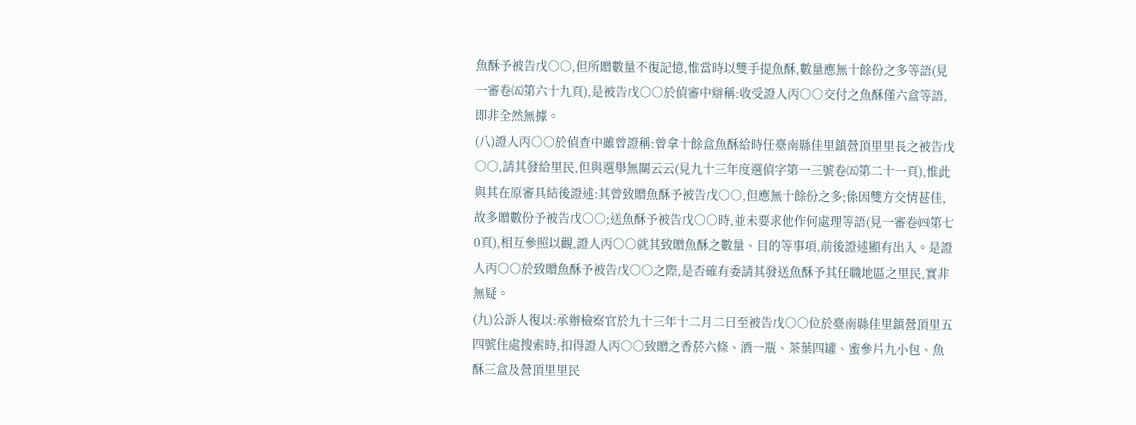魚酥予被告戊○○,但所贈數量不復記憶,惟當時以雙手提魚酥,數量應無十餘份之多等語(見一審卷㈤第六十九頁),是被告戊○○於偵審中辯稱:收受證人丙○○交付之魚酥僅六盒等語,即非全然無據。
(八)證人丙○○於偵查中雖曾證稱:曾拿十餘盒魚酥給時任臺南縣佳里鎮營頂里里長之被告戊○○,請其發給里民,但與選舉無關云云(見九十三年度選偵字第一三號卷㈤第二十一頁),惟此與其在原審具結後證述:其曾致贈魚酥予被告戊○○,但應無十餘份之多;係因雙方交情甚佳,故多贈數份予被告戊○○;送魚酥予被告戊○○時,並未要求他作何處理等語(見一審卷㈣第七0頁),相互參照以觀,證人丙○○就其致贈魚酥之數量、目的等事項,前後證述顯有出入。是證人丙○○於致贈魚酥予被告戊○○之際,是否確有委請其發送魚酥予其任職地區之里民,實非無疑。
(九)公訴人復以:承辦檢察官於九十三年十二月二日至被告戊○○位於臺南縣佳里鎮營頂里五四號住處搜索時,扣得證人丙○○致贈之香菸六條、酒一瓶、茶葉四罐、蜜參片九小包、魚酥三盒及營頂里里民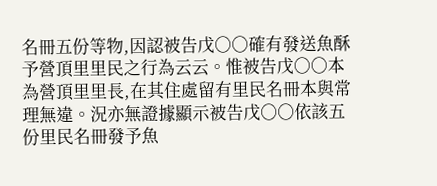名冊五份等物,因認被告戊○○確有發送魚酥予營頂里里民之行為云云。惟被告戊○○本為營頂里里長,在其住處留有里民名冊本與常理無違。況亦無證據顯示被告戊○○依該五份里民名冊發予魚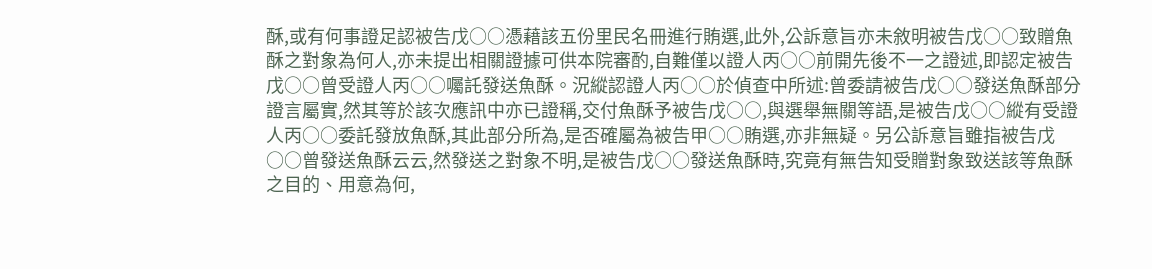酥,或有何事證足認被告戊○○憑藉該五份里民名冊進行賄選,此外,公訴意旨亦未敘明被告戊○○致贈魚酥之對象為何人,亦未提出相關證據可供本院審酌,自難僅以證人丙○○前開先後不一之證述,即認定被告戊○○曾受證人丙○○囑託發送魚酥。況縱認證人丙○○於偵查中所述:曾委請被告戊○○發送魚酥部分證言屬實,然其等於該次應訊中亦已證稱,交付魚酥予被告戊○○,與選舉無關等語,是被告戊○○縱有受證人丙○○委託發放魚酥,其此部分所為,是否確屬為被告甲○○賄選,亦非無疑。另公訴意旨雖指被告戊○○曾發送魚酥云云,然發送之對象不明,是被告戊○○發送魚酥時,究竟有無告知受贈對象致送該等魚酥之目的、用意為何,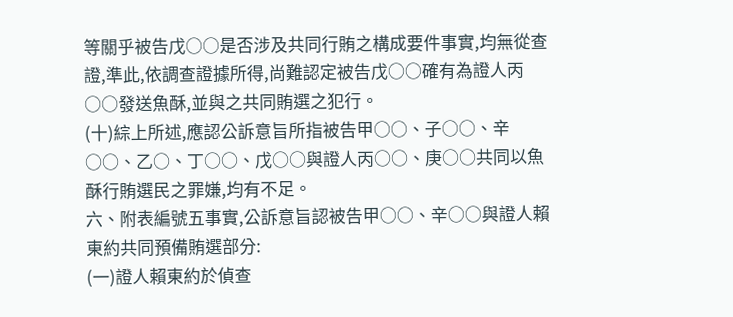等關乎被告戊○○是否涉及共同行賄之構成要件事實,均無從查證,準此,依調查證據所得,尚難認定被告戊○○確有為證人丙○○發送魚酥,並與之共同賄選之犯行。
(十)綜上所述,應認公訴意旨所指被告甲○○、子○○、辛○○、乙○、丁○○、戊○○與證人丙○○、庚○○共同以魚酥行賄選民之罪嫌,均有不足。
六、附表編號五事實,公訴意旨認被告甲○○、辛○○與證人賴東約共同預備賄選部分:
(一)證人賴東約於偵查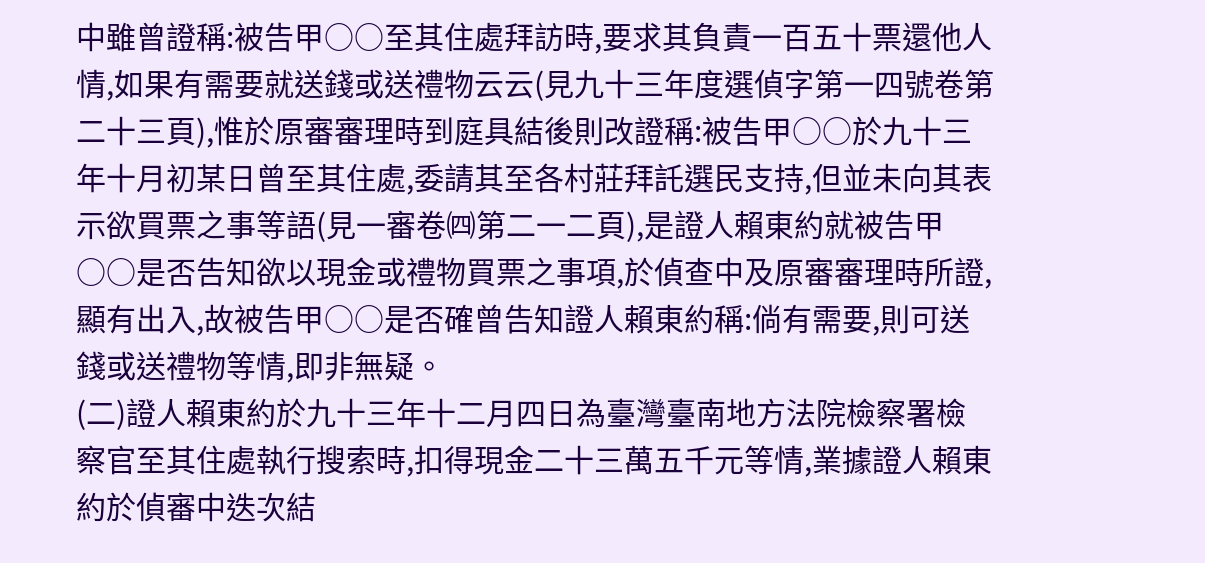中雖曾證稱:被告甲○○至其住處拜訪時,要求其負責一百五十票還他人情,如果有需要就送錢或送禮物云云(見九十三年度選偵字第一四號卷第二十三頁),惟於原審審理時到庭具結後則改證稱:被告甲○○於九十三年十月初某日曾至其住處,委請其至各村莊拜託選民支持,但並未向其表示欲買票之事等語(見一審卷㈣第二一二頁),是證人賴東約就被告甲○○是否告知欲以現金或禮物買票之事項,於偵查中及原審審理時所證,顯有出入,故被告甲○○是否確曾告知證人賴東約稱:倘有需要,則可送錢或送禮物等情,即非無疑。
(二)證人賴東約於九十三年十二月四日為臺灣臺南地方法院檢察署檢察官至其住處執行搜索時,扣得現金二十三萬五千元等情,業據證人賴東約於偵審中迭次結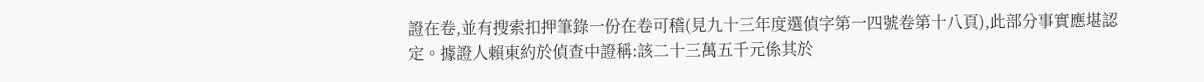證在卷,並有搜索扣押筆錄一份在卷可稽(見九十三年度選偵字第一四號卷第十八頁),此部分事實應堪認定。據證人賴東約於偵查中證稱:該二十三萬五千元係其於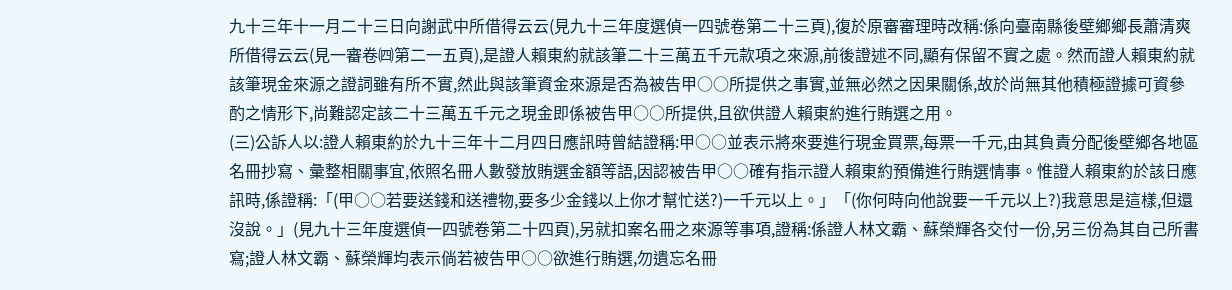九十三年十一月二十三日向謝武中所借得云云(見九十三年度選偵一四號卷第二十三頁),復於原審審理時改稱:係向臺南縣後壁鄉鄉長蕭清爽所借得云云(見一審卷㈣第二一五頁),是證人賴東約就該筆二十三萬五千元款項之來源,前後證述不同,顯有保留不實之處。然而證人賴東約就該筆現金來源之證詞雖有所不實,然此與該筆資金來源是否為被告甲○○所提供之事實,並無必然之因果關係,故於尚無其他積極證據可資參酌之情形下,尚難認定該二十三萬五千元之現金即係被告甲○○所提供,且欲供證人賴東約進行賄選之用。
(三)公訴人以:證人賴東約於九十三年十二月四日應訊時曾結證稱:甲○○並表示將來要進行現金買票,每票一千元,由其負責分配後壁鄉各地區名冊抄寫、彙整相關事宜,依照名冊人數發放賄選金額等語,因認被告甲○○確有指示證人賴東約預備進行賄選情事。惟證人賴東約於該日應訊時,係證稱:「(甲○○若要送錢和送禮物,要多少金錢以上你才幫忙送?)一千元以上。」「(你何時向他說要一千元以上?)我意思是這樣,但還沒說。」(見九十三年度選偵一四號卷第二十四頁),另就扣案名冊之來源等事項,證稱:係證人林文霸、蘇榮輝各交付一份,另三份為其自己所書寫;證人林文霸、蘇榮輝均表示倘若被告甲○○欲進行賄選,勿遺忘名冊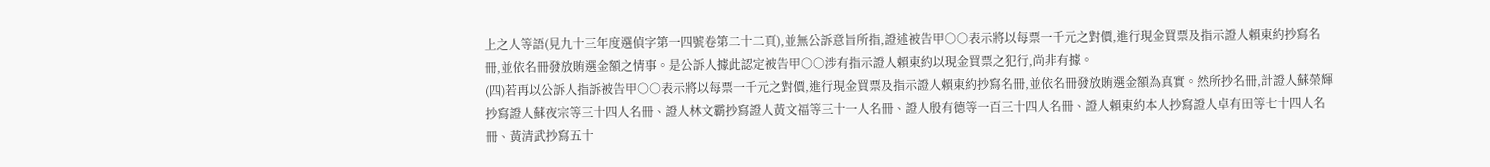上之人等語(見九十三年度選偵字第一四號卷第二十二頁),並無公訴意旨所指,證述被告甲○○表示將以每票一千元之對價,進行現金買票及指示證人賴東約抄寫名冊,並依名冊發放賄選金額之情事。是公訴人據此認定被告甲○○涉有指示證人賴東約以現金買票之犯行,尚非有據。
(四)若再以公訴人指訴被告甲○○表示將以每票一千元之對價,進行現金買票及指示證人賴東約抄寫名冊,並依名冊發放賄選金額為真實。然所抄名冊,計證人蘇榮輝抄寫證人蘇夜宗等三十四人名冊、證人林文霸抄寫證人黃文福等三十一人名冊、證人殷有德等一百三十四人名冊、證人賴東約本人抄寫證人卓有田等七十四人名冊、黃清武抄寫五十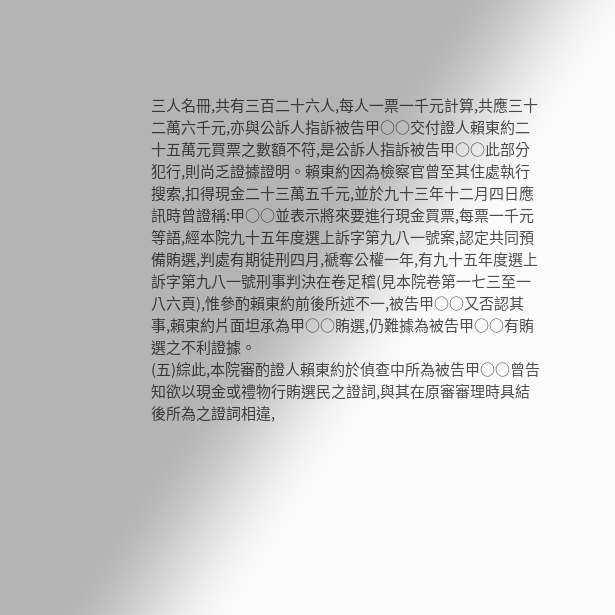三人名冊,共有三百二十六人,每人一票一千元計算,共應三十二萬六千元,亦與公訴人指訴被告甲○○交付證人賴東約二十五萬元買票之數額不符,是公訴人指訴被告甲○○此部分犯行,則尚乏證據證明。賴東約因為檢察官曾至其住處執行搜索,扣得現金二十三萬五千元,並於九十三年十二月四日應訊時曾證稱:甲○○並表示將來要進行現金買票,每票一千元等語,經本院九十五年度選上訴字第九八一號案,認定共同預備賄選,判處有期徒刑四月,褫奪公權一年,有九十五年度選上訴字第九八一號刑事判決在卷足稽(見本院卷第一七三至一八六頁),惟參酌賴東約前後所述不一,被告甲○○又否認其事,賴東約片面坦承為甲○○賄選,仍難據為被告甲○○有賄選之不利證據。
(五)綜此,本院審酌證人賴東約於偵查中所為被告甲○○曾告知欲以現金或禮物行賄選民之證詞,與其在原審審理時具結後所為之證詞相違,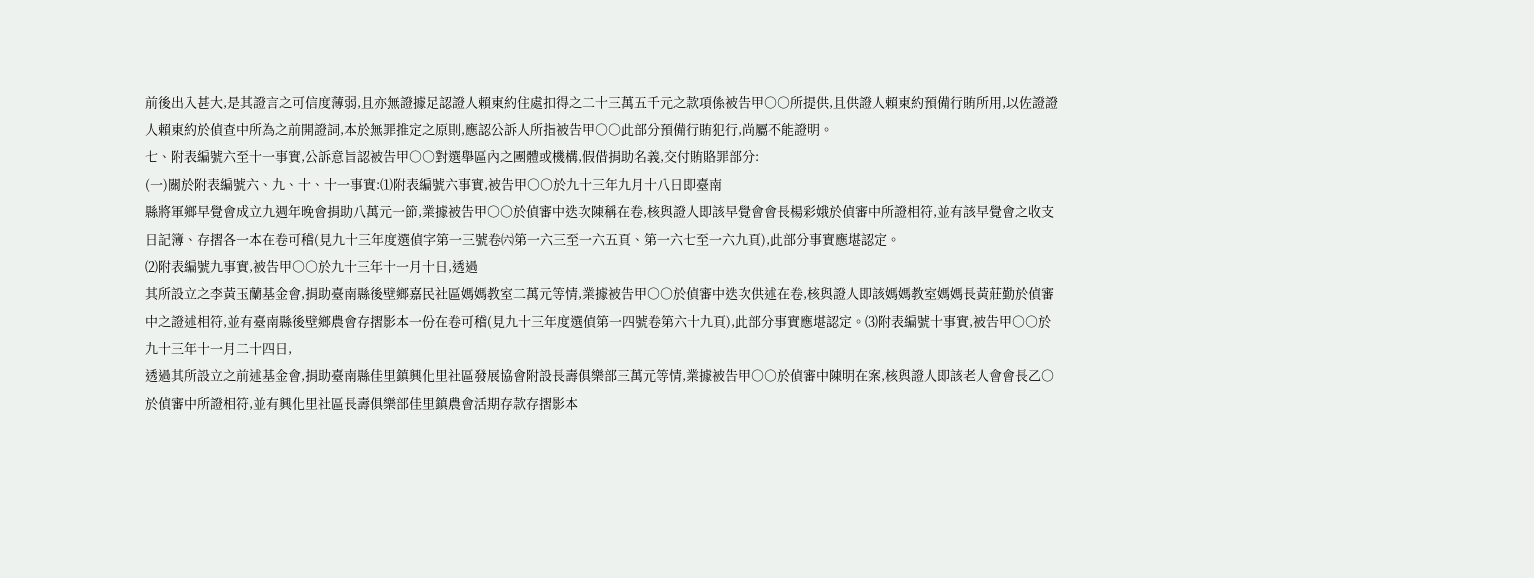前後出入甚大,是其證言之可信度薄弱,且亦無證據足認證人賴東約住處扣得之二十三萬五千元之款項係被告甲○○所提供,且供證人賴東約預備行賄所用,以佐證證人賴東約於偵查中所為之前開證詞,本於無罪推定之原則,應認公訴人所指被告甲○○此部分預備行賄犯行,尚屬不能證明。
七、附表編號六至十一事實,公訴意旨認被告甲○○對選舉區內之團體或機構,假借捐助名義,交付賄賂罪部分:
(一)關於附表編號六、九、十、十一事實:⑴附表編號六事實,被告甲○○於九十三年九月十八日即臺南
縣將軍鄉早覺會成立九週年晚會捐助八萬元一節,業據被告甲○○於偵審中迭次陳稱在卷,核與證人即該早覺會會長楊彩娥於偵審中所證相符,並有該早覺會之收支日記簿、存摺各一本在卷可稽(見九十三年度選偵字第一三號卷㈥第一六三至一六五頁、第一六七至一六九頁),此部分事實應堪認定。
⑵附表編號九事實,被告甲○○於九十三年十一月十日,透過
其所設立之李黃玉蘭基金會,捐助臺南縣後壁鄉嘉民社區媽媽教室二萬元等情,業據被告甲○○於偵審中迭次供述在卷,核與證人即該媽媽教室媽媽長黃莊勤於偵審中之證述相符,並有臺南縣後壁鄉農會存摺影本一份在卷可稽(見九十三年度選偵第一四號卷第六十九頁),此部分事實應堪認定。⑶附表編號十事實,被告甲○○於九十三年十一月二十四日,
透過其所設立之前述基金會,捐助臺南縣佳里鎮興化里社區發展協會附設長壽俱樂部三萬元等情,業據被告甲○○於偵審中陳明在案,核與證人即該老人會會長乙○於偵審中所證相符,並有興化里社區長壽俱樂部佳里鎮農會活期存款存摺影本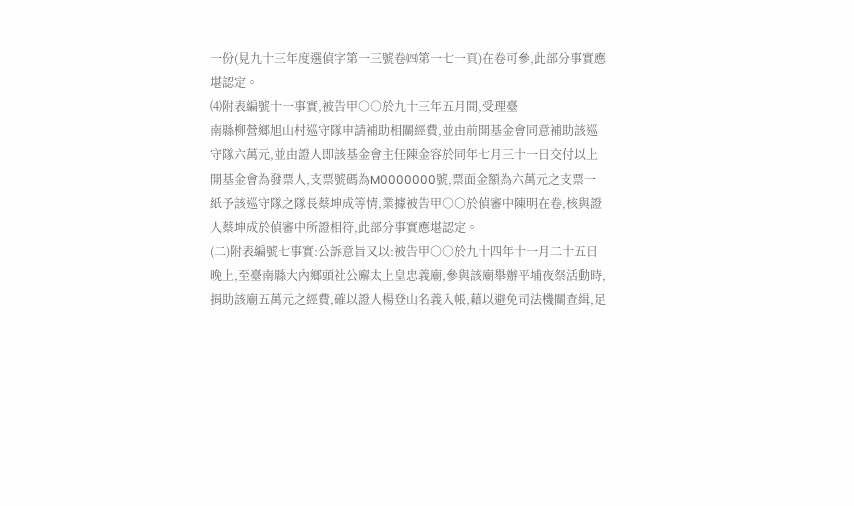一份(見九十三年度選偵字第一三號卷㈣第一七一頁)在卷可參,此部分事實應堪認定。
⑷附表編號十一事實,被告甲○○於九十三年五月間,受理臺
南縣柳營鄉旭山村巡守隊申請補助相關經費,並由前開基金會同意補助該巡守隊六萬元,並由證人即該基金會主任陳金容於同年七月三十一日交付以上開基金會為發票人,支票號碼為M0000000號,票面金額為六萬元之支票一紙予該巡守隊之隊長蔡坤成等情,業據被告甲○○於偵審中陳明在卷,核與證人蔡坤成於偵審中所證相符,此部分事實應堪認定。
(二)附表編號七事實:公訴意旨又以:被告甲○○於九十四年十一月二十五日晚上,至臺南縣大內鄉頭社公廨太上皇忠義廟,參與該廟舉辦平埔夜祭活動時,捐助該廟五萬元之經費,確以證人楊登山名義入帳,藉以避免司法機關查緝,足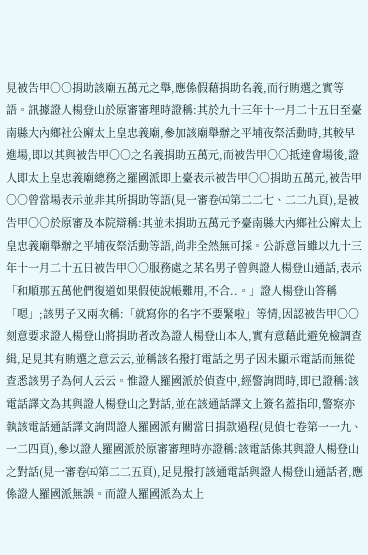見被告甲○○捐助該廟五萬元之舉,應係假藉捐助名義,而行賄選之實等語。訊據證人楊登山於原審審理時證稱:其於九十三年十一月二十五日至臺南縣大內鄉社公廨太上皇忠義廟,參加該廟舉辦之平埔夜祭活動時,其較早進場,即以其與被告甲○○之名義捐助五萬元,而被告甲○○抵達會場後,證人即太上皇忠義廟總務之羅國派即上臺表示被告甲○○捐助五萬元,被告甲○○曾當場表示並非其所捐助等語(見一審卷㈤第二二七、二二九頁),是被告甲○○於原審及本院辯稱:其並未捐助五萬元予臺南縣大內鄉社公廨太上皇忠義廟舉辦之平埔夜祭活動等語,尚非全然無可採。公訴意旨雖以九十三年十一月二十五日被告甲○○服務處之某名男子曾與證人楊登山通話,表示「和順那五萬他們復道如果假使說帳難用,不合..。」證人楊登山答稱「嗯」;該男子又兩次稱:「就寫你的名字不要緊啦」等情,因認被告甲○○刻意要求證人楊登山將捐助者改為證人楊登山本人,實有意藉此避免檢調查緝,足見其有賄選之意云云,並稱該名撥打電話之男子因未顯示電話而無從查悉該男子為何人云云。惟證人羅國派於偵查中,經警詢問時,即已證稱:該電話譯文為其與證人楊登山之對話,並在該通話譯文上簽名蓋指印,警察亦執該電話通話譯文詢問證人羅國派有關當日捐款過程(見偵七卷第一一九、一二四頁),參以證人羅國派於原審審理時亦證稱:該電話係其與證人楊登山之對話(見一審卷㈤第二二五頁),足見撥打該通電話與證人楊登山通話者,應係證人羅國派無誤。而證人羅國派為太上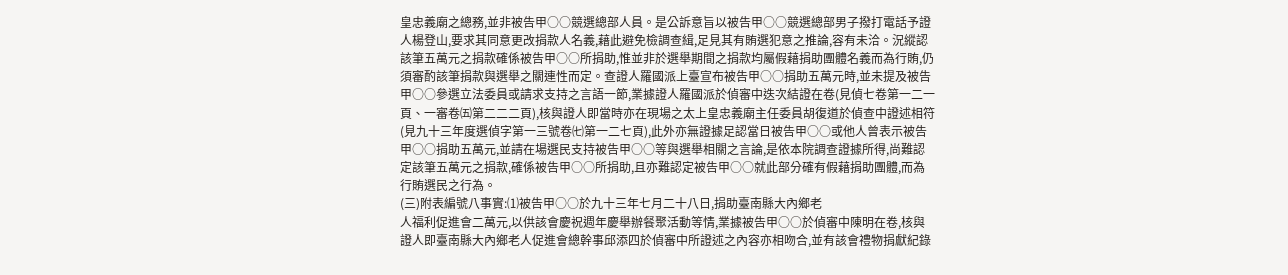皇忠義廟之總務,並非被告甲○○競選總部人員。是公訴意旨以被告甲○○競選總部男子撥打電話予證人楊登山,要求其同意更改捐款人名義,藉此避免檢調查緝,足見其有賄選犯意之推論,容有未洽。況縱認該筆五萬元之捐款確係被告甲○○所捐助,惟並非於選舉期間之捐款均屬假藉捐助團體名義而為行賄,仍須審酌該筆捐款與選舉之關連性而定。查證人羅國派上臺宣布被告甲○○捐助五萬元時,並未提及被告甲○○參選立法委員或請求支持之言語一節,業據證人羅國派於偵審中迭次結證在卷(見偵七卷第一二一頁、一審卷㈤第二二二頁),核與證人即當時亦在現場之太上皇忠義廟主任委員胡復道於偵查中證述相符(見九十三年度選偵字第一三號卷㈦第一二七頁),此外亦無證據足認當日被告甲○○或他人曾表示被告甲○○捐助五萬元,並請在場選民支持被告甲○○等與選舉相關之言論,是依本院調查證據所得,尚難認定該筆五萬元之捐款,確係被告甲○○所捐助,且亦難認定被告甲○○就此部分確有假藉捐助團體,而為行賄選民之行為。
(三)附表編號八事實:⑴被告甲○○於九十三年七月二十八日,捐助臺南縣大內鄉老
人福利促進會二萬元,以供該會慶祝週年慶舉辦餐聚活動等情,業據被告甲○○於偵審中陳明在卷,核與證人即臺南縣大內鄉老人促進會總幹事邱添四於偵審中所證述之內容亦相吻合,並有該會禮物捐獻紀錄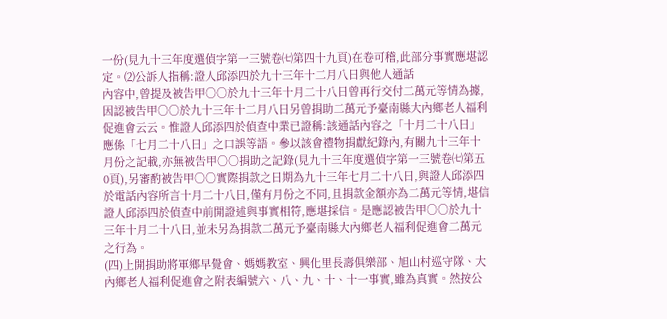一份(見九十三年度選偵字第一三號卷㈦第四十九頁)在卷可稽,此部分事實應堪認定。⑵公訴人指稱:證人邱添四於九十三年十二月八日與他人通話
內容中,曾提及被告甲○○於九十三年十月二十八日曾再行交付二萬元等情為據,因認被告甲○○於九十三年十二月八日另曾捐助二萬元予臺南縣大內鄉老人福利促進會云云。惟證人邱添四於偵查中業已證稱:該通話內容之「十月二十八日」應係「七月二十八日」之口誤等語。參以該會禮物捐獻紀錄內,有關九十三年十月份之記載,亦無被告甲○○捐助之記錄(見九十三年度選偵字第一三號卷㈦第五0頁),另審酌被告甲○○實際捐款之日期為九十三年七月二十八日,與證人邱添四於電話內容所言十月二十八日,僅有月份之不同,且捐款金額亦為二萬元等情,堪信證人邱添四於偵查中前開證述與事實相符,應堪採信。是應認被告甲○○於九十三年十月二十八日,並未另為捐款二萬元予臺南縣大內鄉老人福利促進會二萬元之行為。
(四)上開捐助將軍鄉早覺會、媽媽教室、興化里長壽俱樂部、旭山村巡守隊、大內鄉老人福利促進會之附表編號六、八、九、十、十一事實,雖為真實。然按公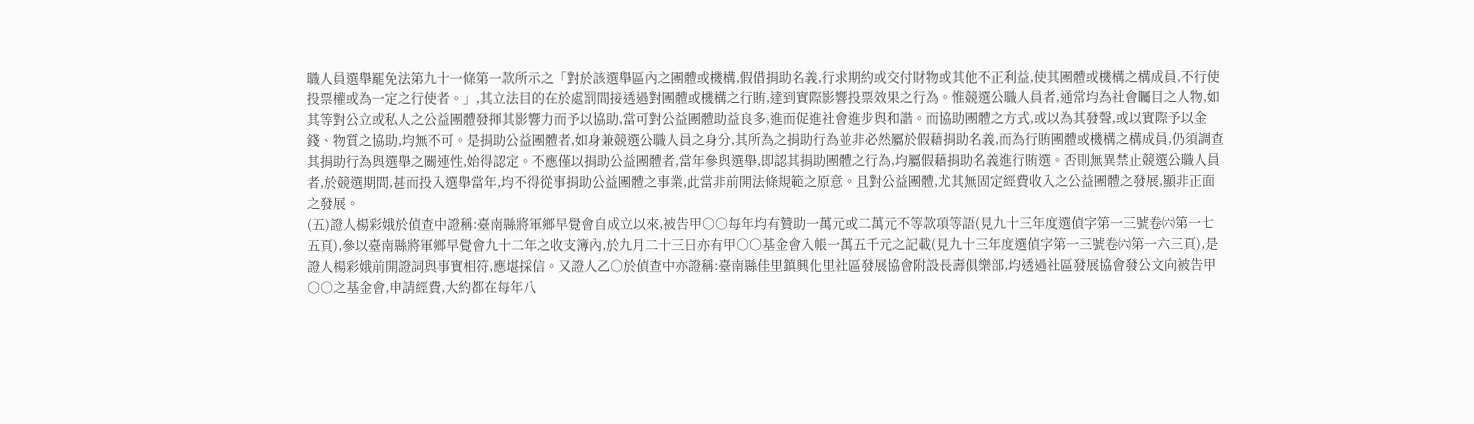職人員選舉罷免法第九十一條第一款所示之「對於該選舉區內之團體或機構,假借捐助名義,行求期約或交付財物或其他不正利益,使其團體或機構之構成員,不行使投票權或為一定之行使者。」,其立法目的在於處罰間接透過對團體或機構之行賄,達到實際影響投票效果之行為。惟競選公職人員者,通常均為社會矚目之人物,如其等對公立或私人之公益團體發揮其影響力而予以協助,當可對公益團體助益良多,進而促進社會進步與和諧。而協助團體之方式,或以為其發聲,或以實際予以金錢、物質之協助,均無不可。是捐助公益團體者,如身兼競選公職人員之身分,其所為之捐助行為並非必然屬於假藉捐助名義,而為行賄團體或機構之構成員,仍須調查其捐助行為與選舉之關連性,始得認定。不應僅以捐助公益團體者,當年參與選舉,即認其捐助團體之行為,均屬假藉捐助名義進行賄選。否則無異禁止競選公職人員者,於競選期間,甚而投入選舉當年,均不得從事捐助公益團體之事業,此當非前開法條規範之原意。且對公益團體,尤其無固定經費收入之公益團體之發展,顯非正面之發展。
(五)證人楊彩娥於偵查中證稱:臺南縣將軍鄉早覺會自成立以來,被告甲○○每年均有贊助一萬元或二萬元不等款項等語(見九十三年度選偵字第一三號卷㈥第一七五頁),參以臺南縣將軍鄉早覺會九十二年之收支簿內,於九月二十三日亦有甲○○基金會入帳一萬五千元之記載(見九十三年度選偵字第一三號卷㈥第一六三頁),是證人楊彩娥前開證詞與事實相符,應堪採信。又證人乙○於偵查中亦證稱:臺南縣佳里鎮興化里社區發展協會附設長壽俱樂部,均透過社區發展協會發公文向被告甲○○之基金會,申請經費,大約都在每年八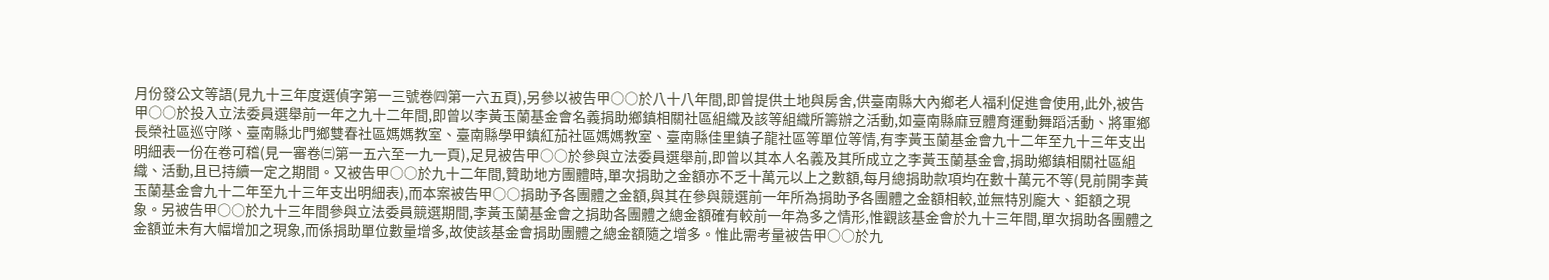月份發公文等語(見九十三年度選偵字第一三號卷㈣第一六五頁),另參以被告甲○○於八十八年間,即曾提供土地與房舍,供臺南縣大內鄉老人福利促進會使用,此外,被告甲○○於投入立法委員選舉前一年之九十二年間,即曾以李黃玉蘭基金會名義捐助鄉鎮相關社區組織及該等組織所籌辦之活動,如臺南縣麻豆體育運動舞蹈活動、將軍鄉長榮社區巡守隊、臺南縣北門鄉雙春社區媽媽教室、臺南縣學甲鎮紅茄社區媽媽教室、臺南縣佳里鎮子龍社區等單位等情,有李黃玉蘭基金會九十二年至九十三年支出明細表一份在卷可稽(見一審卷㈢第一五六至一九一頁),足見被告甲○○於參與立法委員選舉前,即曾以其本人名義及其所成立之李黃玉蘭基金會,捐助鄉鎮相關社區組織、活動,且已持續一定之期間。又被告甲○○於九十二年間,贊助地方團體時,單次捐助之金額亦不乏十萬元以上之數額,每月總捐助款項均在數十萬元不等(見前開李黃玉蘭基金會九十二年至九十三年支出明細表),而本案被告甲○○捐助予各團體之金額,與其在參與競選前一年所為捐助予各團體之金額相較,並無特別龐大、鉅額之現象。另被告甲○○於九十三年間參與立法委員競選期間,李黃玉蘭基金會之捐助各團體之總金額確有較前一年為多之情形,惟觀該基金會於九十三年間,單次捐助各團體之金額並未有大幅增加之現象,而係捐助單位數量增多,故使該基金會捐助團體之總金額隨之增多。惟此需考量被告甲○○於九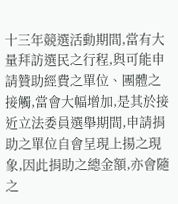十三年競選活動期間,當有大量拜訪選民之行程,與可能申請贊助經費之單位、團體之接觸,當會大幅增加,是其於接近立法委員選舉期間,申請捐助之單位自會呈現上揚之現象,因此捐助之總金額,亦會隨之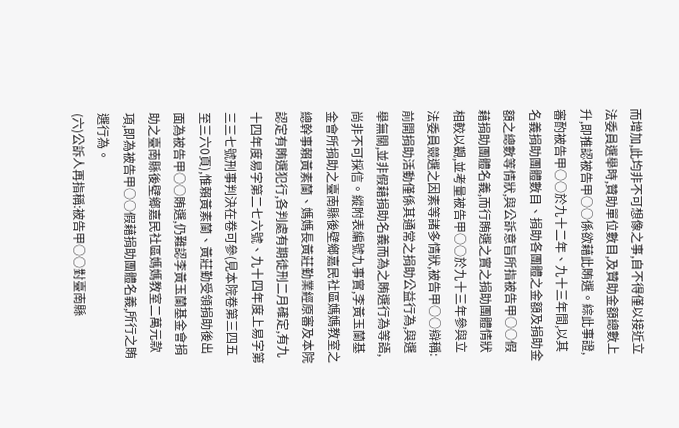而增加,此均非不可想像之事,自不得僅以接近立法委員選舉時,贊助單位數目,及贊助金額總數上升,即推認被告甲○○係欲藉此賄選。綜此事證,審酌被告甲○○於九十二年、九十三年間,以其名義捐助團體數目、捐助各團體之金額及捐助金額之總數等情狀,與公訴意旨所指被告甲○○假藉捐助團體名義,而行賄選之實之捐助團體情狀相較以觀,並考量被告甲○○於九十三年參與立法委員競選之因素等諸多情狀,被告甲○○辯稱:前開捐助活動僅係其通常之捐助公益行為,與選舉無關,並非假藉捐助名義而為之賄選行為等語,尚非不可採信。縱附表編號九事實,李黃玉蘭基金會所捐助之臺南縣後壁鄉嘉民社區媽媽教室之總幹事賴黃素蘭、媽媽長黃莊勤業經原審及本院認定有賄選犯行,各判處有期徒刑二月確定,有九十四年度易字第二七六號、九十四年度上易字第三三七號刑事判決在卷可參(見本院卷第三四五至三六0頁),惟賴黃素蘭、黃莊勤受領捐助後出面為被告甲○○賄選,仍難認李黃玉蘭基金會捐助之臺南縣後壁鄉嘉民社區媽媽教室二萬元款項,即為被告甲○○假藉捐助團體名義,所行之賄選行為。
(六)公訴人再指稱:被告甲○○對臺南縣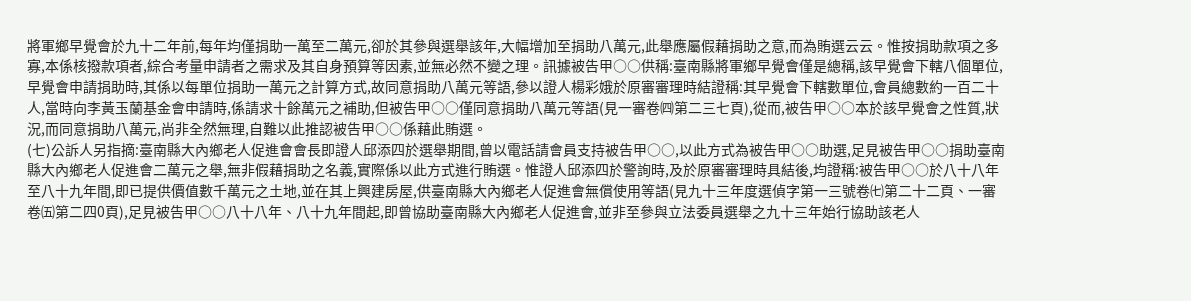將軍鄉早覺會於九十二年前,每年均僅捐助一萬至二萬元,卻於其參與選舉該年,大幅增加至捐助八萬元,此舉應屬假藉捐助之意,而為賄選云云。惟按捐助款項之多寡,本係核撥款項者,綜合考量申請者之需求及其自身預算等因素,並無必然不變之理。訊據被告甲○○供稱:臺南縣將軍鄉早覺會僅是總稱,該早覺會下轄八個單位,早覺會申請捐助時,其係以每單位捐助一萬元之計算方式,故同意捐助八萬元等語,參以證人楊彩娥於原審審理時結證稱:其早覺會下轄數單位,會員總數約一百二十人,當時向李黃玉蘭基金會申請時,係請求十餘萬元之補助,但被告甲○○僅同意捐助八萬元等語(見一審卷㈣第二三七頁),從而,被告甲○○本於該早覺會之性質,狀況,而同意捐助八萬元,尚非全然無理,自難以此推認被告甲○○係藉此賄選。
(七)公訴人另指摘:臺南縣大內鄉老人促進會會長即證人邱添四於選舉期間,曾以電話請會員支持被告甲○○,以此方式為被告甲○○助選,足見被告甲○○捐助臺南縣大內鄉老人促進會二萬元之舉,無非假藉捐助之名義,實際係以此方式進行賄選。惟證人邱添四於警詢時,及於原審審理時具結後,均證稱:被告甲○○於八十八年至八十九年間,即已提供價值數千萬元之土地,並在其上興建房屋,供臺南縣大內鄉老人促進會無償使用等語(見九十三年度選偵字第一三號卷㈦第二十二頁、一審卷㈤第二四0頁),足見被告甲○○八十八年、八十九年間起,即曾協助臺南縣大內鄉老人促進會,並非至參與立法委員選舉之九十三年始行協助該老人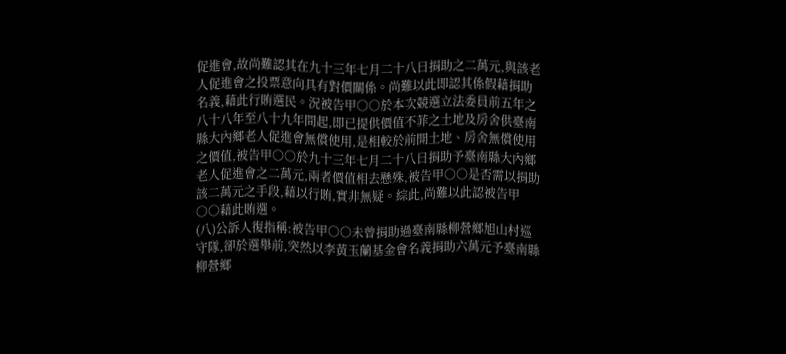促進會,故尚難認其在九十三年七月二十八日捐助之二萬元,與該老人促進會之投票意向具有對價關係。尚難以此即認其係假藉捐助名義,藉此行賄選民。況被告甲○○於本次競選立法委員前五年之八十八年至八十九年間起,即已提供價值不菲之土地及房舍供臺南縣大內鄉老人促進會無償使用,是相較於前開土地、房舍無償使用之價值,被告甲○○於九十三年七月二十八日捐助予臺南縣大內鄉老人促進會之二萬元,兩者價值相去懸殊,被告甲○○是否需以捐助該二萬元之手段,藉以行賄,實非無疑。綜此,尚難以此認被告甲○○藉此賄選。
(八)公訴人復指稱:被告甲○○未曾捐助過臺南縣柳營鄉旭山村巡守隊,卻於選舉前,突然以李黃玉蘭基金會名義捐助六萬元予臺南縣柳營鄉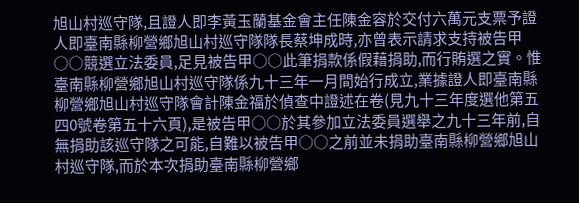旭山村巡守隊,且證人即李黃玉蘭基金會主任陳金容於交付六萬元支票予證人即臺南縣柳營鄉旭山村巡守隊隊長蔡坤成時,亦曾表示請求支持被告甲○○競選立法委員,足見被告甲○○此筆捐款係假藉捐助,而行賄選之實。惟臺南縣柳營鄉旭山村巡守隊係九十三年一月間始行成立,業據證人即臺南縣柳營鄉旭山村巡守隊會計陳金福於偵查中證述在卷(見九十三年度選他第五四0號卷第五十六頁),是被告甲○○於其參加立法委員選舉之九十三年前,自無捐助該巡守隊之可能,自難以被告甲○○之前並未捐助臺南縣柳營鄉旭山村巡守隊,而於本次捐助臺南縣柳營鄉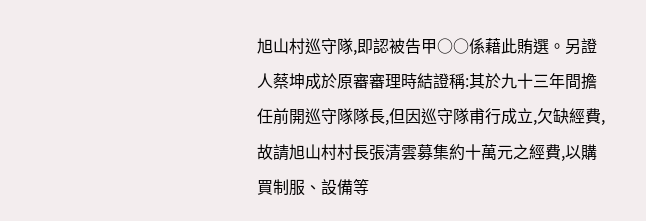旭山村巡守隊,即認被告甲○○係藉此賄選。另證人蔡坤成於原審審理時結證稱:其於九十三年間擔任前開巡守隊隊長,但因巡守隊甫行成立,欠缺經費,故請旭山村村長張清雲募集約十萬元之經費,以購買制服、設備等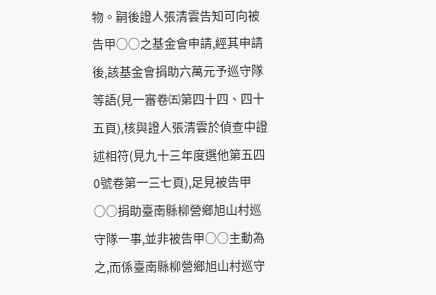物。嗣後證人張清雲告知可向被告甲○○之基金會申請,經其申請後,該基金會捐助六萬元予巡守隊等語(見一審卷㈤第四十四、四十五頁),核與證人張清雲於偵查中證述相符(見九十三年度選他第五四0號卷第一三七頁),足見被告甲○○捐助臺南縣柳營鄉旭山村巡守隊一事,並非被告甲○○主動為之,而係臺南縣柳營鄉旭山村巡守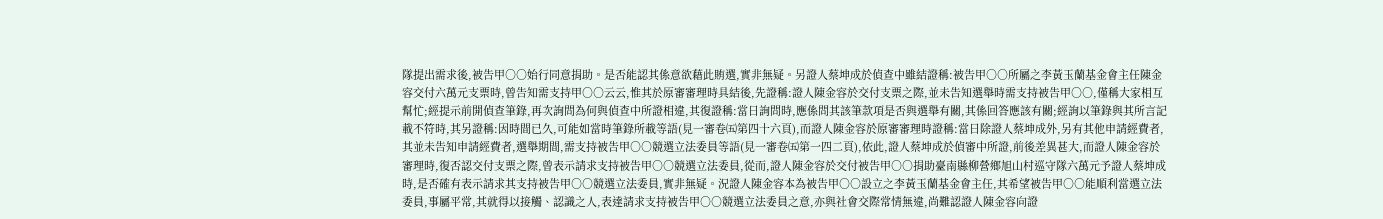隊提出需求後,被告甲○○始行同意捐助。是否能認其係意欲藉此賄選,實非無疑。另證人蔡坤成於偵查中雖結證稱:被告甲○○所屬之李黃玉蘭基金會主任陳金容交付六萬元支票時,曾告知需支持甲○○云云,惟其於原審審理時具結後,先證稱:證人陳金容於交付支票之際,並未告知選舉時需支持被告甲○○,僅稱大家相互幫忙;經提示前開偵查筆錄,再次詢問為何與偵查中所證相違,其復證稱:當日詢問時,應係問其該筆款項是否與選舉有關,其係回答應該有關;經詢以筆錄與其所言記載不符時,其另證稱:因時間已久,可能如當時筆錄所載等語(見一審卷㈤第四十六頁),而證人陳金容於原審審理時證稱:當日除證人蔡坤成外,另有其他申請經費者,其並未告知申請經費者,選舉期間,需支持被告甲○○競選立法委員等語(見一審卷㈤第一四二頁),依此,證人蔡坤成於偵審中所證,前後差異甚大,而證人陳金容於審理時,復否認交付支票之際,曾表示請求支持被告甲○○競選立法委員,從而,證人陳金容於交付被告甲○○捐助臺南縣柳營鄉旭山村巡守隊六萬元予證人蔡坤成時,是否確有表示請求其支持被告甲○○競選立法委員,實非無疑。況證人陳金容本為被告甲○○設立之李黃玉蘭基金會主任,其希望被告甲○○能順利當選立法委員,事屬平常,其就得以接觸、認識之人,表達請求支持被告甲○○競選立法委員之意,亦與社會交際常情無違,尚難認證人陳金容向證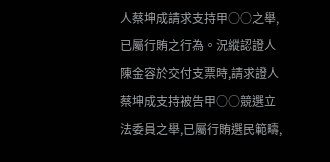人蔡坤成請求支持甲○○之舉,已屬行賄之行為。況縱認證人陳金容於交付支票時,請求證人蔡坤成支持被告甲○○競選立法委員之舉,已屬行賄選民範疇,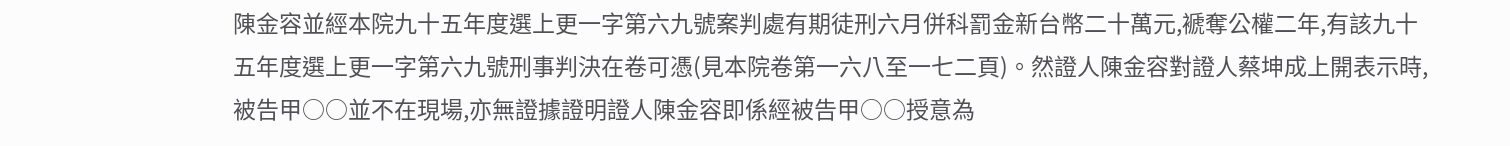陳金容並經本院九十五年度選上更一字第六九號案判處有期徒刑六月併科罰金新台幣二十萬元,褫奪公權二年,有該九十五年度選上更一字第六九號刑事判決在卷可憑(見本院卷第一六八至一七二頁)。然證人陳金容對證人蔡坤成上開表示時,被告甲○○並不在現場,亦無證據證明證人陳金容即係經被告甲○○授意為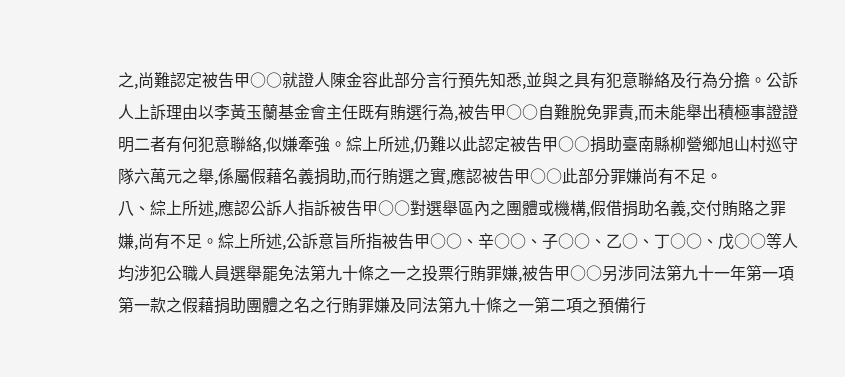之,尚難認定被告甲○○就證人陳金容此部分言行預先知悉,並與之具有犯意聯絡及行為分擔。公訴人上訴理由以李黃玉蘭基金會主任既有賄選行為,被告甲○○自難脫免罪責,而未能舉出積極事證證明二者有何犯意聯絡,似嫌牽強。綜上所述,仍難以此認定被告甲○○捐助臺南縣柳營鄉旭山村巡守隊六萬元之舉,係屬假藉名義捐助,而行賄選之實,應認被告甲○○此部分罪嫌尚有不足。
八、綜上所述,應認公訴人指訴被告甲○○對選舉區內之團體或機構,假借捐助名義,交付賄賂之罪嫌,尚有不足。綜上所述,公訴意旨所指被告甲○○、辛○○、子○○、乙○、丁○○、戊○○等人均涉犯公職人員選舉罷免法第九十條之一之投票行賄罪嫌,被告甲○○另涉同法第九十一年第一項第一款之假藉捐助團體之名之行賄罪嫌及同法第九十條之一第二項之預備行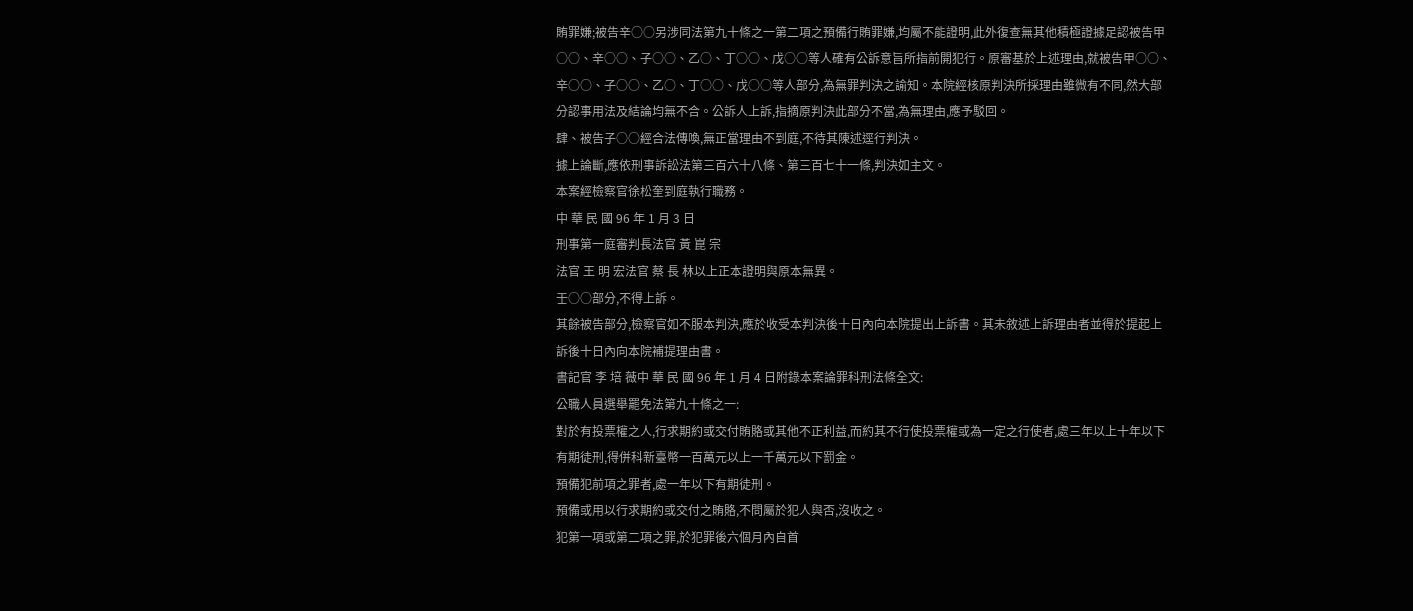賄罪嫌;被告辛○○另涉同法第九十條之一第二項之預備行賄罪嫌,均屬不能證明,此外復查無其他積極證據足認被告甲○○、辛○○、子○○、乙○、丁○○、戊○○等人確有公訴意旨所指前開犯行。原審基於上述理由,就被告甲○○、辛○○、子○○、乙○、丁○○、戊○○等人部分,為無罪判決之諭知。本院經核原判決所採理由雖微有不同,然大部分認事用法及結論均無不合。公訴人上訴,指摘原判決此部分不當,為無理由,應予駁回。
肆、被告子○○經合法傳喚,無正當理由不到庭,不待其陳述逕行判決。
據上論斷,應依刑事訴訟法第三百六十八條、第三百七十一條,判決如主文。
本案經檢察官徐松奎到庭執行職務。
中 華 民 國 96 年 1 月 3 日
刑事第一庭審判長法官 黃 崑 宗
法官 王 明 宏法官 蔡 長 林以上正本證明與原本無異。
壬○○部分,不得上訴。
其餘被告部分,檢察官如不服本判決,應於收受本判決後十日內向本院提出上訴書。其未敘述上訴理由者並得於提起上訴後十日內向本院補提理由書。
書記官 李 培 薇中 華 民 國 96 年 1 月 4 日附錄本案論罪科刑法條全文:
公職人員選舉罷免法第九十條之一:
對於有投票權之人,行求期約或交付賄賂或其他不正利益,而約其不行使投票權或為一定之行使者,處三年以上十年以下有期徒刑,得併科新臺幣一百萬元以上一千萬元以下罰金。
預備犯前項之罪者,處一年以下有期徒刑。
預備或用以行求期約或交付之賄賂,不問屬於犯人與否,沒收之。
犯第一項或第二項之罪,於犯罪後六個月內自首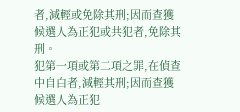者,減輕或免除其刑;因而查獲候選人為正犯或共犯者,免除其刑。
犯第一項或第二項之罪,在偵查中自白者,減輕其刑;因而查獲候選人為正犯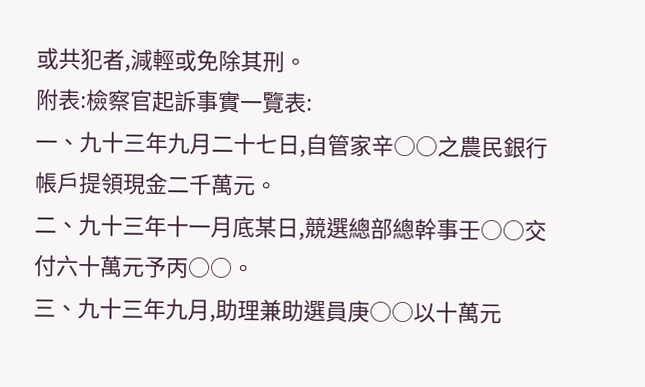或共犯者,減輕或免除其刑。
附表:檢察官起訴事實一覽表:
一、九十三年九月二十七日,自管家辛○○之農民銀行帳戶提領現金二千萬元。
二、九十三年十一月底某日,競選總部總幹事壬○○交付六十萬元予丙○○。
三、九十三年九月,助理兼助選員庚○○以十萬元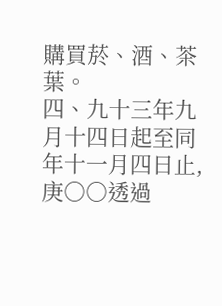購買菸、酒、茶葉。
四、九十三年九月十四日起至同年十一月四日止,庚○○透過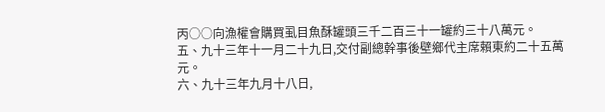丙○○向漁權會購買虱目魚酥罐頭三千二百三十一罐約三十八萬元。
五、九十三年十一月二十九日,交付副總幹事後壁鄉代主席賴東約二十五萬元。
六、九十三年九月十八日,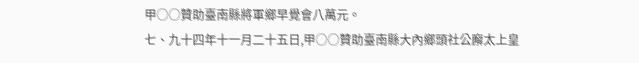甲○○贊助臺南縣將軍鄉早覺會八萬元。
七、九十四年十一月二十五日,甲○○贊助臺南縣大內鄉頭社公廨太上皇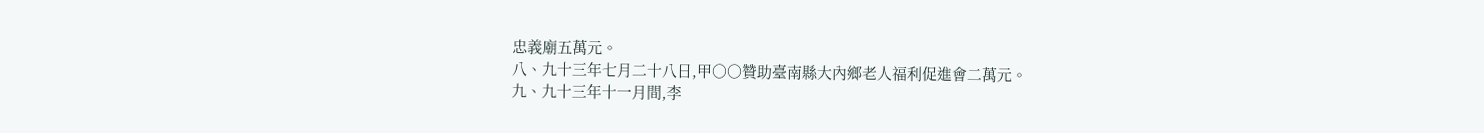忠義廟五萬元。
八、九十三年七月二十八日,甲○○贊助臺南縣大內鄉老人福利促進會二萬元。
九、九十三年十一月間,李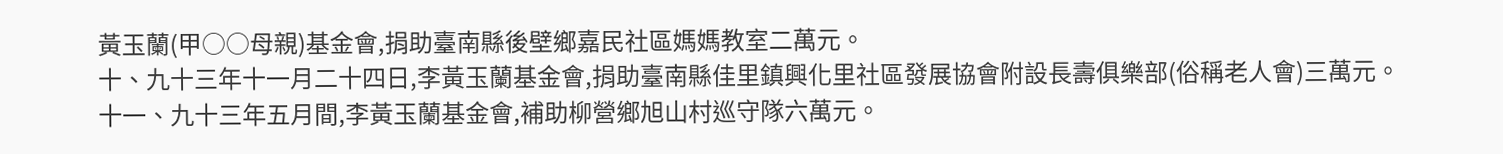黃玉蘭(甲○○母親)基金會,捐助臺南縣後壁鄉嘉民社區媽媽教室二萬元。
十、九十三年十一月二十四日,李黃玉蘭基金會,捐助臺南縣佳里鎮興化里社區發展協會附設長壽俱樂部(俗稱老人會)三萬元。
十一、九十三年五月間,李黃玉蘭基金會,補助柳營鄉旭山村巡守隊六萬元。